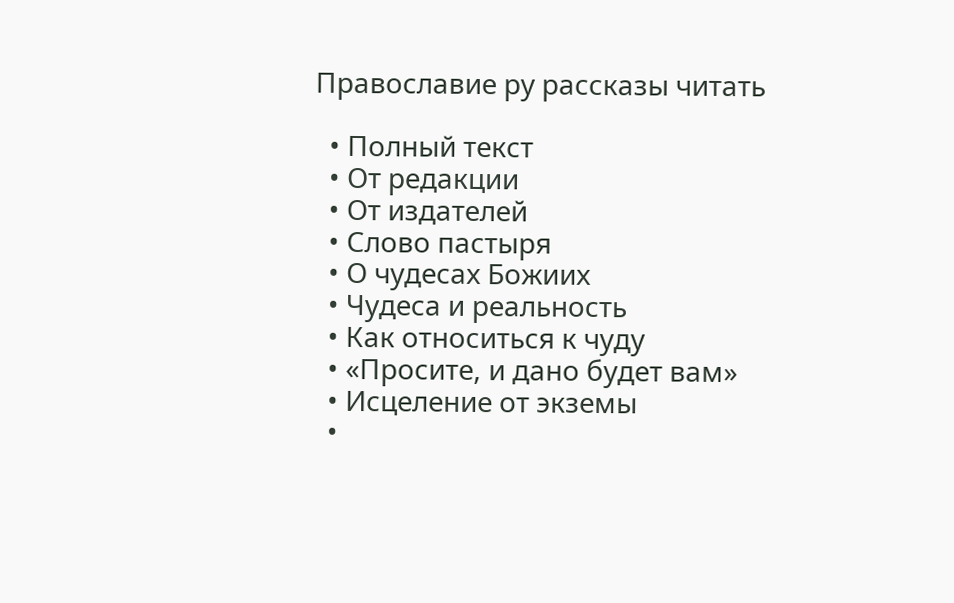Православие ру рассказы читать

  • Полный текст
  • От редакции
  • От издателей
  • Слово пастыря
  • О чудесах Божиих
  • Чудеса и реальность
  • Как относиться к чуду
  • «Просите, и дано будет вам»
  • Исцеление от экземы
  •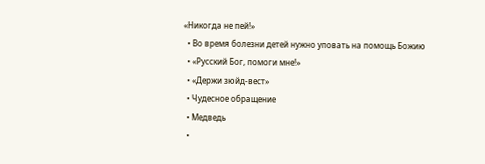«Никогда не пей!»
  • Во время болезни детей нужно уповать на помощь Божию
  • «Русский Бог, помоги мне!»
  • «Держи зюйд-вест»
  • Чудесное обращение
  • Медведь
  •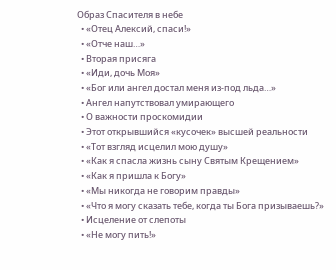Образ Спасителя в небе
  • «Отец Алексий, спаси!»
  • «Отче наш…»
  • Вторая присяга
  • «Иди, дочь Моя»
  • «Бог или ангел достал меня из-под льда…»
  • Ангел напутствовал умирающего
  • О важности проскомидии
  • Этот открывшийся «кусочек» высшей реальности
  • «Тот взгляд исцелил мою душу»
  • «Как я спасла жизнь сыну Святым Крещением»
  • «Как я пришла к Богу»
  • «Мы никогда не говорим правды»
  • «Что я могу сказать тебе, когда ты Бога призываешь?»
  • Исцеление от слепоты
  • «Не могу пить!»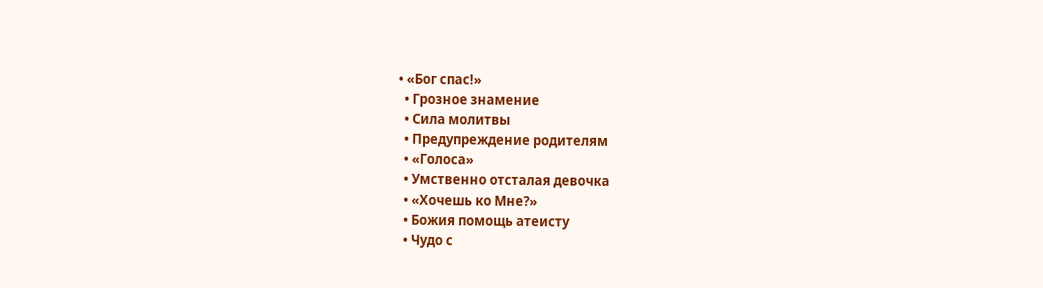• «Бог спас!»
  • Грозное знамение
  • Сила молитвы
  • Предупреждение родителям
  • «Голоса»
  • Умственно отсталая девочка
  • «Хочешь ко Мне?»
  • Божия помощь атеисту
  • Чудо с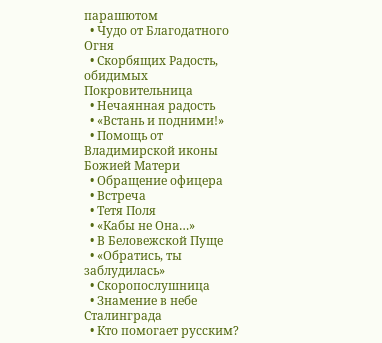парашютом
  • Чудо от Благодатного Огня
  • Скорбящих Радость, обидимых Покровительница
  • Нечаянная радость
  • «Встань и подними!»
  • Помощь от Владимирской иконы Божией Матери
  • Обращение офицера
  • Встреча
  • Тетя Поля
  • «Кабы не Она…»
  • В Беловежской Пуще
  • «Обратись, ты заблудилась»
  • Скоропослушница
  • Знамение в небе Сталинграда
  • Кто помогает русским?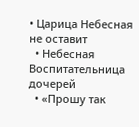• Царица Небесная не оставит
  • Небесная Воспитательница дочерей
  • «Прошу так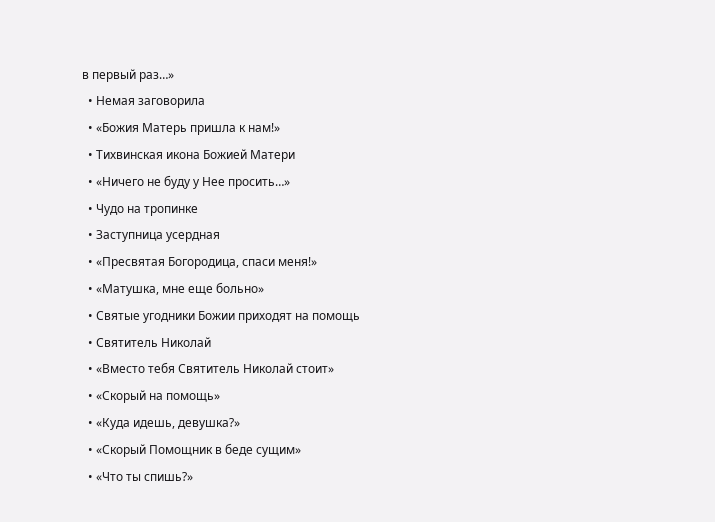в первый раз…»
  • Немая заговорила
  • «Божия Матерь пришла к нам!»
  • Тихвинская икона Божией Матери
  • «Ничего не буду у Нее просить…»
  • Чудо на тропинке
  • Заступница усердная
  • «Пресвятая Богородица, спаси меня!»
  • «Матушка, мне еще больно»
  • Святые угодники Божии приходят на помощь
  • Святитель Николай
  • «Вместо тебя Святитель Николай стоит»
  • «Скорый на помощь»
  • «Куда идешь, девушка?»
  • «Скорый Помощник в беде сущим»
  • «Что ты спишь?»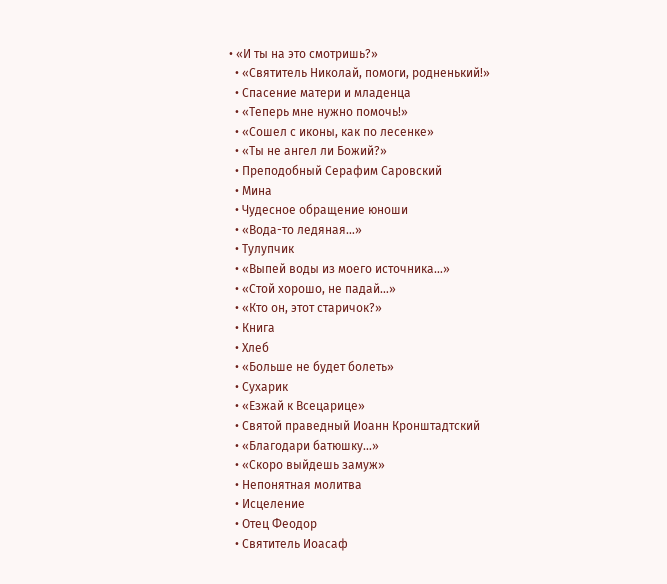• «И ты на это смотришь?»
  • «Святитель Николай, помоги, родненький!»
  • Спасение матери и младенца
  • «Теперь мне нужно помочь!»
  • «Сошел с иконы, как по лесенке»
  • «Ты не ангел ли Божий?»
  • Преподобный Серафим Саровский
  • Мина
  • Чудесное обращение юноши
  • «Вода-то ледяная…»
  • Тулупчик
  • «Выпей воды из моего источника…»
  • «Стой хорошо, не падай…»
  • «Кто он, этот старичок?»
  • Книга
  • Хлеб
  • «Больше не будет болеть»
  • Сухарик
  • «Езжай к Всецарице»
  • Святой праведный Иоанн Кронштадтский
  • «Благодари батюшку…»
  • «Скоро выйдешь замуж»
  • Непонятная молитва
  • Исцеление
  • Отец Феодор
  • Святитель Иоасаф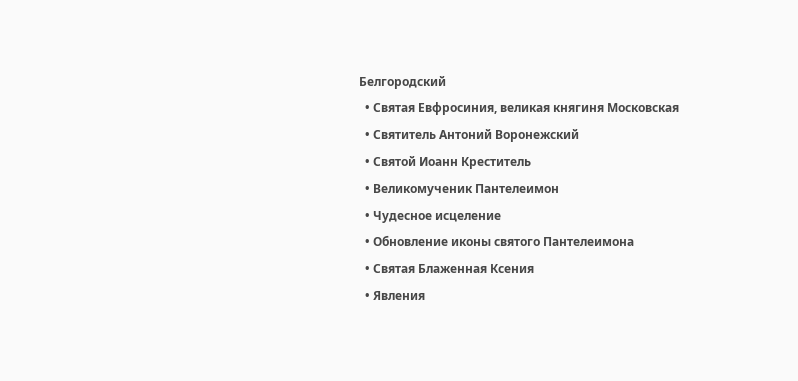Белгородский
  • Святая Евфросиния, великая княгиня Московская
  • Святитель Антоний Воронежский
  • Святой Иоанн Креститель
  • Великомученик Пантелеимон
  • Чудесное исцеление
  • Обновление иконы святого Пантелеимона
  • Святая Блаженная Ксения
  • Явления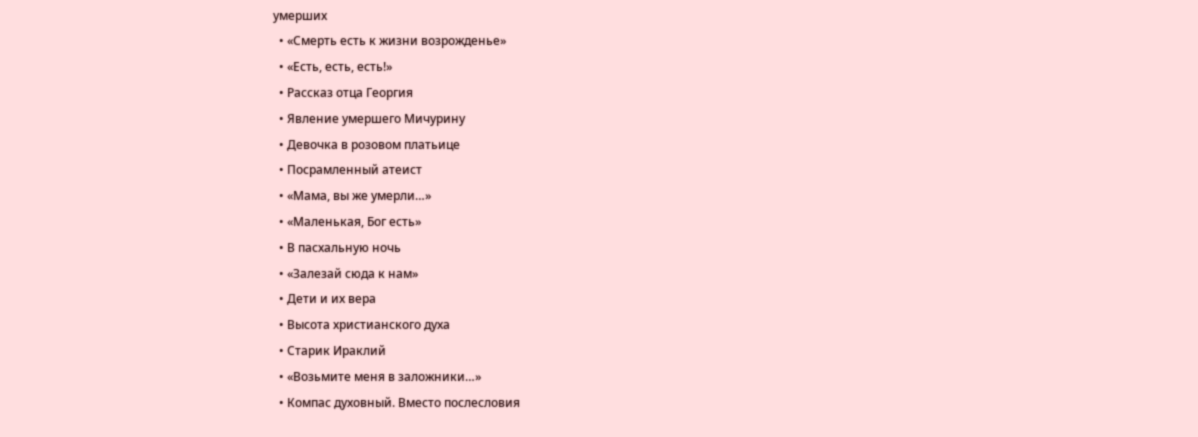умерших
  • «Смерть есть к жизни возрожденье»
  • «Есть, есть, есть!»
  • Рассказ отца Георгия
  • Явление умершего Мичурину
  • Девочка в розовом платьице
  • Посрамленный атеист
  • «Мама, вы же умерли…»
  • «Маленькая, Бог есть»
  • В пасхальную ночь
  • «Залезай сюда к нам»
  • Дети и их вера
  • Высота христианского духа
  • Старик Ираклий
  • «Возьмите меня в заложники…»
  • Компас духовный. Вместо послесловия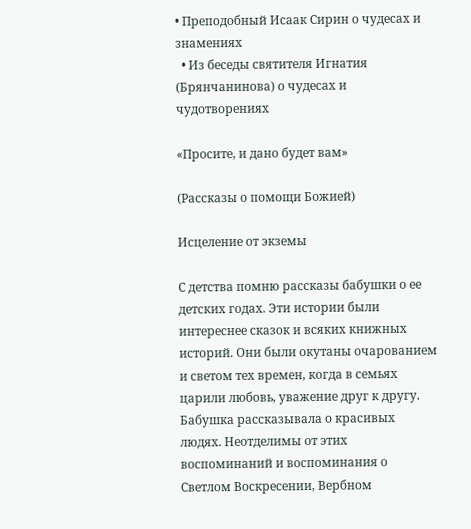• Преподобный Исаак Сирин о чудесах и знамениях
  • Из беседы святителя Игнатия (Брянчанинова) о чудесах и чудотворениях

«Просите, и дано будет вам»

(Рассказы о помощи Божией)

Исцеление от экземы

С детства помню рассказы бабушки о ее детских годах. Эти истории были интереснее сказок и всяких книжных историй. Они были окутаны очарованием и светом тех времен, когда в семьях царили любовь, уважение друг к другу. Бабушка рассказывала о красивых людях. Неотделимы от этих воспоминаний и воспоминания о Светлом Воскресении, Вербном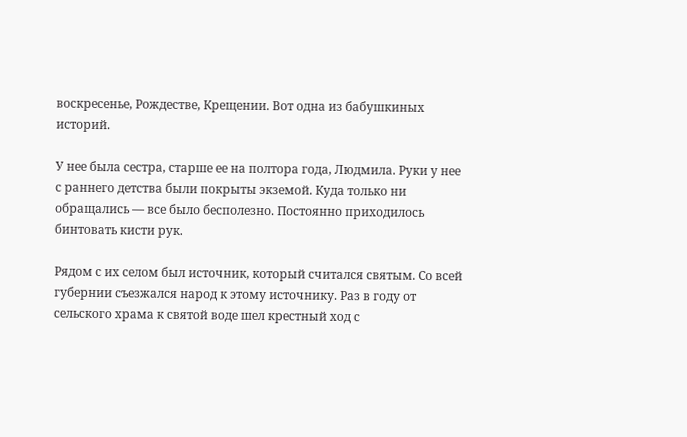воскресенье, Рождестве, Крещении. Вот одна из бабушкиных историй.

У нее была сестра, старше ее на полтора года, Людмила. Руки у нее с раннего детства были покрыты экземой. Куда только ни обращались — все было бесполезно. Постоянно приходилось бинтовать кисти рук.

Рядом с их селом был источник, который считался святым. Со всей губернии съезжался народ к этому источнику. Раз в году от сельского храма к святой воде шел крестный ход с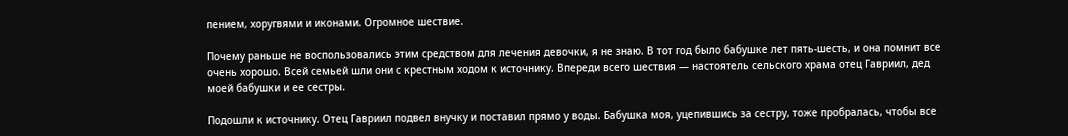пением, хоругвями и иконами. Огромное шествие.

Почему раньше не воспользовались этим средством для лечения девочки, я не знаю. В тот год было бабушке лет пять-шесть, и она помнит все очень хорошо. Всей семьей шли они с крестным ходом к источнику. Впереди всего шествия — настоятель сельского храма отец Гавриил, дед моей бабушки и ее сестры.

Подошли к источнику. Отец Гавриил подвел внучку и поставил прямо у воды. Бабушка моя, уцепившись за сестру, тоже пробралась, чтобы все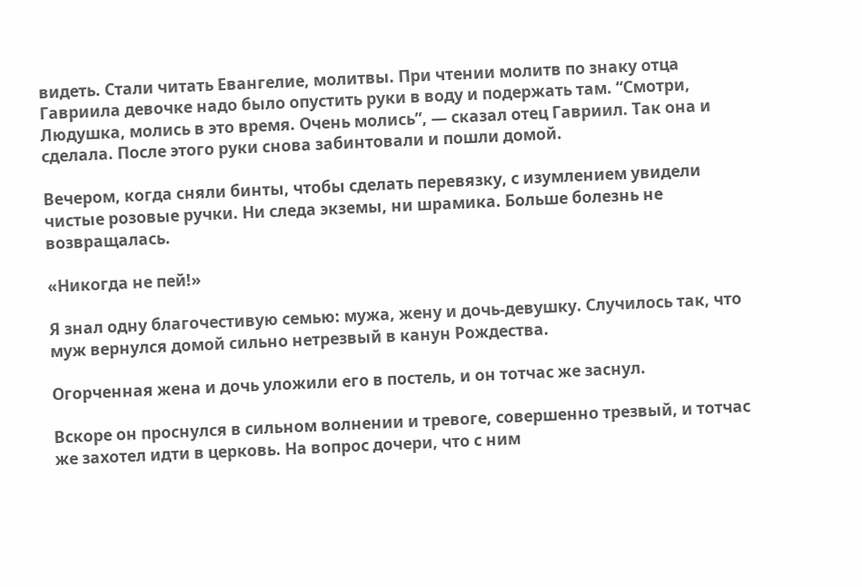видеть. Стали читать Евангелие, молитвы. При чтении молитв по знаку отца Гавриила девочке надо было опустить руки в воду и подержать там. “Смотри, Людушка, молись в это время. Очень молись”, — сказал отец Гавриил. Так она и сделала. После этого руки снова забинтовали и пошли домой.

Вечером, когда сняли бинты, чтобы сделать перевязку, с изумлением увидели чистые розовые ручки. Ни следа экземы, ни шрамика. Больше болезнь не возвращалась.

«Никогда не пей!»

Я знал одну благочестивую семью: мужа, жену и дочь-девушку. Случилось так, что муж вернулся домой сильно нетрезвый в канун Рождества.

Огорченная жена и дочь уложили его в постель, и он тотчас же заснул.

Вскоре он проснулся в сильном волнении и тревоге, совершенно трезвый, и тотчас же захотел идти в церковь. На вопрос дочери, что с ним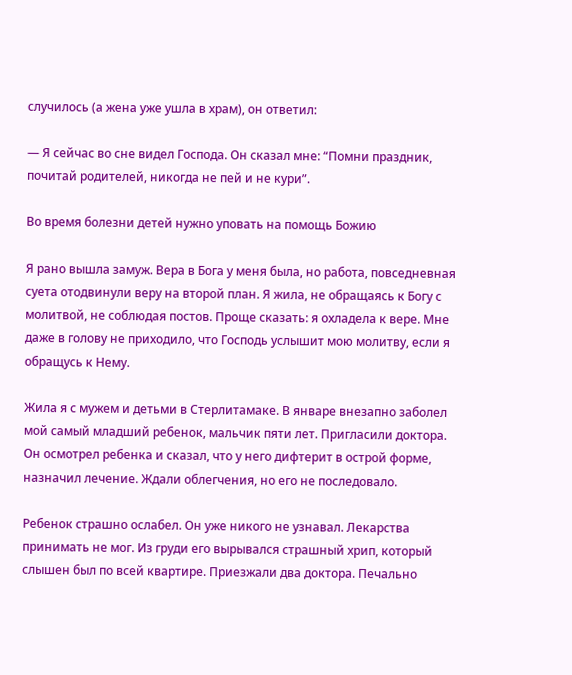случилось (а жена уже ушла в храм), он ответил:

— Я сейчас во сне видел Господа. Он сказал мне: “Помни праздник, почитай родителей, никогда не пей и не кури”.

Во время болезни детей нужно уповать на помощь Божию

Я рано вышла замуж. Вера в Бога у меня была, но работа, повседневная суета отодвинули веру на второй план. Я жила, не обращаясь к Богу с молитвой, не соблюдая постов. Проще сказать: я охладела к вере. Мне даже в голову не приходило, что Господь услышит мою молитву, если я обращусь к Нему.

Жила я с мужем и детьми в Стерлитамаке. В январе внезапно заболел мой самый младший ребенок, мальчик пяти лет. Пригласили доктора. Он осмотрел ребенка и сказал, что у него дифтерит в острой форме, назначил лечение. Ждали облегчения, но его не последовало.

Ребенок страшно ослабел. Он уже никого не узнавал. Лекарства принимать не мог. Из груди его вырывался страшный хрип, который слышен был по всей квартире. Приезжали два доктора. Печально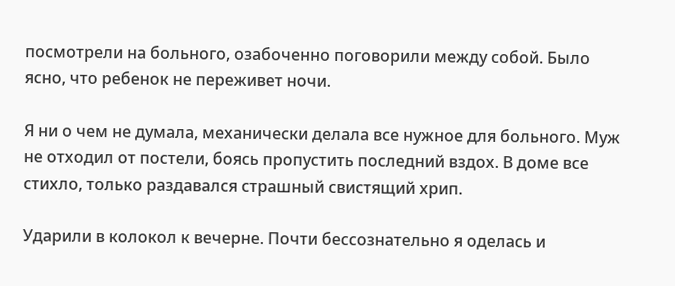посмотрели на больного, озабоченно поговорили между собой. Было ясно, что ребенок не переживет ночи.

Я ни о чем не думала, механически делала все нужное для больного. Муж не отходил от постели, боясь пропустить последний вздох. В доме все стихло, только раздавался страшный свистящий хрип.

Ударили в колокол к вечерне. Почти бессознательно я оделась и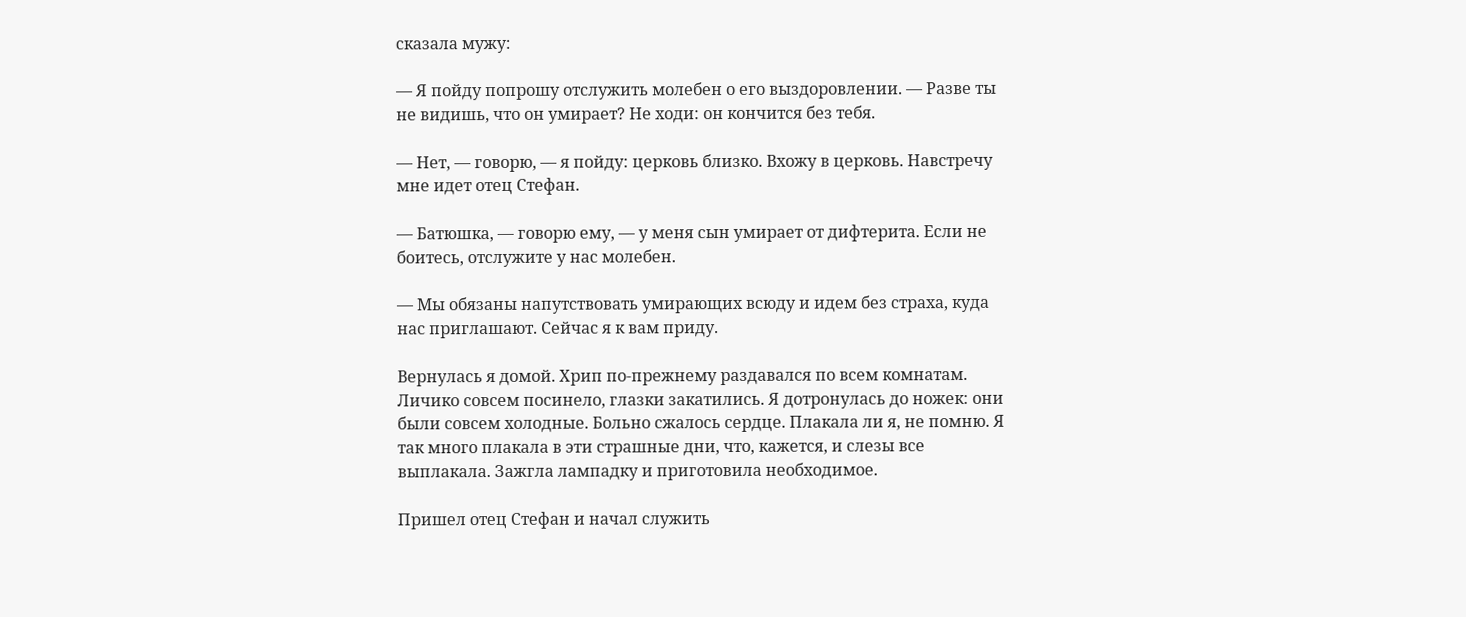сказала мужу:

— Я пойду попрошу отслужить молебен о его выздоровлении. — Разве ты не видишь, что он умирает? Не ходи: он кончится без тебя.

— Нет, — говорю, — я пойду: церковь близко. Вхожу в церковь. Навстречу мне идет отец Стефан.

— Батюшка, — говорю ему, — у меня сын умирает от дифтерита. Если не боитесь, отслужите у нас молебен.

— Мы обязаны напутствовать умирающих всюду и идем без страха, куда нас приглашают. Сейчас я к вам приду.

Вернулась я домой. Хрип по-прежнему раздавался по всем комнатам. Личико совсем посинело, глазки закатились. Я дотронулась до ножек: они были совсем холодные. Больно сжалось сердце. Плакала ли я, не помню. Я так много плакала в эти страшные дни, что, кажется, и слезы все выплакала. Зажгла лампадку и приготовила необходимое.

Пришел отец Стефан и начал служить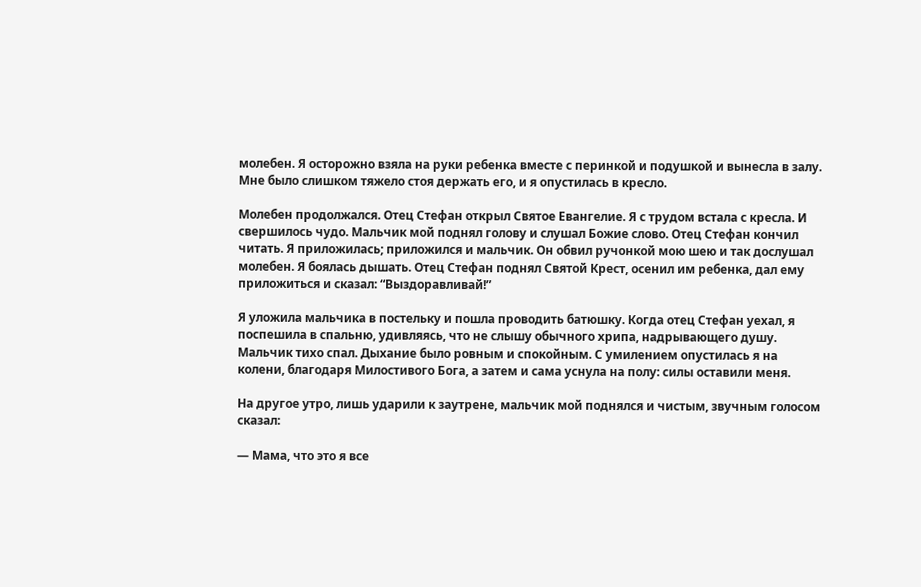молебен. Я осторожно взяла на руки ребенка вместе с перинкой и подушкой и вынесла в залу. Мне было слишком тяжело стоя держать его, и я опустилась в кресло.

Молебен продолжался. Отец Стефан открыл Святое Евангелие. Я с трудом встала с кресла. И свершилось чудо. Мальчик мой поднял голову и слушал Божие слово. Отец Стефан кончил читать. Я приложилась; приложился и мальчик. Он обвил ручонкой мою шею и так дослушал молебен. Я боялась дышать. Отец Стефан поднял Святой Крест, осенил им ребенка, дал ему приложиться и сказал: “Выздоравливай!”

Я уложила мальчика в постельку и пошла проводить батюшку. Когда отец Стефан уехал, я поспешила в спальню, удивляясь, что не слышу обычного хрипа, надрывающего душу. Мальчик тихо спал. Дыхание было ровным и спокойным. С умилением опустилась я на колени, благодаря Милостивого Бога, а затем и сама уснула на полу: силы оставили меня.

На другое утро, лишь ударили к заутрене, мальчик мой поднялся и чистым, звучным голосом сказал:

— Мама, что это я все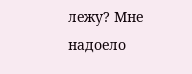лежу? Мне надоело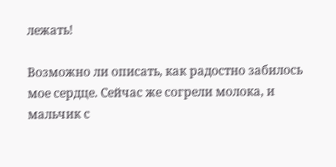лежать!

Возможно ли описать, как радостно забилось мое сердце. Сейчас же согрели молока, и мальчик с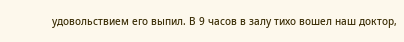удовольствием его выпил. В 9 часов в залу тихо вошел наш доктор,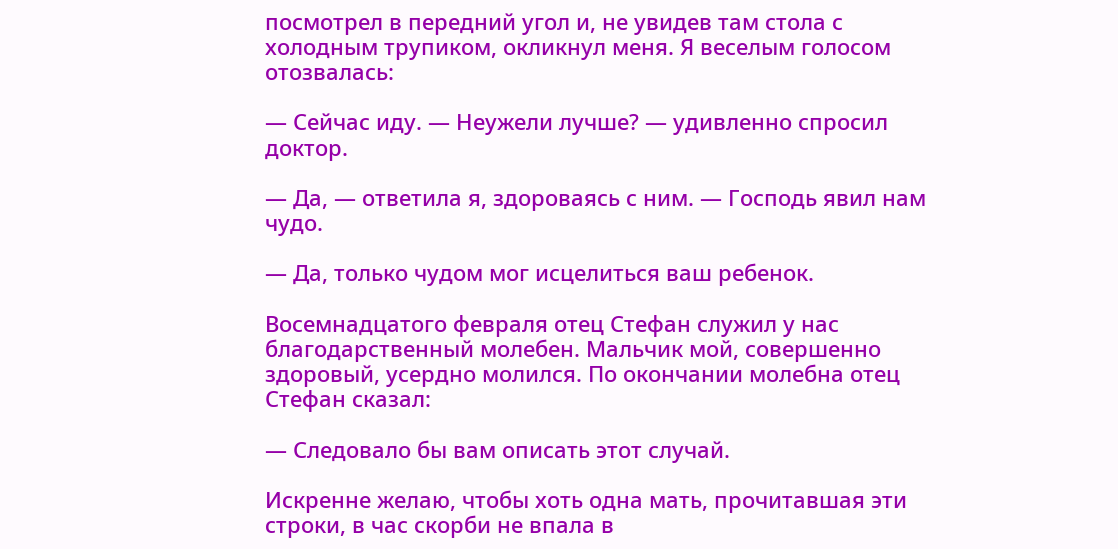посмотрел в передний угол и, не увидев там стола с холодным трупиком, окликнул меня. Я веселым голосом отозвалась:

— Сейчас иду. — Неужели лучше? — удивленно спросил доктор.

— Да, — ответила я, здороваясь с ним. — Господь явил нам чудо.

— Да, только чудом мог исцелиться ваш ребенок.

Восемнадцатого февраля отец Стефан служил у нас благодарственный молебен. Мальчик мой, совершенно здоровый, усердно молился. По окончании молебна отец Стефан сказал:

— Следовало бы вам описать этот случай.

Искренне желаю, чтобы хоть одна мать, прочитавшая эти строки, в час скорби не впала в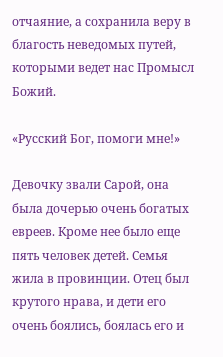отчаяние, а сохранила веру в благость неведомых путей, которыми ведет нас Промысл Божий.

«Русский Бог, помоги мне!»

Девочку звали Сарой, она была дочерью очень богатых евреев. Кроме нее было еще пять человек детей. Семья жила в провинции. Отец был крутого нрава, и дети его очень боялись, боялась его и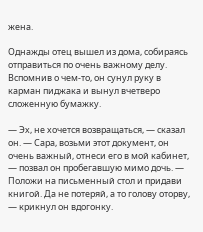жена.

Однажды отец вышел из дома, собираясь отправиться по очень важному делу. Вспомнив о чем-то, он сунул руку в карман пиджака и вынул вчетверо сложенную бумажку.

— Эх, не хочется возвращаться, — сказал он. — Сара, возьми этот документ, он очень важный, отнеси его в мой кабинет, — позвал он пробегавшую мимо дочь. — Положи на письменный стол и придави книгой. Да не потеряй, а то голову оторву, — крикнул он вдогонку.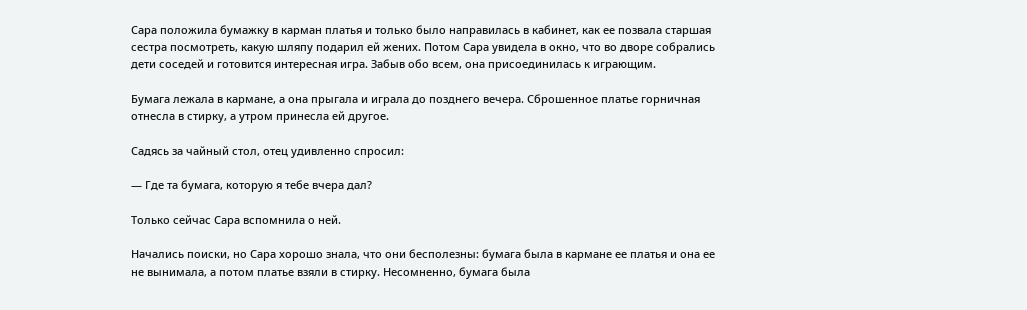Сара положила бумажку в карман платья и только было направилась в кабинет, как ее позвала старшая сестра посмотреть, какую шляпу подарил ей жених. Потом Сара увидела в окно, что во дворе собрались дети соседей и готовится интересная игра. Забыв обо всем, она присоединилась к играющим.

Бумага лежала в кармане, а она прыгала и играла до позднего вечера. Сброшенное платье горничная отнесла в стирку, а утром принесла ей другое.

Садясь за чайный стол, отец удивленно спросил:

— Где та бумага, которую я тебе вчера дал?

Только сейчас Сара вспомнила о ней.

Начались поиски, но Сара хорошо знала, что они бесполезны: бумага была в кармане ее платья и она ее не вынимала, а потом платье взяли в стирку. Несомненно, бумага была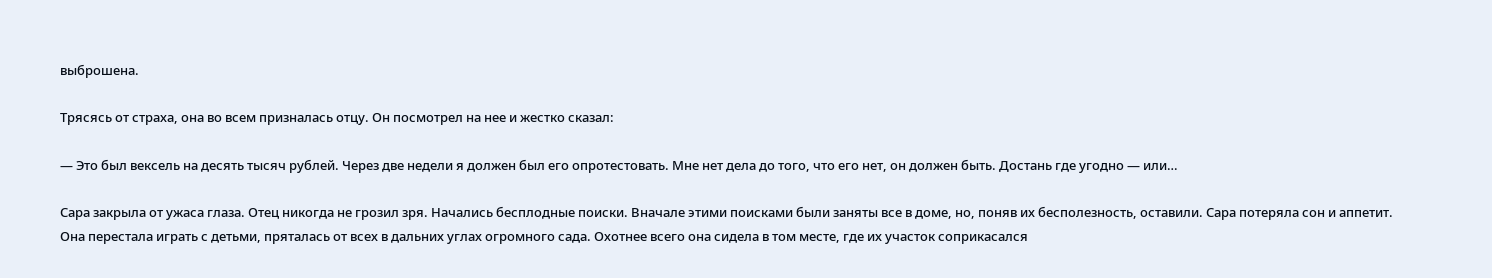выброшена.

Трясясь от страха, она во всем призналась отцу. Он посмотрел на нее и жестко сказал:

— Это был вексель на десять тысяч рублей. Через две недели я должен был его опротестовать. Мне нет дела до того, что его нет, он должен быть. Достань где угодно — или…

Сара закрыла от ужаса глаза. Отец никогда не грозил зря. Начались бесплодные поиски. Вначале этими поисками были заняты все в доме, но, поняв их бесполезность, оставили. Сара потеряла сон и аппетит. Она перестала играть с детьми, пряталась от всех в дальних углах огромного сада. Охотнее всего она сидела в том месте, где их участок соприкасался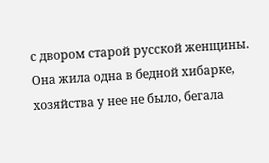с двором старой русской женщины. Она жила одна в бедной хибарке, хозяйства у нее не было, бегала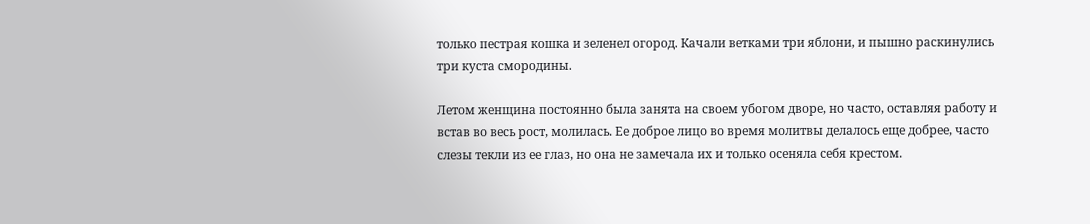только пестрая кошка и зеленел огород. Качали ветками три яблони, и пышно раскинулись три куста смородины.

Летом женщина постоянно была занята на своем убогом дворе, но часто, оставляя работу и встав во весь рост, молилась. Ее доброе лицо во время молитвы делалось еще добрее, часто слезы текли из ее глаз, но она не замечала их и только осеняла себя крестом.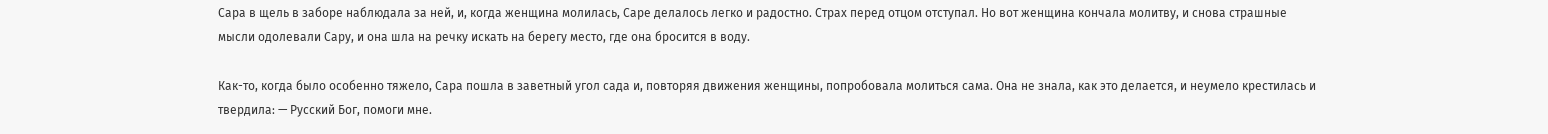Сара в щель в заборе наблюдала за ней, и, когда женщина молилась, Саре делалось легко и радостно. Страх перед отцом отступал. Но вот женщина кончала молитву, и снова страшные мысли одолевали Сару, и она шла на речку искать на берегу место, где она бросится в воду.

Как-то, когда было особенно тяжело, Сара пошла в заветный угол сада и, повторяя движения женщины, попробовала молиться сама. Она не знала, как это делается, и неумело крестилась и твердила: — Русский Бог, помоги мне.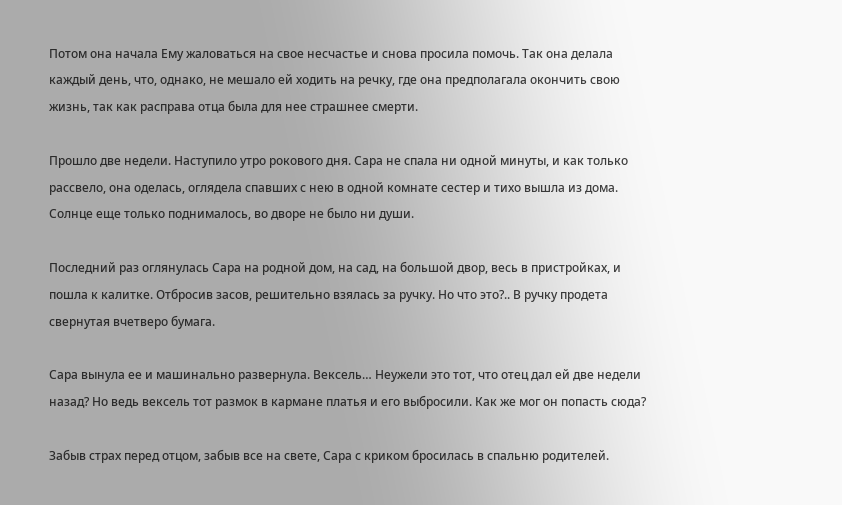Потом она начала Ему жаловаться на свое несчастье и снова просила помочь. Так она делала каждый день, что, однако, не мешало ей ходить на речку, где она предполагала окончить свою жизнь, так как расправа отца была для нее страшнее смерти.

Прошло две недели. Наступило утро рокового дня. Сара не спала ни одной минуты, и как только рассвело, она оделась, оглядела спавших с нею в одной комнате сестер и тихо вышла из дома. Солнце еще только поднималось, во дворе не было ни души.

Последний раз оглянулась Сара на родной дом, на сад, на большой двор, весь в пристройках, и пошла к калитке. Отбросив засов, решительно взялась за ручку. Но что это?.. В ручку продета свернутая вчетверо бумага.

Сара вынула ее и машинально развернула. Вексель… Неужели это тот, что отец дал ей две недели назад? Но ведь вексель тот размок в кармане платья и его выбросили. Как же мог он попасть сюда?

Забыв страх перед отцом, забыв все на свете, Сара с криком бросилась в спальню родителей.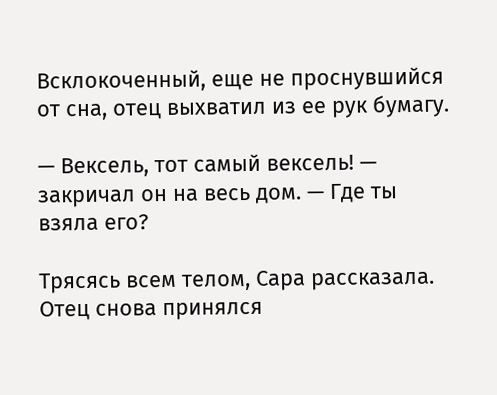Всклокоченный, еще не проснувшийся от сна, отец выхватил из ее рук бумагу.

— Вексель, тот самый вексель! — закричал он на весь дом. — Где ты взяла его?

Трясясь всем телом, Сара рассказала. Отец снова принялся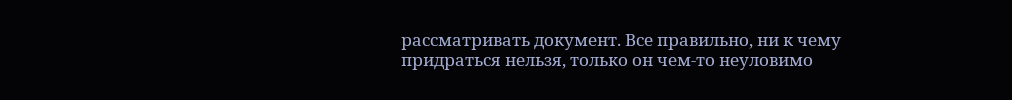рассматривать документ. Все правильно, ни к чему придраться нельзя, только он чем-то неуловимо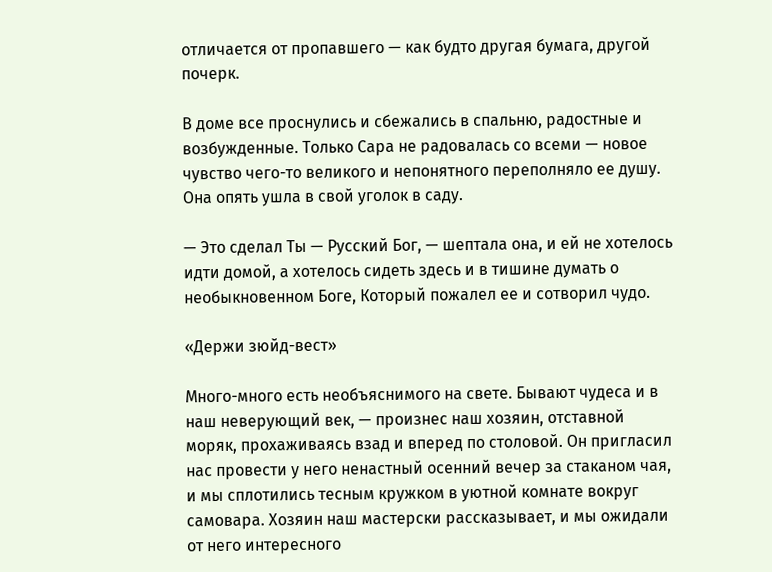отличается от пропавшего — как будто другая бумага, другой почерк.

В доме все проснулись и сбежались в спальню, радостные и возбужденные. Только Сара не радовалась со всеми — новое чувство чего-то великого и непонятного переполняло ее душу. Она опять ушла в свой уголок в саду.

— Это сделал Ты — Русский Бог, — шептала она, и ей не хотелось идти домой, а хотелось сидеть здесь и в тишине думать о необыкновенном Боге, Который пожалел ее и сотворил чудо.

«Держи зюйд-вест»

Много-много есть необъяснимого на свете. Бывают чудеса и в наш неверующий век, — произнес наш хозяин, отставной моряк, прохаживаясь взад и вперед по столовой. Он пригласил нас провести у него ненастный осенний вечер за стаканом чая, и мы сплотились тесным кружком в уютной комнате вокруг самовара. Хозяин наш мастерски рассказывает, и мы ожидали от него интересного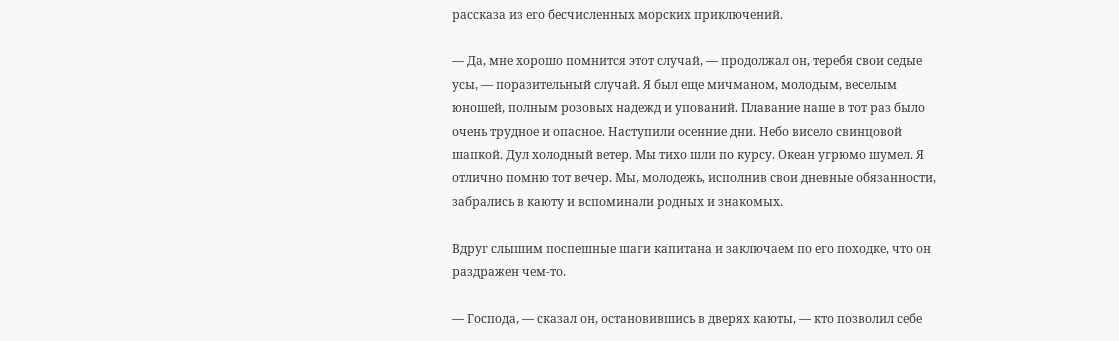рассказа из его бесчисленных морских приключений.

— Да, мне хорошо помнится этот случай, — продолжал он, теребя свои седые усы, — поразительный случай. Я был еще мичманом, молодым, веселым юношей, полным розовых надежд и упований. Плавание наше в тот раз было очень трудное и опасное. Наступили осенние дни. Небо висело свинцовой шапкой. Дул холодный ветер. Мы тихо шли по курсу. Океан угрюмо шумел. Я отлично помню тот вечер. Мы, молодежь, исполнив свои дневные обязанности, забрались в каюту и вспоминали родных и знакомых.

Вдруг слышим поспешные шаги капитана и заключаем по его походке, что он раздражен чем-то.

— Господа, — сказал он, остановившись в дверях каюты, — кто позволил себе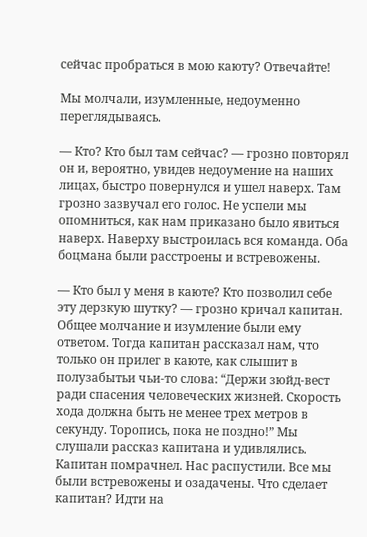сейчас пробраться в мою каюту? Отвечайте!

Мы молчали, изумленные, недоуменно переглядываясь.

— Кто? Кто был там сейчас? — грозно повторял он и, вероятно, увидев недоумение на наших лицах, быстро повернулся и ушел наверх. Там грозно зазвучал его голос. Не успели мы опомниться, как нам приказано было явиться наверх. Наверху выстроилась вся команда. Оба боцмана были расстроены и встревожены.

— Кто был у меня в каюте? Кто позволил себе эту дерзкую шутку? — грозно кричал капитан. Общее молчание и изумление были ему ответом. Тогда капитан рассказал нам, что только он прилег в каюте, как слышит в полузабытьи чьи-то слова: “Держи зюйд-вест ради спасения человеческих жизней. Скорость хода должна быть не менее трех метров в секунду. Торопись, пока не поздно!” Мы слушали рассказ капитана и удивлялись. Капитан помрачнел. Нас распустили. Все мы были встревожены и озадачены. Что сделает капитан? Идти на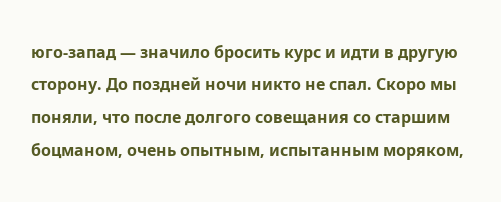юго-запад — значило бросить курс и идти в другую сторону. До поздней ночи никто не спал. Скоро мы поняли, что после долгого совещания со старшим боцманом, очень опытным, испытанным моряком,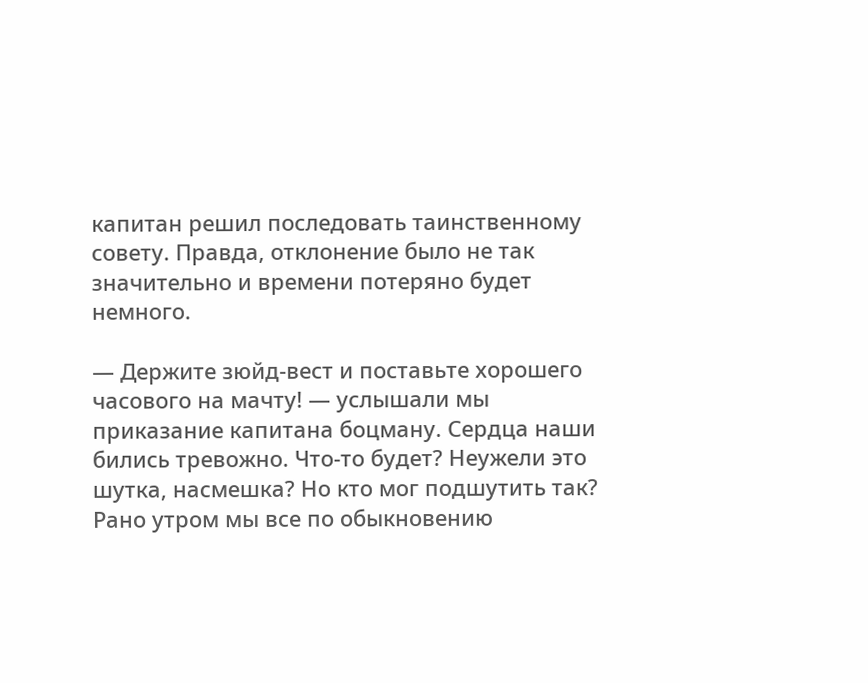капитан решил последовать таинственному совету. Правда, отклонение было не так значительно и времени потеряно будет немного.

— Держите зюйд-вест и поставьте хорошего часового на мачту! — услышали мы приказание капитана боцману. Сердца наши бились тревожно. Что-то будет? Неужели это шутка, насмешка? Но кто мог подшутить так? Рано утром мы все по обыкновению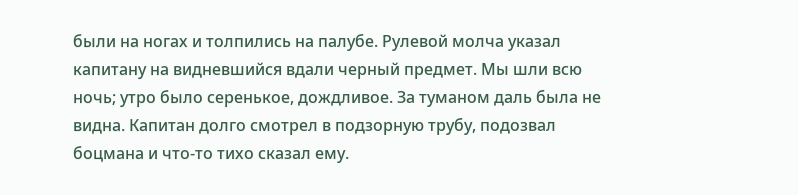были на ногах и толпились на палубе. Рулевой молча указал капитану на видневшийся вдали черный предмет. Мы шли всю ночь; утро было серенькое, дождливое. За туманом даль была не видна. Капитан долго смотрел в подзорную трубу, подозвал боцмана и что-то тихо сказал ему.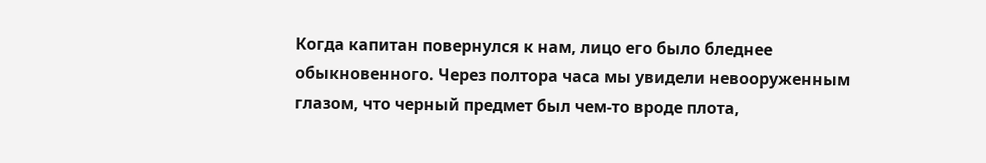Когда капитан повернулся к нам, лицо его было бледнее обыкновенного. Через полтора часа мы увидели невооруженным глазом, что черный предмет был чем-то вроде плота,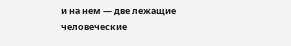и на нем — две лежащие человеческие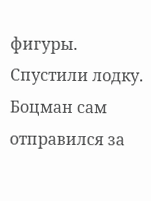фигуры. Спустили лодку. Боцман сам отправился за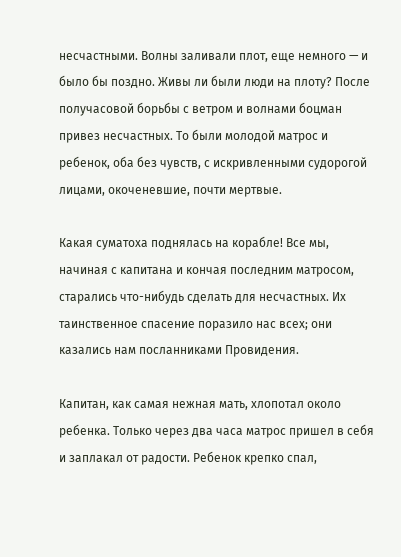несчастными. Волны заливали плот, еще немного — и было бы поздно. Живы ли были люди на плоту? После получасовой борьбы с ветром и волнами боцман привез несчастных. То были молодой матрос и ребенок, оба без чувств, с искривленными судорогой лицами, окоченевшие, почти мертвые.

Какая суматоха поднялась на корабле! Все мы, начиная с капитана и кончая последним матросом, старались что-нибудь сделать для несчастных. Их таинственное спасение поразило нас всех; они казались нам посланниками Провидения.

Капитан, как самая нежная мать, хлопотал около ребенка. Только через два часа матрос пришел в себя и заплакал от радости. Ребенок крепко спал,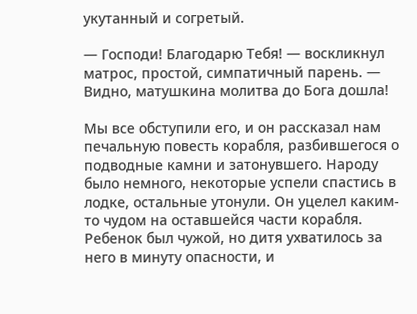укутанный и согретый.

— Господи! Благодарю Тебя! — воскликнул матрос, простой, симпатичный парень. — Видно, матушкина молитва до Бога дошла!

Мы все обступили его, и он рассказал нам печальную повесть корабля, разбившегося о подводные камни и затонувшего. Народу было немного, некоторые успели спастись в лодке, остальные утонули. Он уцелел каким-то чудом на оставшейся части корабля. Ребенок был чужой, но дитя ухватилось за него в минуту опасности, и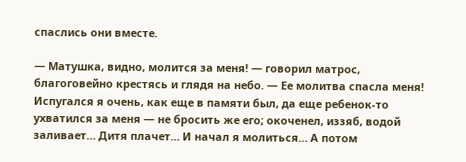спаслись они вместе.

— Матушка, видно, молится за меня! — говорил матрос, благоговейно крестясь и глядя на небо. — Ее молитва спасла меня! Испугался я очень, как еще в памяти был, да еще ребенок-то ухватился за меня — не бросить же его; окоченел, иззяб, водой заливает… Дитя плачет… И начал я молиться… А потом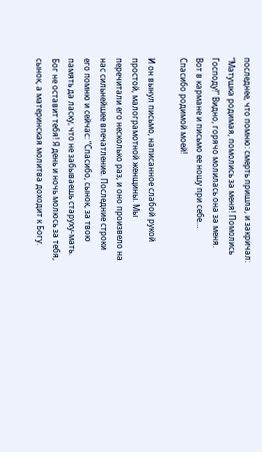последнее, что помню: смерть пришла, и закричал: “Матушка родимая, помолись за меня! Помолись Господу!” Видно, горячо молилась она за меня. Вот в кармане и письмо ее ношу при себе… Спасибо родимой моей!

И он вынул письмо, написанное слабой рукой простой, малограмотной женщины. Мы перечитали его несколько раз, и оно произвело на нас сильнейшее впечатление. Последние строки его помню и сейчас: “Спасибо, сынок, за твою память да ласку, что не забываешь старуху-мать. Бог не оставит тебя! Я день и ночь молюсь за тебя, сынок, а материнская молитва доходит к Богу.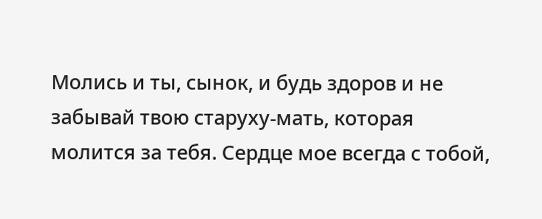Молись и ты, сынок, и будь здоров и не забывай твою старуху-мать, которая молится за тебя. Сердце мое всегда с тобой,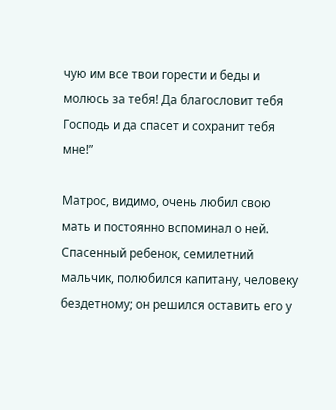чую им все твои горести и беды и молюсь за тебя! Да благословит тебя Господь и да спасет и сохранит тебя мне!”

Матрос, видимо, очень любил свою мать и постоянно вспоминал о ней. Спасенный ребенок, семилетний мальчик, полюбился капитану, человеку бездетному; он решился оставить его у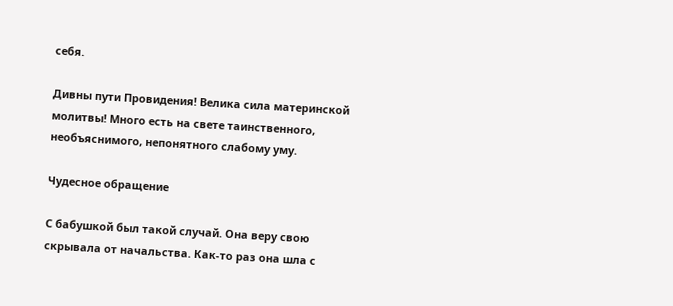себя.

Дивны пути Провидения! Велика сила материнской молитвы! Много есть на свете таинственного, необъяснимого, непонятного слабому уму.

Чудесное обращение

С бабушкой был такой случай. Она веру свою скрывала от начальства. Как-то раз она шла с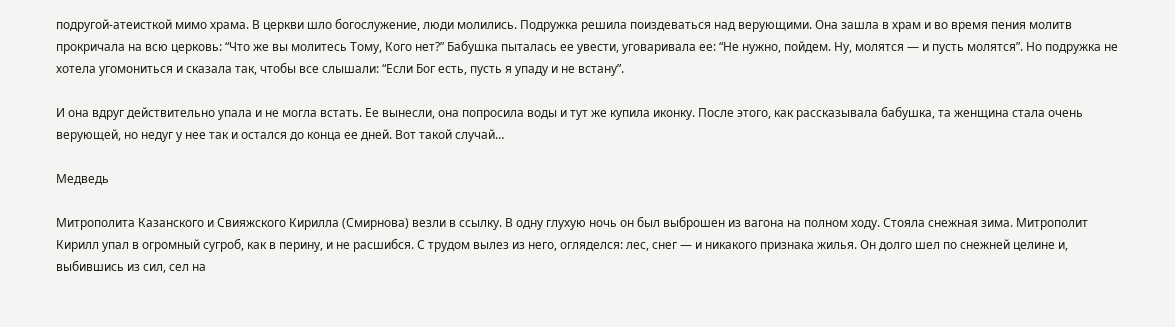подругой-атеисткой мимо храма. В церкви шло богослужение, люди молились. Подружка решила поиздеваться над верующими. Она зашла в храм и во время пения молитв прокричала на всю церковь: “Что же вы молитесь Тому, Кого нет?” Бабушка пыталась ее увести, уговаривала ее: “Не нужно, пойдем. Ну, молятся — и пусть молятся”. Но подружка не хотела угомониться и сказала так, чтобы все слышали: “Если Бог есть, пусть я упаду и не встану”.

И она вдруг действительно упала и не могла встать. Ее вынесли, она попросила воды и тут же купила иконку. После этого, как рассказывала бабушка, та женщина стала очень верующей, но недуг у нее так и остался до конца ее дней. Вот такой случай…

Медведь

Митрополита Казанского и Свияжского Кирилла (Смирнова) везли в ссылку. В одну глухую ночь он был выброшен из вагона на полном ходу. Стояла снежная зима. Митрополит Кирилл упал в огромный сугроб, как в перину, и не расшибся. С трудом вылез из него, огляделся: лес, снег — и никакого признака жилья. Он долго шел по снежней целине и, выбившись из сил, сел на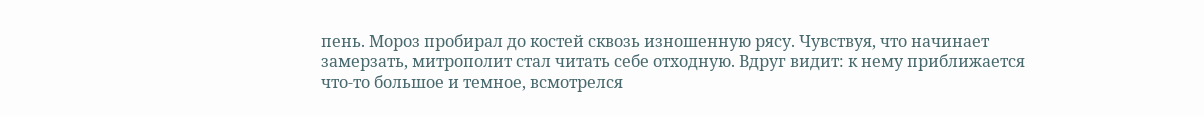пень. Мороз пробирал до костей сквозь изношенную рясу. Чувствуя, что начинает замерзать, митрополит стал читать себе отходную. Вдруг видит: к нему приближается что-то большое и темное, всмотрелся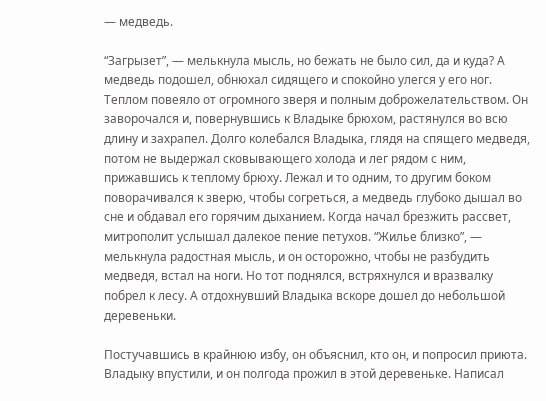— медведь.

“Загрызет”, — мелькнула мысль, но бежать не было сил, да и куда? А медведь подошел, обнюхал сидящего и спокойно улегся у его ног. Теплом повеяло от огромного зверя и полным доброжелательством. Он заворочался и, повернувшись к Владыке брюхом, растянулся во всю длину и захрапел. Долго колебался Владыка, глядя на спящего медведя, потом не выдержал сковывающего холода и лег рядом с ним, прижавшись к теплому брюху. Лежал и то одним, то другим боком поворачивался к зверю, чтобы согреться, а медведь глубоко дышал во сне и обдавал его горячим дыханием. Когда начал брезжить рассвет, митрополит услышал далекое пение петухов. “Жилье близко”, — мелькнула радостная мысль, и он осторожно, чтобы не разбудить медведя, встал на ноги. Но тот поднялся, встряхнулся и вразвалку побрел к лесу. А отдохнувший Владыка вскоре дошел до небольшой деревеньки.

Постучавшись в крайнюю избу, он объяснил, кто он, и попросил приюта. Владыку впустили, и он полгода прожил в этой деревеньке. Написал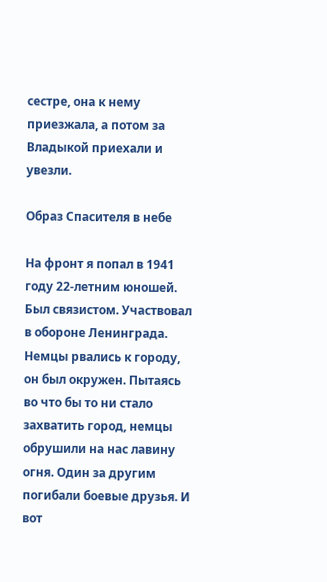сестре, она к нему приезжала, а потом за Владыкой приехали и увезли.

Образ Спасителя в небе

На фронт я попал в 1941 году 22-летним юношей. Был связистом. Участвовал в обороне Ленинграда. Немцы рвались к городу, он был окружен. Пытаясь во что бы то ни стало захватить город, немцы обрушили на нас лавину огня. Один за другим погибали боевые друзья. И вот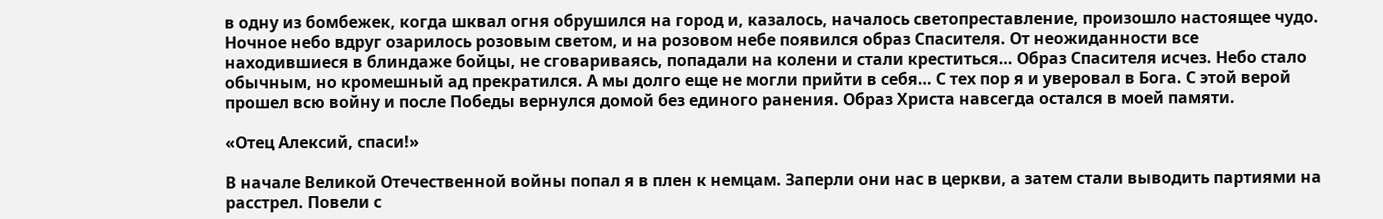в одну из бомбежек, когда шквал огня обрушился на город и, казалось, началось светопреставление, произошло настоящее чудо. Ночное небо вдруг озарилось розовым светом, и на розовом небе появился образ Спасителя. От неожиданности все находившиеся в блиндаже бойцы, не сговариваясь, попадали на колени и стали креститься… Образ Спасителя исчез. Небо стало обычным, но кромешный ад прекратился. А мы долго еще не могли прийти в себя… С тех пор я и уверовал в Бога. С этой верой прошел всю войну и после Победы вернулся домой без единого ранения. Образ Христа навсегда остался в моей памяти.

«Отец Алексий, спаси!»

В начале Великой Отечественной войны попал я в плен к немцам. Заперли они нас в церкви, а затем стали выводить партиями на расстрел. Повели с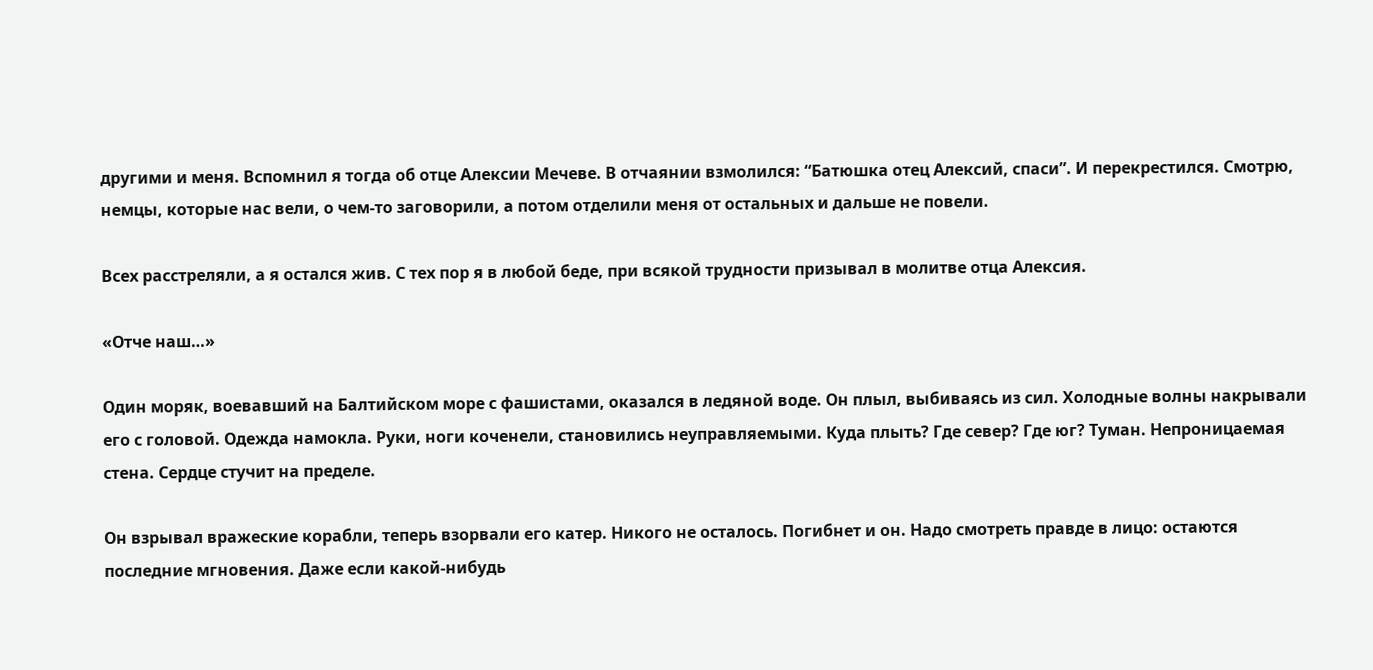другими и меня. Вспомнил я тогда об отце Алексии Мечеве. В отчаянии взмолился: “Батюшка отец Алексий, спаси”. И перекрестился. Смотрю, немцы, которые нас вели, о чем-то заговорили, а потом отделили меня от остальных и дальше не повели.

Всех расстреляли, а я остался жив. С тех пор я в любой беде, при всякой трудности призывал в молитве отца Алексия.

«Отче наш…»

Один моряк, воевавший на Балтийском море с фашистами, оказался в ледяной воде. Он плыл, выбиваясь из сил. Холодные волны накрывали его с головой. Одежда намокла. Руки, ноги коченели, становились неуправляемыми. Куда плыть? Где север? Где юг? Туман. Непроницаемая стена. Сердце стучит на пределе.

Он взрывал вражеские корабли, теперь взорвали его катер. Никого не осталось. Погибнет и он. Надо смотреть правде в лицо: остаются последние мгновения. Даже если какой-нибудь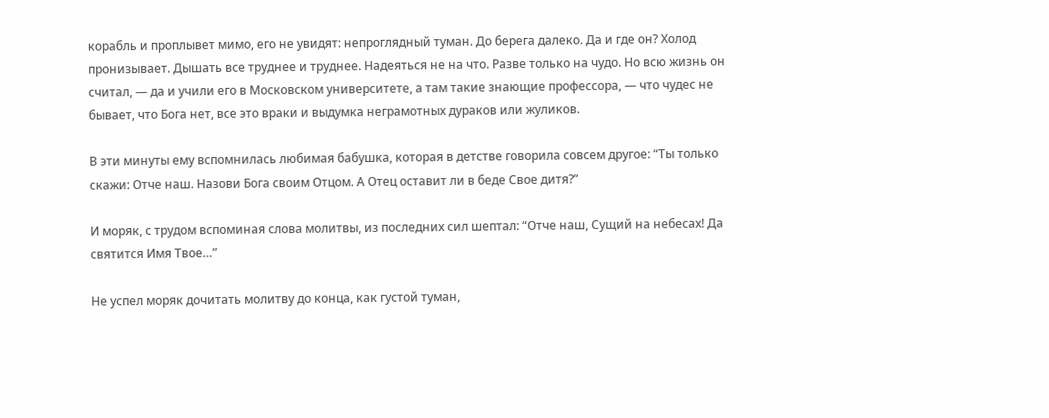корабль и проплывет мимо, его не увидят: непроглядный туман. До берега далеко. Да и где он? Холод пронизывает. Дышать все труднее и труднее. Надеяться не на что. Разве только на чудо. Но всю жизнь он считал, — да и учили его в Московском университете, а там такие знающие профессора, — что чудес не бывает, что Бога нет, все это враки и выдумка неграмотных дураков или жуликов.

В эти минуты ему вспомнилась любимая бабушка, которая в детстве говорила совсем другое: “Ты только скажи: Отче наш. Назови Бога своим Отцом. А Отец оставит ли в беде Свое дитя?”

И моряк, с трудом вспоминая слова молитвы, из последних сил шептал: “Отче наш, Сущий на небесах! Да святится Имя Твое…”

Не успел моряк дочитать молитву до конца, как густой туман,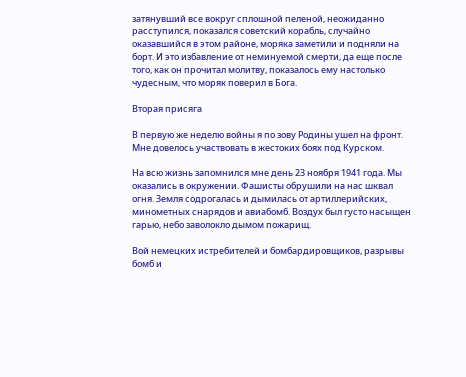затянувший все вокруг сплошной пеленой, неожиданно расступился, показался советский корабль, случайно оказавшийся в этом районе, моряка заметили и подняли на борт. И это избавление от неминуемой смерти, да еще после того, как он прочитал молитву, показалось ему настолько чудесным, что моряк поверил в Бога.

Вторая присяга

В первую же неделю войны я по зову Родины ушел на фронт. Мне довелось участвовать в жестоких боях под Курском.

На всю жизнь запомнился мне день 23 ноября 1941 года. Мы оказались в окружении. Фашисты обрушили на нас шквал огня. Земля содрогалась и дымилась от артиллерийских, минометных снарядов и авиабомб. Воздух был густо насыщен гарью, небо заволокло дымом пожарищ.

Вой немецких истребителей и бомбардировщиков, разрывы бомб и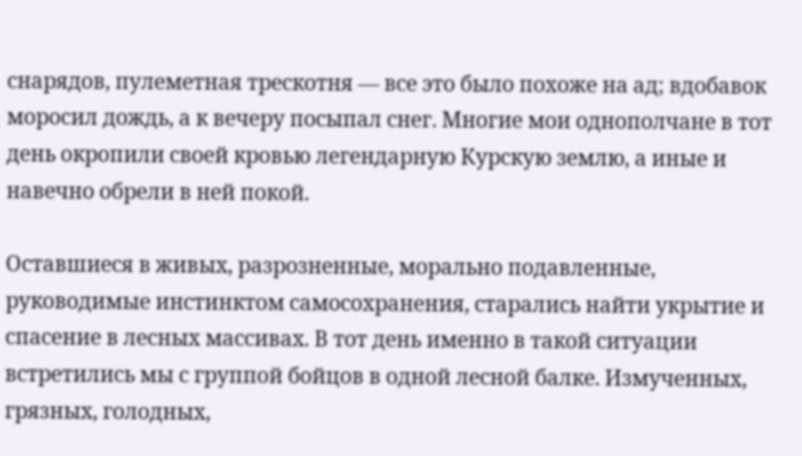снарядов, пулеметная трескотня — все это было похоже на ад; вдобавок моросил дождь, а к вечеру посыпал снег. Многие мои однополчане в тот день окропили своей кровью легендарную Курскую землю, а иные и навечно обрели в ней покой.

Оставшиеся в живых, разрозненные, морально подавленные, руководимые инстинктом самосохранения, старались найти укрытие и спасение в лесных массивах. В тот день именно в такой ситуации встретились мы с группой бойцов в одной лесной балке. Измученных, грязных, голодных,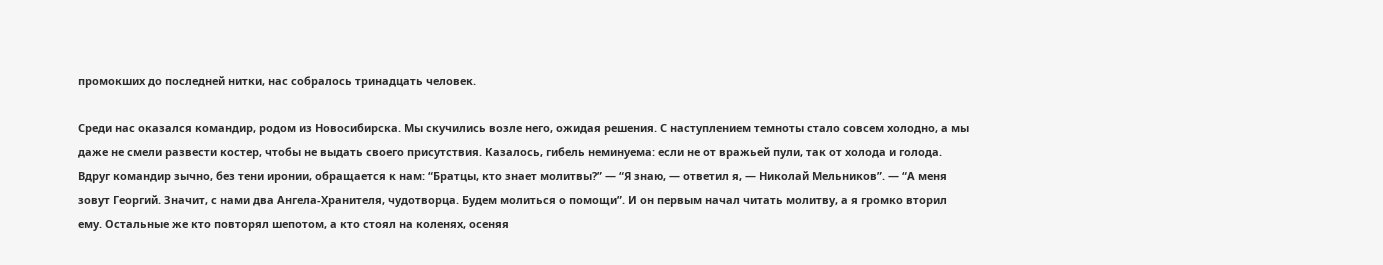промокших до последней нитки, нас собралось тринадцать человек.

Среди нас оказался командир, родом из Новосибирска. Мы скучились возле него, ожидая решения. С наступлением темноты стало совсем холодно, а мы даже не смели развести костер, чтобы не выдать своего присутствия. Казалось, гибель неминуема: если не от вражьей пули, так от холода и голода. Вдруг командир зычно, без тени иронии, обращается к нам: “Братцы, кто знает молитвы?” — “Я знаю, — ответил я, — Николай Мельников”. — “А меня зовут Георгий. Значит, с нами два Ангела-Хранителя, чудотворца. Будем молиться о помощи”. И он первым начал читать молитву, а я громко вторил ему. Остальные же кто повторял шепотом, а кто стоял на коленях, осеняя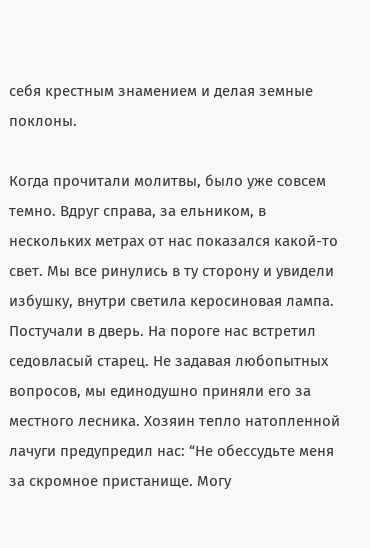себя крестным знамением и делая земные поклоны.

Когда прочитали молитвы, было уже совсем темно. Вдруг справа, за ельником, в нескольких метрах от нас показался какой-то свет. Мы все ринулись в ту сторону и увидели избушку, внутри светила керосиновая лампа. Постучали в дверь. На пороге нас встретил седовласый старец. Не задавая любопытных вопросов, мы единодушно приняли его за местного лесника. Хозяин тепло натопленной лачуги предупредил нас: “Не обессудьте меня за скромное пристанище. Могу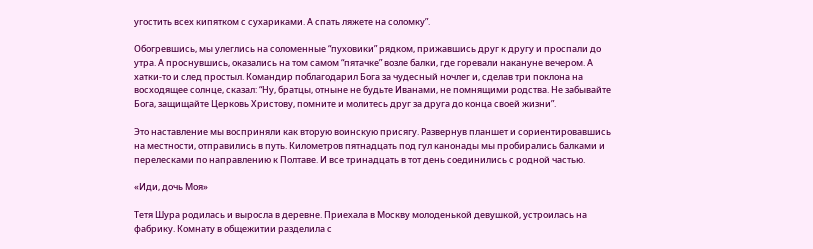угостить всех кипятком с сухариками. А спать ляжете на соломку”.

Обогревшись, мы улеглись на соломенные “пуховики” рядком, прижавшись друг к другу и проспали до утра. А проснувшись, оказались на том самом “пятачке” возле балки, где горевали накануне вечером. А хатки-то и след простыл. Командир поблагодарил Бога за чудесный ночлег и, сделав три поклона на восходящее солнце, сказал: “Ну, братцы, отныне не будьте Иванами, не помнящими родства. Не забывайте Бога, защищайте Церковь Христову, помните и молитесь друг за друга до конца своей жизни”.

Это наставление мы восприняли как вторую воинскую присягу. Развернув планшет и сориентировавшись на местности, отправились в путь. Километров пятнадцать под гул канонады мы пробирались балками и перелесками по направлению к Полтаве. И все тринадцать в тот день соединились с родной частью.

«Иди, дочь Моя»

Тетя Шура родилась и выросла в деревне. Приехала в Москву молоденькой девушкой, устроилась на фабрику. Комнату в общежитии разделила с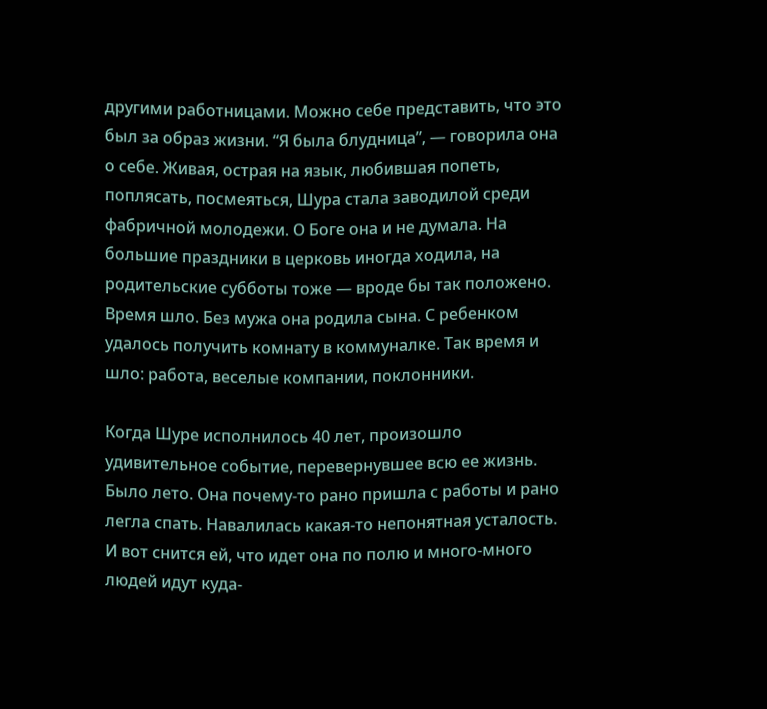другими работницами. Можно себе представить, что это был за образ жизни. “Я была блудница”, — говорила она о себе. Живая, острая на язык, любившая попеть, поплясать, посмеяться, Шура стала заводилой среди фабричной молодежи. О Боге она и не думала. На большие праздники в церковь иногда ходила, на родительские субботы тоже — вроде бы так положено. Время шло. Без мужа она родила сына. С ребенком удалось получить комнату в коммуналке. Так время и шло: работа, веселые компании, поклонники.

Когда Шуре исполнилось 40 лет, произошло удивительное событие, перевернувшее всю ее жизнь. Было лето. Она почему-то рано пришла с работы и рано легла спать. Навалилась какая-то непонятная усталость. И вот снится ей, что идет она по полю и много-много людей идут куда-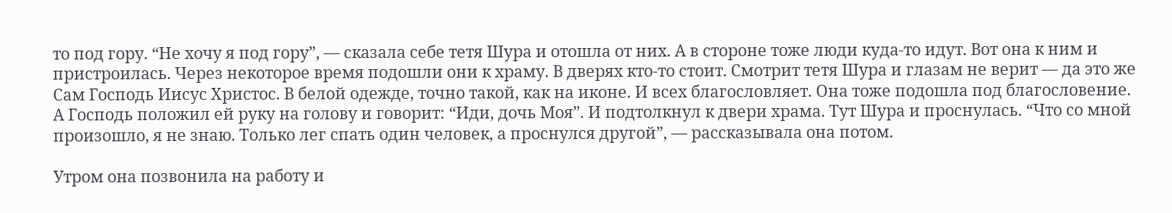то под гору. “Не хочу я под гору”, — сказала себе тетя Шура и отошла от них. А в стороне тоже люди куда-то идут. Вот она к ним и пристроилась. Через некоторое время подошли они к храму. В дверях кто-то стоит. Смотрит тетя Шура и глазам не верит — да это же Сам Господь Иисус Христос. В белой одежде, точно такой, как на иконе. И всех благословляет. Она тоже подошла под благословение. А Господь положил ей руку на голову и говорит: “Иди, дочь Моя”. И подтолкнул к двери храма. Тут Шура и проснулась. “Что со мной произошло, я не знаю. Только лег спать один человек, а проснулся другой”, — рассказывала она потом.

Утром она позвонила на работу и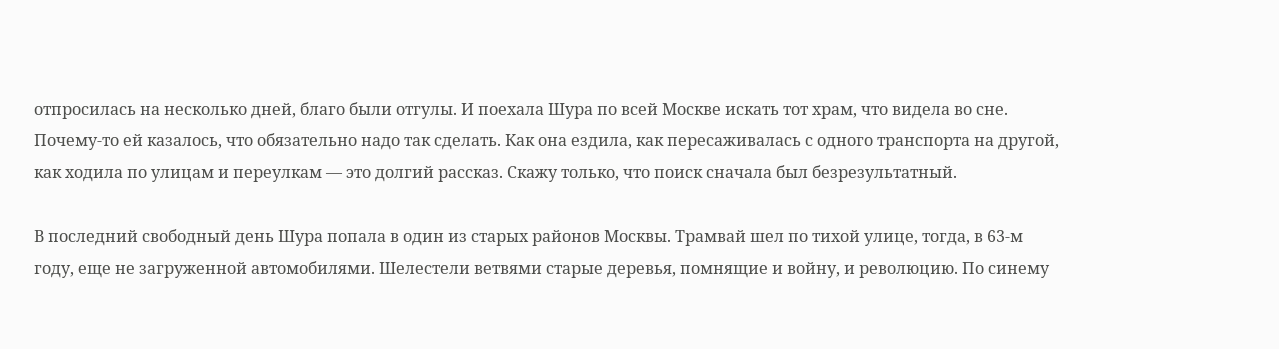отпросилась на несколько дней, благо были отгулы. И поехала Шура по всей Москве искать тот храм, что видела во сне. Почему-то ей казалось, что обязательно надо так сделать. Как она ездила, как пересаживалась с одного транспорта на другой, как ходила по улицам и переулкам — это долгий рассказ. Скажу только, что поиск сначала был безрезультатный.

В последний свободный день Шура попала в один из старых районов Москвы. Трамвай шел по тихой улице, тогда, в 63‑м году, еще не загруженной автомобилями. Шелестели ветвями старые деревья, помнящие и войну, и революцию. По синему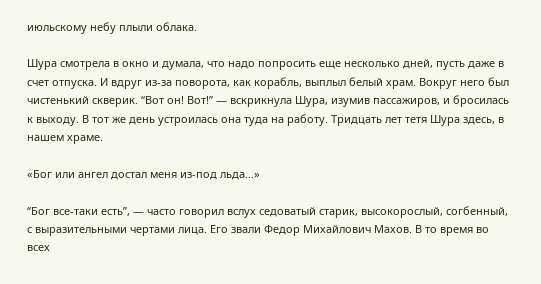июльскому небу плыли облака.

Шура смотрела в окно и думала, что надо попросить еще несколько дней, пусть даже в счет отпуска. И вдруг из-за поворота, как корабль, выплыл белый храм. Вокруг него был чистенький скверик. “Вот он! Вот!” — вскрикнула Шура, изумив пассажиров, и бросилась к выходу. В тот же день устроилась она туда на работу. Тридцать лет тетя Шура здесь, в нашем храме.

«Бог или ангел достал меня из-под льда…»

“Бог все-таки есть”, — часто говорил вслух седоватый старик, высокорослый, согбенный, с выразительными чертами лица. Его звали Федор Михайлович Махов. В то время во всех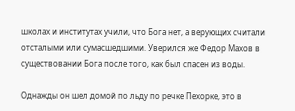школах и институтах учили, что Бога нет, а верующих считали отсталыми или сумасшедшими. Уверился же Федор Махов в существовании Бога после того, как был спасен из воды.

Однажды он шел домой по льду по речке Пехорке, это в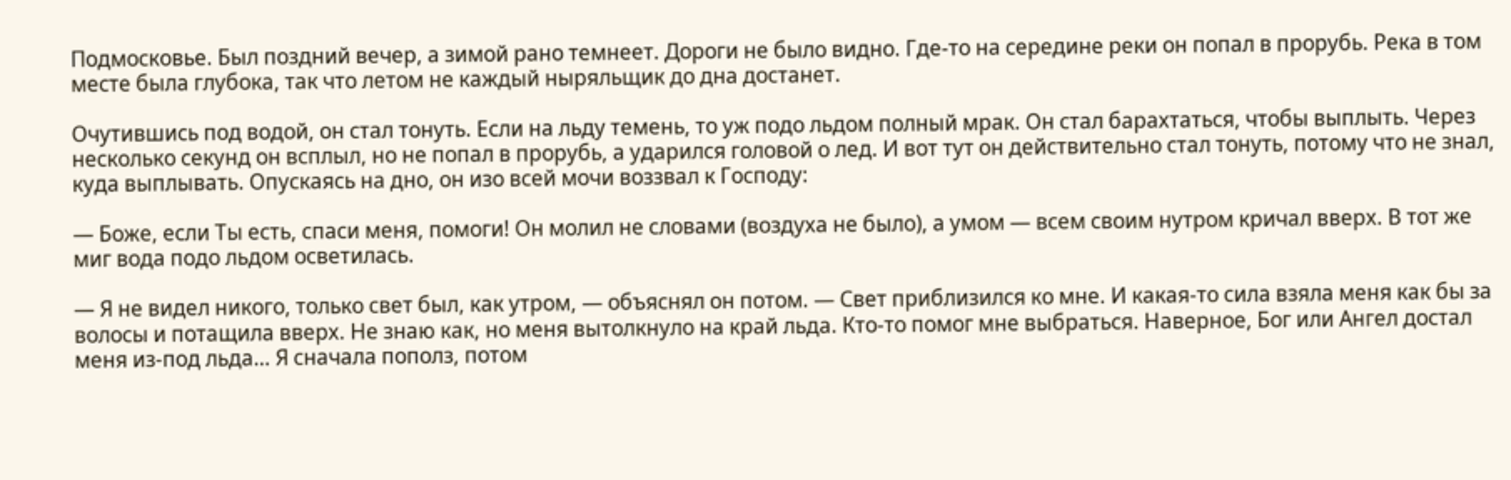Подмосковье. Был поздний вечер, а зимой рано темнеет. Дороги не было видно. Где-то на середине реки он попал в прорубь. Река в том месте была глубока, так что летом не каждый ныряльщик до дна достанет.

Очутившись под водой, он стал тонуть. Если на льду темень, то уж подо льдом полный мрак. Он стал барахтаться, чтобы выплыть. Через несколько секунд он всплыл, но не попал в прорубь, а ударился головой о лед. И вот тут он действительно стал тонуть, потому что не знал, куда выплывать. Опускаясь на дно, он изо всей мочи воззвал к Господу:

— Боже, если Ты есть, спаси меня, помоги! Он молил не словами (воздуха не было), а умом — всем своим нутром кричал вверх. В тот же миг вода подо льдом осветилась.

— Я не видел никого, только свет был, как утром, — объяснял он потом. — Свет приблизился ко мне. И какая-то сила взяла меня как бы за волосы и потащила вверх. Не знаю как, но меня вытолкнуло на край льда. Кто-то помог мне выбраться. Наверное, Бог или Ангел достал меня из-под льда… Я сначала пополз, потом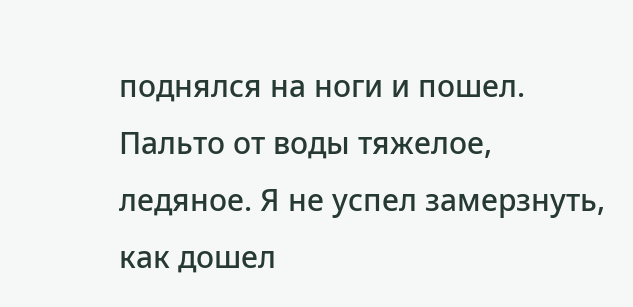поднялся на ноги и пошел. Пальто от воды тяжелое, ледяное. Я не успел замерзнуть, как дошел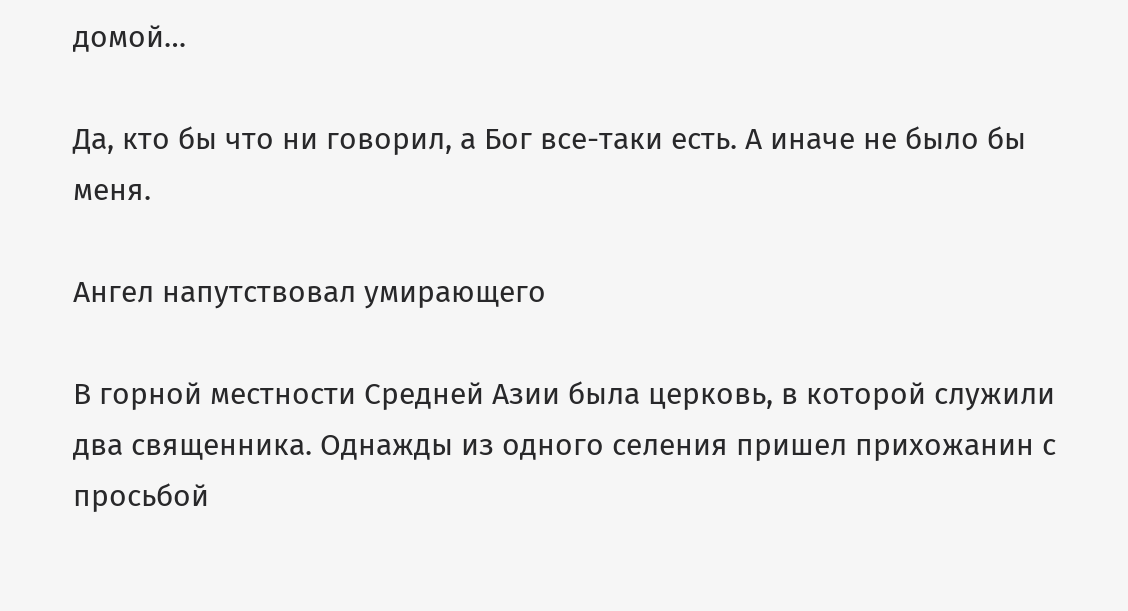домой…

Да, кто бы что ни говорил, а Бог все-таки есть. А иначе не было бы меня.

Ангел напутствовал умирающего

В горной местности Средней Азии была церковь, в которой служили два священника. Однажды из одного селения пришел прихожанин с просьбой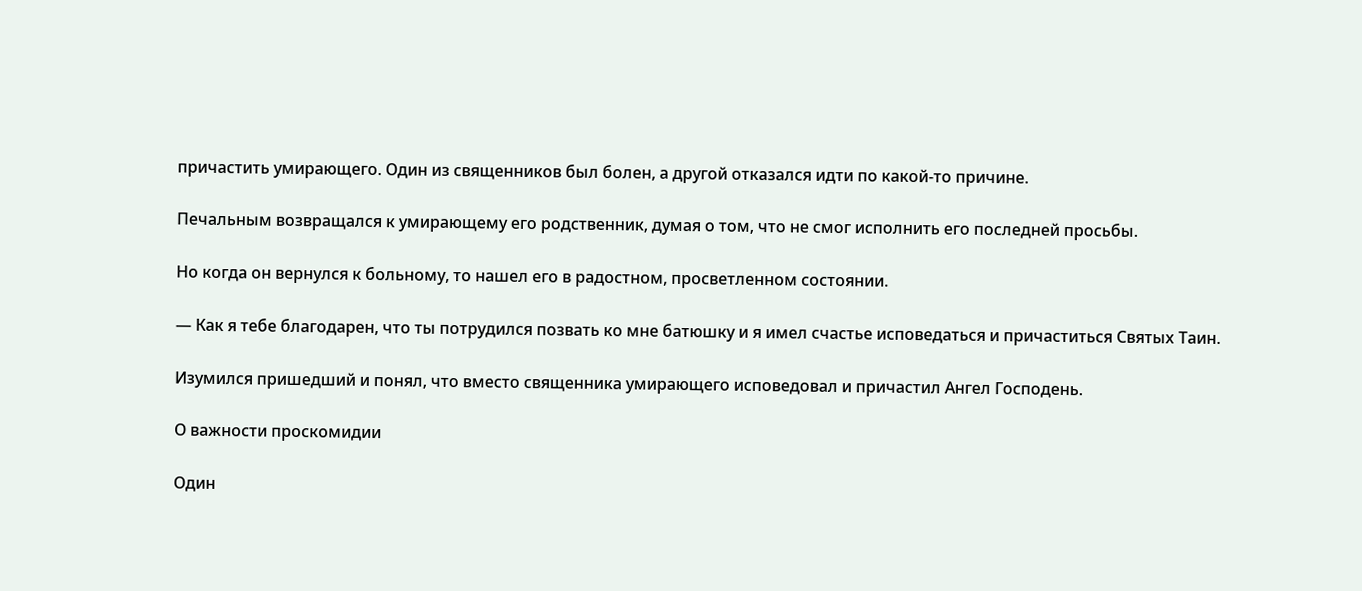причастить умирающего. Один из священников был болен, а другой отказался идти по какой-то причине.

Печальным возвращался к умирающему его родственник, думая о том, что не смог исполнить его последней просьбы.

Но когда он вернулся к больному, то нашел его в радостном, просветленном состоянии.

— Как я тебе благодарен, что ты потрудился позвать ко мне батюшку и я имел счастье исповедаться и причаститься Святых Таин.

Изумился пришедший и понял, что вместо священника умирающего исповедовал и причастил Ангел Господень.

О важности проскомидии

Один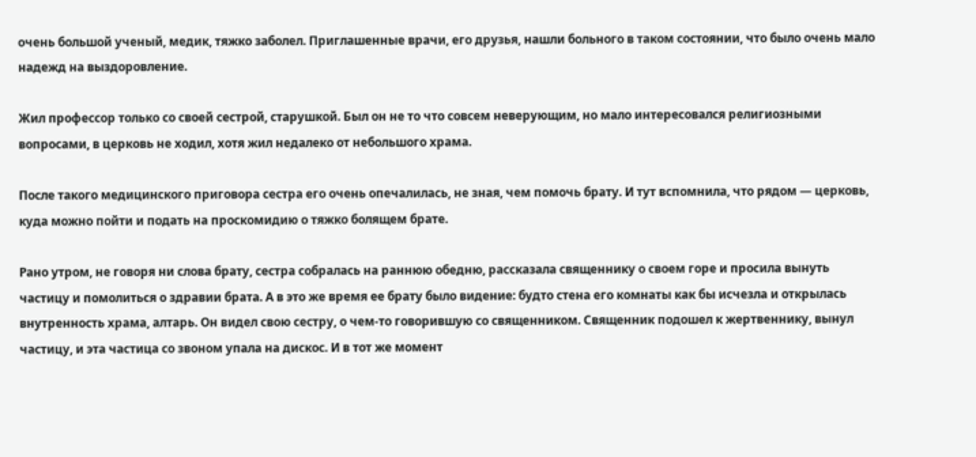очень большой ученый, медик, тяжко заболел. Приглашенные врачи, его друзья, нашли больного в таком состоянии, что было очень мало надежд на выздоровление.

Жил профессор только со своей сестрой, старушкой. Был он не то что совсем неверующим, но мало интересовался религиозными вопросами, в церковь не ходил, хотя жил недалеко от небольшого храма.

После такого медицинского приговора сестра его очень опечалилась, не зная, чем помочь брату. И тут вспомнила, что рядом — церковь, куда можно пойти и подать на проскомидию о тяжко болящем брате.

Рано утром, не говоря ни слова брату, сестра собралась на раннюю обедню, рассказала священнику о своем горе и просила вынуть частицу и помолиться о здравии брата. А в это же время ее брату было видение: будто стена его комнаты как бы исчезла и открылась внутренность храма, алтарь. Он видел свою сестру, о чем-то говорившую со священником. Священник подошел к жертвеннику, вынул частицу, и эта частица со звоном упала на дискос. И в тот же момент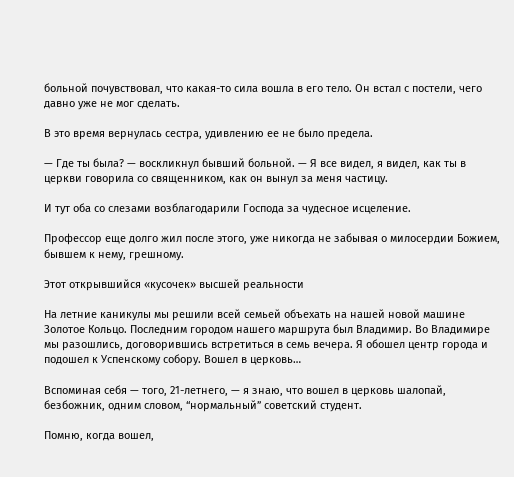больной почувствовал, что какая-то сила вошла в его тело. Он встал с постели, чего давно уже не мог сделать.

В это время вернулась сестра, удивлению ее не было предела.

— Где ты была? — воскликнул бывший больной. — Я все видел, я видел, как ты в церкви говорила со священником, как он вынул за меня частицу.

И тут оба со слезами возблагодарили Господа за чудесное исцеление.

Профессор еще долго жил после этого, уже никогда не забывая о милосердии Божием, бывшем к нему, грешному.

Этот открывшийся «кусочек» высшей реальности

На летние каникулы мы решили всей семьей объехать на нашей новой машине Золотое Кольцо. Последним городом нашего маршрута был Владимир. Во Владимире мы разошлись, договорившись встретиться в семь вечера. Я обошел центр города и подошел к Успенскому собору. Вошел в церковь…

Вспоминая себя — того, 21-летнего, — я знаю, что вошел в церковь шалопай, безбожник, одним словом, “нормальный” советский студент.

Помню, когда вошел,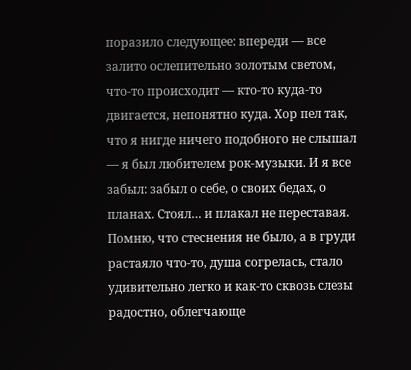поразило следующее: впереди — все залито ослепительно золотым светом, что-то происходит — кто-то куда-то двигается, непонятно куда. Хор пел так, что я нигде ничего подобного не слышал — я был любителем рок-музыки. И я все забыл: забыл о себе, о своих бедах, о планах. Стоял… и плакал не переставая. Помню, что стеснения не было, а в груди растаяло что-то, душа согрелась, стало удивительно легко и как-то сквозь слезы радостно, облегчающе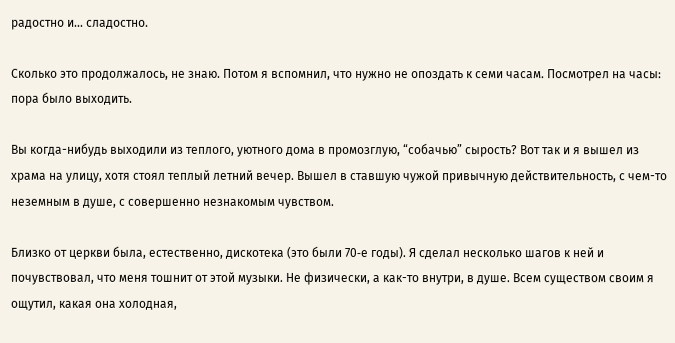радостно и… сладостно.

Сколько это продолжалось, не знаю. Потом я вспомнил, что нужно не опоздать к семи часам. Посмотрел на часы: пора было выходить.

Вы когда-нибудь выходили из теплого, уютного дома в промозглую, “собачью” сырость? Вот так и я вышел из храма на улицу, хотя стоял теплый летний вечер. Вышел в ставшую чужой привычную действительность, с чем-то неземным в душе, с совершенно незнакомым чувством.

Близко от церкви была, естественно, дискотека (это были 70‑е годы). Я сделал несколько шагов к ней и почувствовал, что меня тошнит от этой музыки. Не физически, а как-то внутри, в душе. Всем существом своим я ощутил, какая она холодная,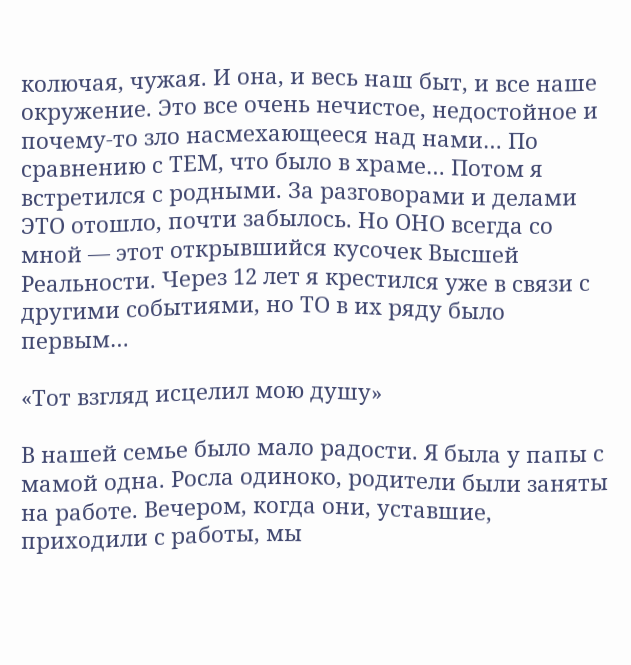колючая, чужая. И она, и весь наш быт, и все наше окружение. Это все очень нечистое, недостойное и почему-то зло насмехающееся над нами… По сравнению с ТЕМ, что было в храме… Потом я встретился с родными. За разговорами и делами ЭТО отошло, почти забылось. Но ОНО всегда со мной — этот открывшийся кусочек Высшей Реальности. Через 12 лет я крестился уже в связи с другими событиями, но ТО в их ряду было первым…

«Тот взгляд исцелил мою душу»

В нашей семье было мало радости. Я была у папы с мамой одна. Росла одиноко, родители были заняты на работе. Вечером, когда они, уставшие, приходили с работы, мы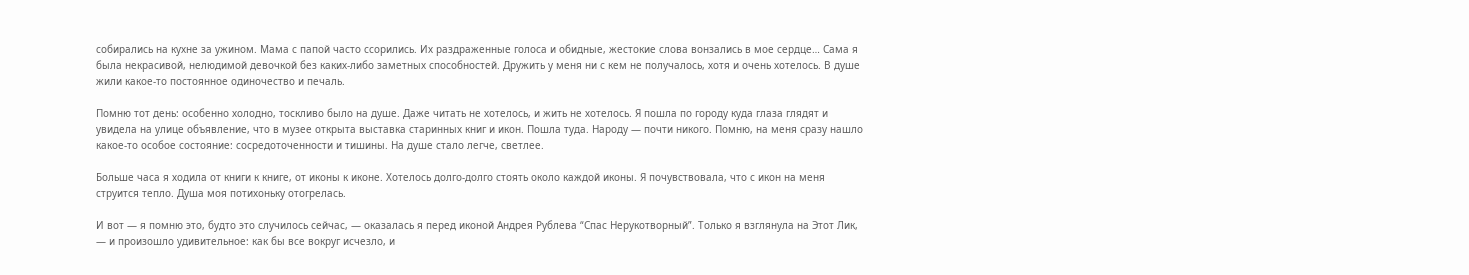собирались на кухне за ужином. Мама с папой часто ссорились. Их раздраженные голоса и обидные, жестокие слова вонзались в мое сердце… Сама я была некрасивой, нелюдимой девочкой без каких-либо заметных способностей. Дружить у меня ни с кем не получалось, хотя и очень хотелось. В душе жили какое-то постоянное одиночество и печаль.

Помню тот день: особенно холодно, тоскливо было на душе. Даже читать не хотелось, и жить не хотелось. Я пошла по городу куда глаза глядят и увидела на улице объявление, что в музее открыта выставка старинных книг и икон. Пошла туда. Народу — почти никого. Помню, на меня сразу нашло какое-то особое состояние: сосредоточенности и тишины. На душе стало легче, светлее.

Больше часа я ходила от книги к книге, от иконы к иконе. Хотелось долго-долго стоять около каждой иконы. Я почувствовала, что с икон на меня струится тепло. Душа моя потихоньку отогрелась.

И вот — я помню это, будто это случилось сейчас, — оказалась я перед иконой Андрея Рублева “Спас Нерукотворный”. Только я взглянула на Этот Лик, — и произошло удивительное: как бы все вокруг исчезло, и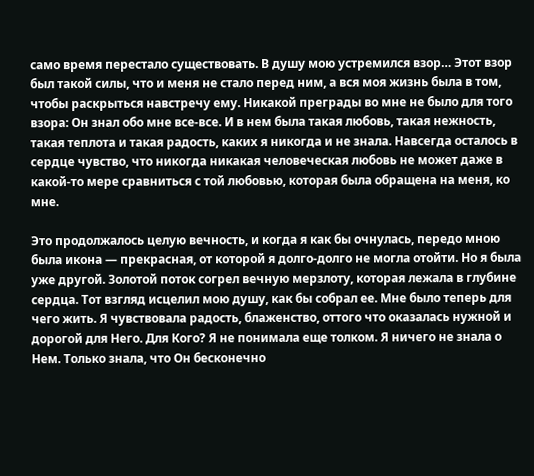само время перестало существовать. В душу мою устремился взор… Этот взор был такой силы, что и меня не стало перед ним, а вся моя жизнь была в том, чтобы раскрыться навстречу ему. Никакой преграды во мне не было для того взора: Он знал обо мне все-все. И в нем была такая любовь, такая нежность, такая теплота и такая радость, каких я никогда и не знала. Навсегда осталось в сердце чувство, что никогда никакая человеческая любовь не может даже в какой-то мере сравниться с той любовью, которая была обращена на меня, ко мне.

Это продолжалось целую вечность, и когда я как бы очнулась, передо мною была икона — прекрасная, от которой я долго-долго не могла отойти. Но я была уже другой. Золотой поток согрел вечную мерзлоту, которая лежала в глубине сердца. Тот взгляд исцелил мою душу, как бы собрал ее. Мне было теперь для чего жить. Я чувствовала радость, блаженство, оттого что оказалась нужной и дорогой для Него. Для Кого? Я не понимала еще толком. Я ничего не знала о Нем. Только знала, что Он бесконечно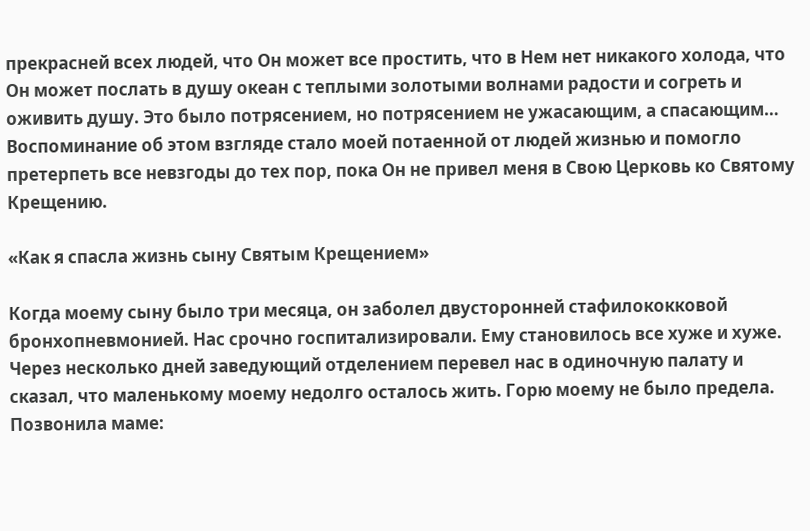прекрасней всех людей, что Он может все простить, что в Нем нет никакого холода, что Он может послать в душу океан с теплыми золотыми волнами радости и согреть и оживить душу. Это было потрясением, но потрясением не ужасающим, а спасающим… Воспоминание об этом взгляде стало моей потаенной от людей жизнью и помогло претерпеть все невзгоды до тех пор, пока Он не привел меня в Свою Церковь ко Святому Крещению.

«Как я спасла жизнь сыну Святым Крещением»

Когда моему сыну было три месяца, он заболел двусторонней стафилококковой бронхопневмонией. Нас срочно госпитализировали. Ему становилось все хуже и хуже. Через несколько дней заведующий отделением перевел нас в одиночную палату и сказал, что маленькому моему недолго осталось жить. Горю моему не было предела. Позвонила маме: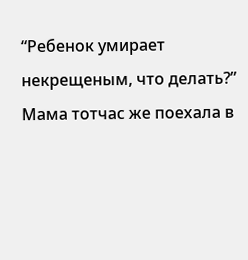“Ребенок умирает некрещеным, что делать?” Мама тотчас же поехала в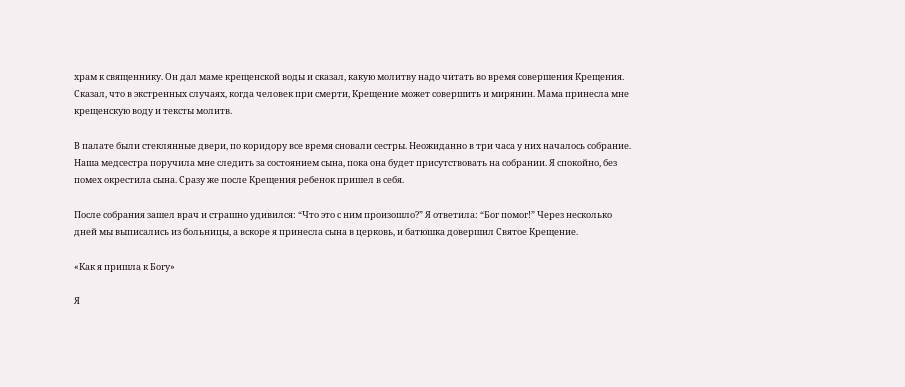храм к священнику. Он дал маме крещенской воды и сказал, какую молитву надо читать во время совершения Крещения. Сказал, что в экстренных случаях, когда человек при смерти, Крещение может совершить и мирянин. Мама принесла мне крещенскую воду и тексты молитв.

В палате были стеклянные двери, по коридору все время сновали сестры. Неожиданно в три часа у них началось собрание. Наша медсестра поручила мне следить за состоянием сына, пока она будет присутствовать на собрании. Я спокойно, без помех окрестила сына. Сразу же после Крещения ребенок пришел в себя.

После собрания зашел врач и страшно удивился: “Что это с ним произошло?” Я ответила: “Бог помог!” Через несколько дней мы выписались из больницы, а вскоре я принесла сына в церковь, и батюшка довершил Святое Крещение.

«Как я пришла к Богу»

Я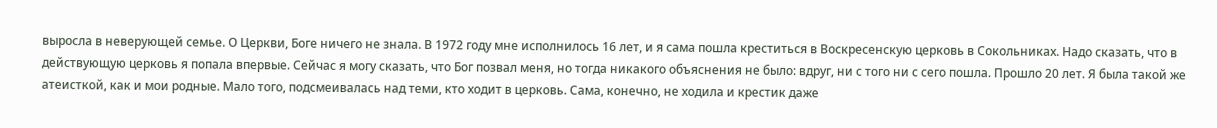выросла в неверующей семье. О Церкви, Боге ничего не знала. В 1972 году мне исполнилось 16 лет, и я сама пошла креститься в Воскресенскую церковь в Сокольниках. Надо сказать, что в действующую церковь я попала впервые. Сейчас я могу сказать, что Бог позвал меня, но тогда никакого объяснения не было: вдруг, ни с того ни с сего пошла. Прошло 20 лет. Я была такой же атеисткой, как и мои родные. Мало того, подсмеивалась над теми, кто ходит в церковь. Сама, конечно, не ходила и крестик даже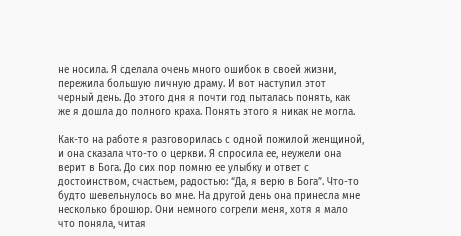не носила. Я сделала очень много ошибок в своей жизни, пережила большую личную драму. И вот наступил этот черный день. До этого дня я почти год пыталась понять, как же я дошла до полного краха. Понять этого я никак не могла.

Как-то на работе я разговорилась с одной пожилой женщиной, и она сказала что-то о церкви. Я спросила ее, неужели она верит в Бога. До сих пор помню ее улыбку и ответ с достоинством, счастьем, радостью: “Да, я верю в Бога”. Что-то будто шевельнулось во мне. На другой день она принесла мне несколько брошюр. Они немного согрели меня, хотя я мало что поняла, читая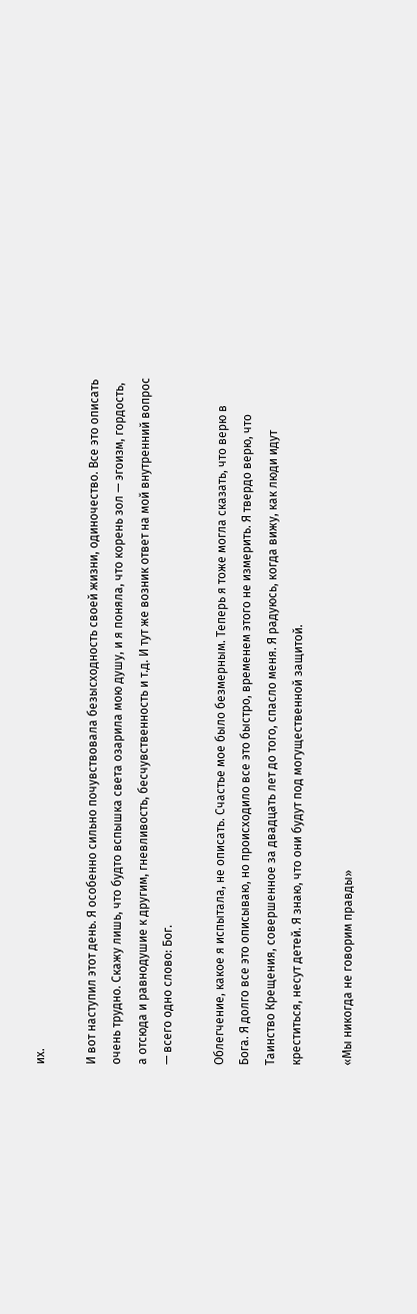их.

И вот наступил этот день. Я особенно сильно почувствовала безысходность своей жизни, одиночество. Все это описать очень трудно. Скажу лишь, что будто вспышка света озарила мою душу, и я поняла, что корень зол — эгоизм, гордость, а отсюда и равнодушие к другим, гневливость, бесчувственность и т.д. И тут же возник ответ на мой внутренний вопрос — всего одно слово: Бог.

Облегчение, какое я испытала, не описать. Счастье мое было безмерным. Теперь я тоже могла сказать, что верю в Бога. Я долго все это описываю, но происходило все это быстро, временем этого не измерить. Я твердо верю, что Таинство Крещения, совершенное за двадцать лет до того, спасло меня. Я радуюсь, когда вижу, как люди идут креститься, несут детей. Я знаю, что они будут под могущественной защитой.

«Мы никогда не говорим правды»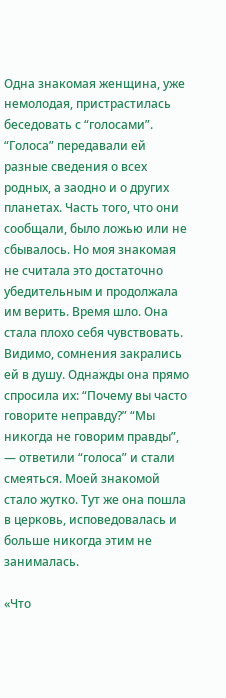Одна знакомая женщина, уже немолодая, пристрастилась беседовать с “голосами”. “Голоса” передавали ей разные сведения о всех родных, а заодно и о других планетах. Часть того, что они сообщали, было ложью или не сбывалось. Но моя знакомая не считала это достаточно убедительным и продолжала им верить. Время шло. Она стала плохо себя чувствовать. Видимо, сомнения закрались ей в душу. Однажды она прямо спросила их: “Почему вы часто говорите неправду?” “Мы никогда не говорим правды”, — ответили “голоса” и стали смеяться. Моей знакомой стало жутко. Тут же она пошла в церковь, исповедовалась и больше никогда этим не занималась.

«Что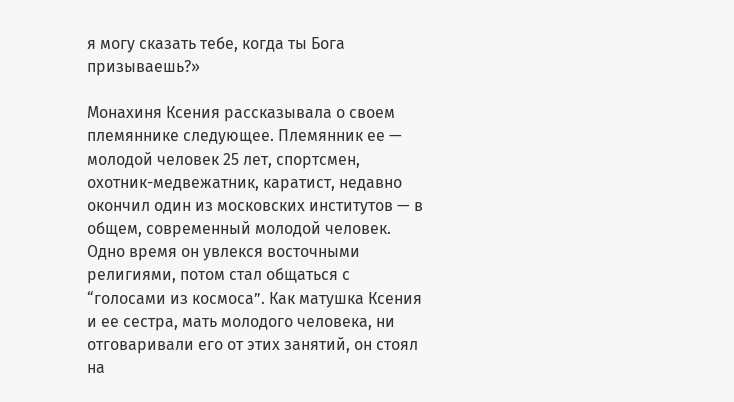я могу сказать тебе, когда ты Бога призываешь?»

Монахиня Ксения рассказывала о своем племяннике следующее. Племянник ее — молодой человек 25 лет, спортсмен, охотник-медвежатник, каратист, недавно окончил один из московских институтов — в общем, современный молодой человек. Одно время он увлекся восточными религиями, потом стал общаться с “голосами из космоса”. Как матушка Ксения и ее сестра, мать молодого человека, ни отговаривали его от этих занятий, он стоял на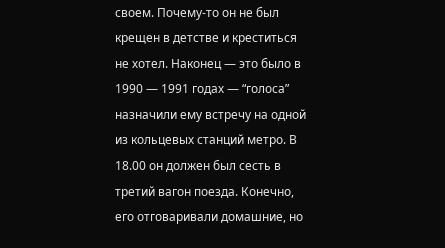своем. Почему-то он не был крещен в детстве и креститься не хотел. Наконец — это было в 1990 — 1991 годах — “голоса” назначили ему встречу на одной из кольцевых станций метро. В 18.00 он должен был сесть в третий вагон поезда. Конечно, его отговаривали домашние, но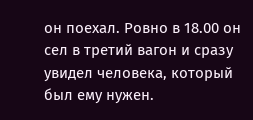он поехал. Ровно в 18.00 он сел в третий вагон и сразу увидел человека, который был ему нужен.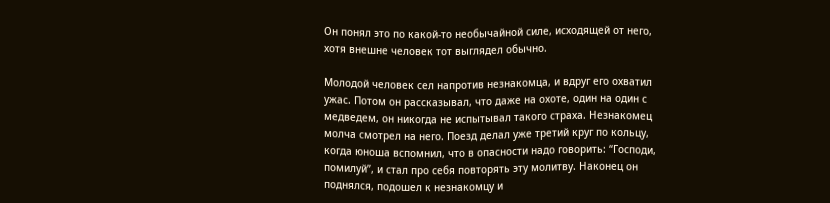Он понял это по какой-то необычайной силе, исходящей от него, хотя внешне человек тот выглядел обычно.

Молодой человек сел напротив незнакомца, и вдруг его охватил ужас. Потом он рассказывал, что даже на охоте, один на один с медведем, он никогда не испытывал такого страха. Незнакомец молча смотрел на него. Поезд делал уже третий круг по кольцу, когда юноша вспомнил, что в опасности надо говорить: “Господи, помилуй”, и стал про себя повторять эту молитву. Наконец он поднялся, подошел к незнакомцу и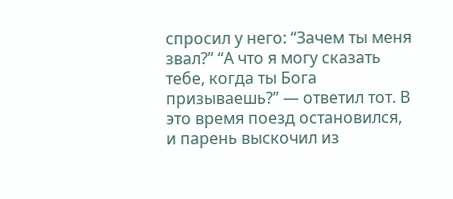спросил у него: “Зачем ты меня звал?” “А что я могу сказать тебе, когда ты Бога призываешь?” — ответил тот. В это время поезд остановился, и парень выскочил из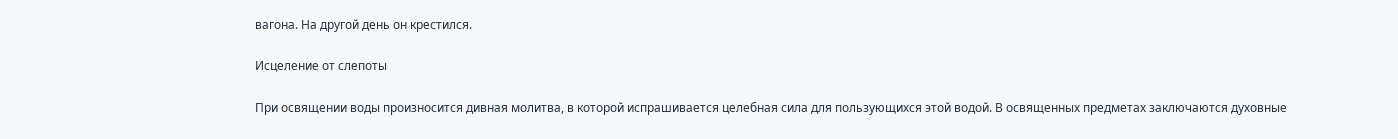вагона. На другой день он крестился.

Исцеление от слепоты

При освящении воды произносится дивная молитва, в которой испрашивается целебная сила для пользующихся этой водой. В освященных предметах заключаются духовные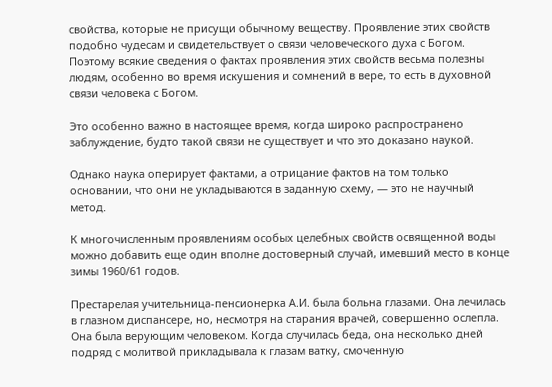свойства, которые не присущи обычному веществу. Проявление этих свойств подобно чудесам и свидетельствует о связи человеческого духа с Богом. Поэтому всякие сведения о фактах проявления этих свойств весьма полезны людям, особенно во время искушения и сомнений в вере, то есть в духовной связи человека с Богом.

Это особенно важно в настоящее время, когда широко распространено заблуждение, будто такой связи не существует и что это доказано наукой.

Однако наука оперирует фактами, а отрицание фактов на том только основании, что они не укладываются в заданную схему, — это не научный метод.

К многочисленным проявлениям особых целебных свойств освященной воды можно добавить еще один вполне достоверный случай, имевший место в конце зимы 1960/61 годов.

Престарелая учительница-пенсионерка А.И. была больна глазами. Она лечилась в глазном диспансере, но, несмотря на старания врачей, совершенно ослепла. Она была верующим человеком. Когда случилась беда, она несколько дней подряд с молитвой прикладывала к глазам ватку, смоченную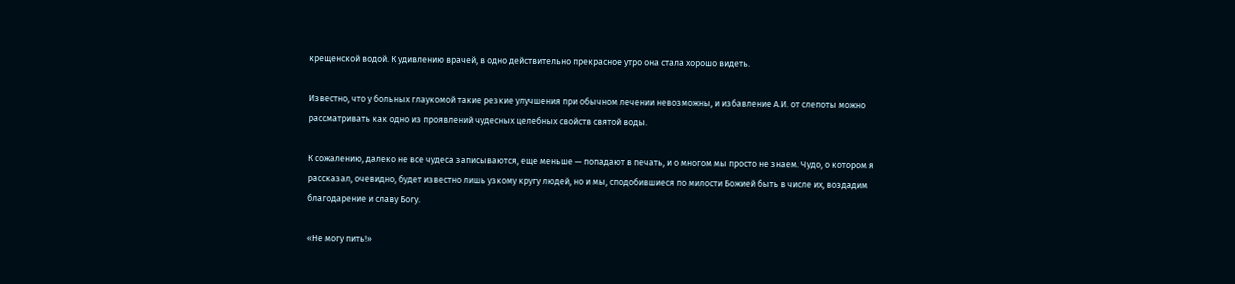крещенской водой. К удивлению врачей, в одно действительно прекрасное утро она стала хорошо видеть.

Известно, что у больных глаукомой такие резкие улучшения при обычном лечении невозможны, и избавление А.И. от слепоты можно рассматривать как одно из проявлений чудесных целебных свойств святой воды.

К сожалению, далеко не все чудеса записываются, еще меньше — попадают в печать, и о многом мы просто не знаем. Чудо, о котором я рассказал, очевидно, будет известно лишь узкому кругу людей, но и мы, сподобившиеся по милости Божией быть в числе их, воздадим благодарение и славу Богу.

«Не могу пить!»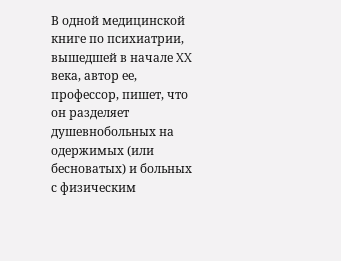В одной медицинской книге по психиатрии, вышедшей в начале XX века, автор ее, профессор, пишет, что он разделяет душевнобольных на одержимых (или бесноватых) и больных с физическим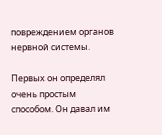повреждением органов нервной системы.

Первых он определял очень простым способом. Он давал им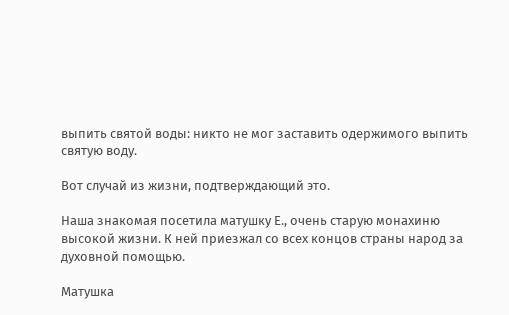выпить святой воды: никто не мог заставить одержимого выпить святую воду.

Вот случай из жизни, подтверждающий это.

Наша знакомая посетила матушку Е., очень старую монахиню высокой жизни. К ней приезжал со всех концов страны народ за духовной помощью.

Матушка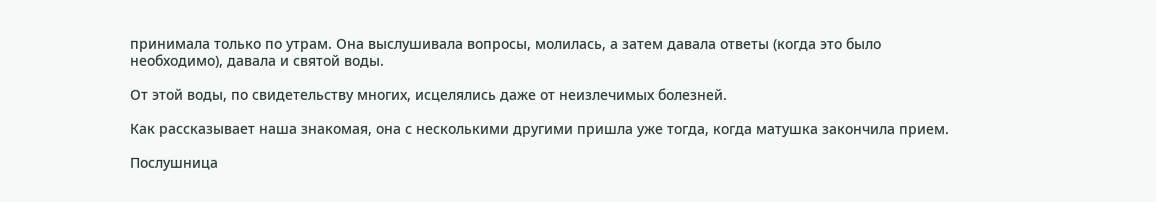принимала только по утрам. Она выслушивала вопросы, молилась, а затем давала ответы (когда это было необходимо), давала и святой воды.

От этой воды, по свидетельству многих, исцелялись даже от неизлечимых болезней.

Как рассказывает наша знакомая, она с несколькими другими пришла уже тогда, когда матушка закончила прием.

Послушница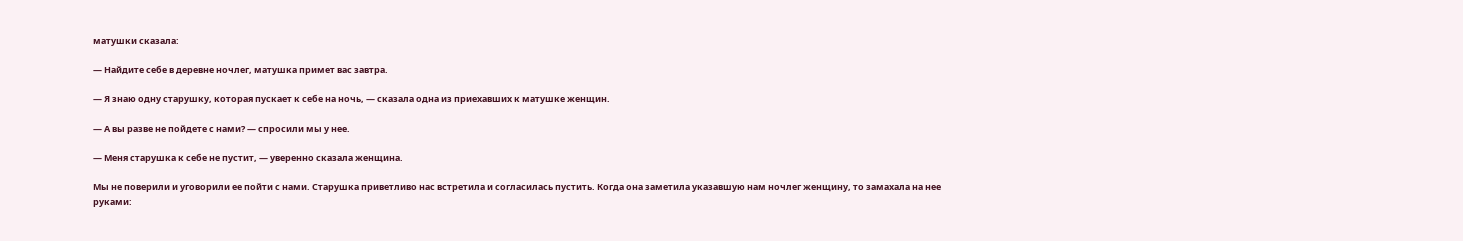матушки сказала:

— Найдите себе в деревне ночлег, матушка примет вас завтра.

— Я знаю одну старушку, которая пускает к себе на ночь, — сказала одна из приехавших к матушке женщин.

— А вы разве не пойдете с нами? — спросили мы у нее.

— Меня старушка к себе не пустит, — уверенно сказала женщина.

Мы не поверили и уговорили ее пойти с нами. Старушка приветливо нас встретила и согласилась пустить. Когда она заметила указавшую нам ночлег женщину, то замахала на нее руками: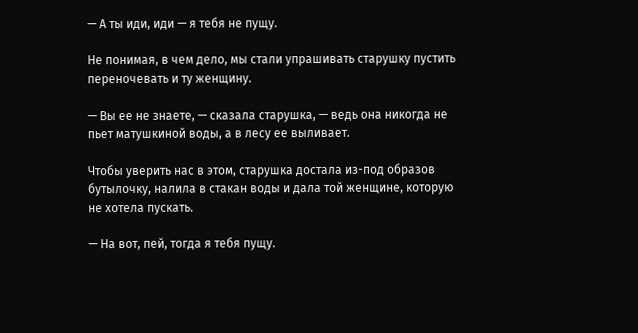— А ты иди, иди — я тебя не пущу.

Не понимая, в чем дело, мы стали упрашивать старушку пустить переночевать и ту женщину.

— Вы ее не знаете, — сказала старушка, — ведь она никогда не пьет матушкиной воды, а в лесу ее выливает.

Чтобы уверить нас в этом, старушка достала из-под образов бутылочку, налила в стакан воды и дала той женщине, которую не хотела пускать.

— На вот, пей, тогда я тебя пущу.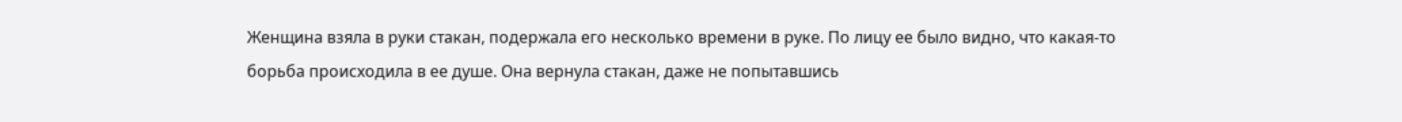Женщина взяла в руки стакан, подержала его несколько времени в руке. По лицу ее было видно, что какая-то борьба происходила в ее душе. Она вернула стакан, даже не попытавшись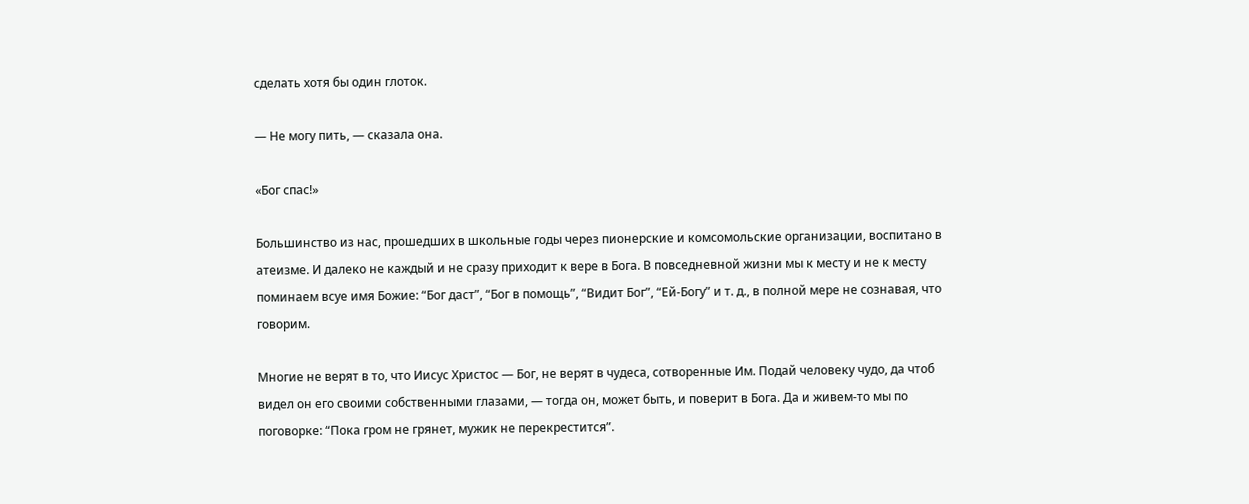сделать хотя бы один глоток.

— Не могу пить, — сказала она.

«Бог спас!»

Большинство из нас, прошедших в школьные годы через пионерские и комсомольские организации, воспитано в атеизме. И далеко не каждый и не сразу приходит к вере в Бога. В повседневной жизни мы к месту и не к месту поминаем всуе имя Божие: “Бог даст”, “Бог в помощь”, “Видит Бог”, “Ей-Богу” и т. д., в полной мере не сознавая, что говорим.

Многие не верят в то, что Иисус Христос — Бог, не верят в чудеса, сотворенные Им. Подай человеку чудо, да чтоб видел он его своими собственными глазами, — тогда он, может быть, и поверит в Бога. Да и живем-то мы по поговорке: “Пока гром не грянет, мужик не перекрестится”.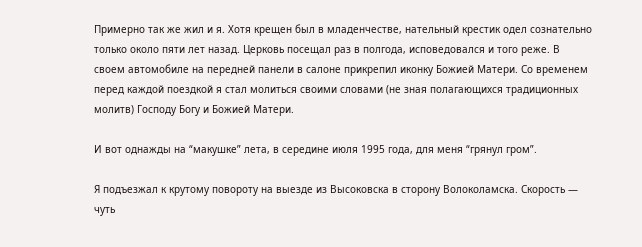Примерно так же жил и я. Хотя крещен был в младенчестве, нательный крестик одел сознательно только около пяти лет назад. Церковь посещал раз в полгода, исповедовался и того реже. В своем автомобиле на передней панели в салоне прикрепил иконку Божией Матери. Со временем перед каждой поездкой я стал молиться своими словами (не зная полагающихся традиционных молитв) Господу Богу и Божией Матери.

И вот однажды на “макушке” лета, в середине июля 1995 года, для меня “грянул гром”.

Я подъезжал к крутому повороту на выезде из Высоковска в сторону Волоколамска. Скорость — чуть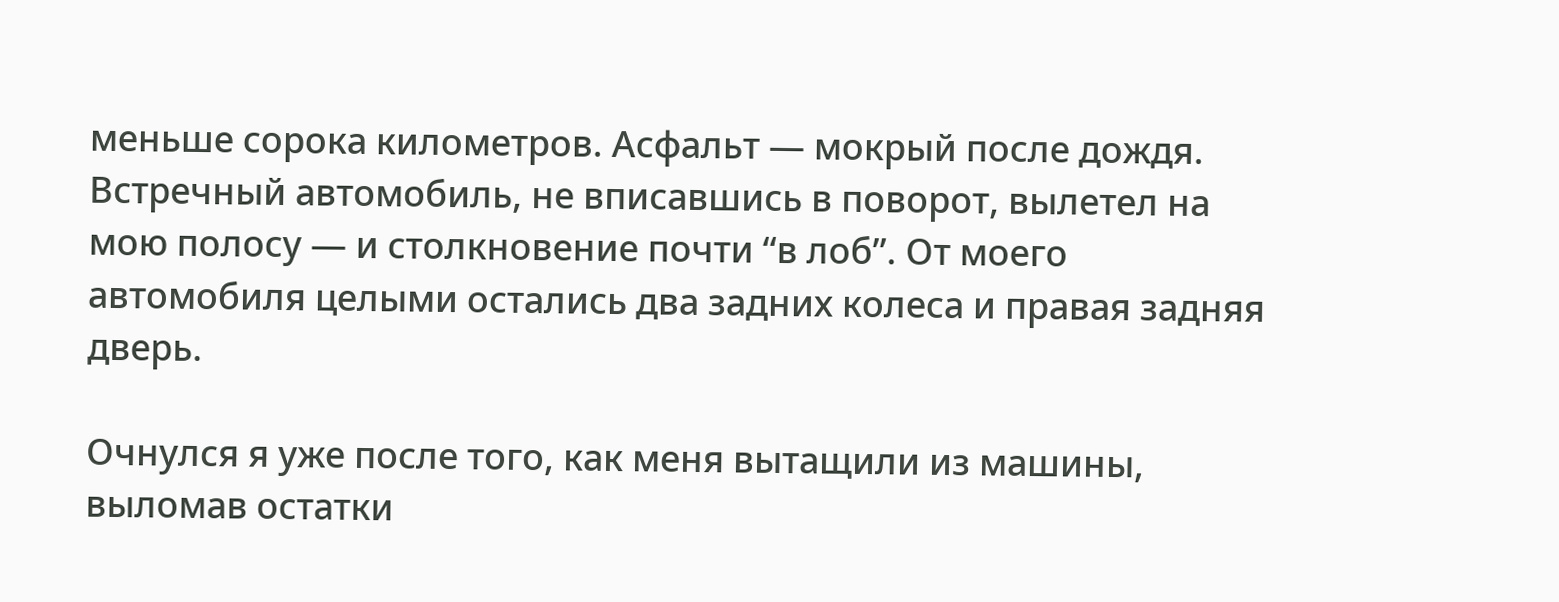меньше сорока километров. Асфальт — мокрый после дождя. Встречный автомобиль, не вписавшись в поворот, вылетел на мою полосу — и столкновение почти “в лоб”. От моего автомобиля целыми остались два задних колеса и правая задняя дверь.

Очнулся я уже после того, как меня вытащили из машины, выломав остатки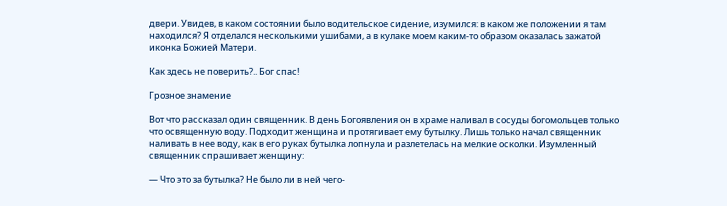двери. Увидев, в каком состоянии было водительское сидение, изумился: в каком же положении я там находился? Я отделался несколькими ушибами, а в кулаке моем каким-то образом оказалась зажатой иконка Божией Матери.

Как здесь не поверить?.. Бог спас!

Грозное знамение

Вот что рассказал один священник. В день Богоявления он в храме наливал в сосуды богомольцев только что освященную воду. Подходит женщина и протягивает ему бутылку. Лишь только начал священник наливать в нее воду, как в его руках бутылка лопнула и разлетелась на мелкие осколки. Изумленный священник спрашивает женщину:

— Что это за бутылка? Не было ли в ней чего-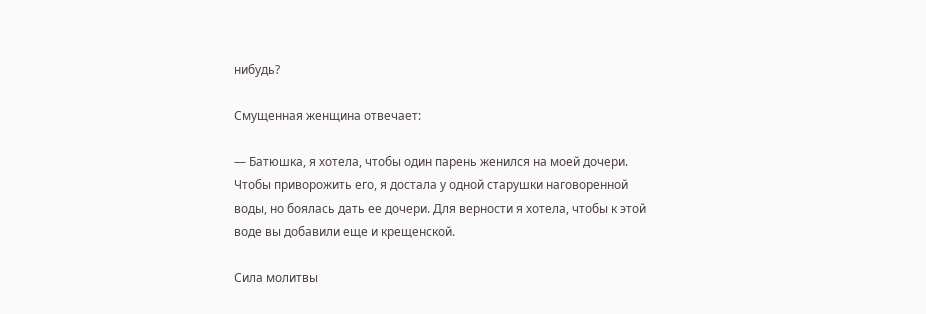нибудь?

Смущенная женщина отвечает:

— Батюшка, я хотела, чтобы один парень женился на моей дочери. Чтобы приворожить его, я достала у одной старушки наговоренной воды, но боялась дать ее дочери. Для верности я хотела, чтобы к этой воде вы добавили еще и крещенской.

Сила молитвы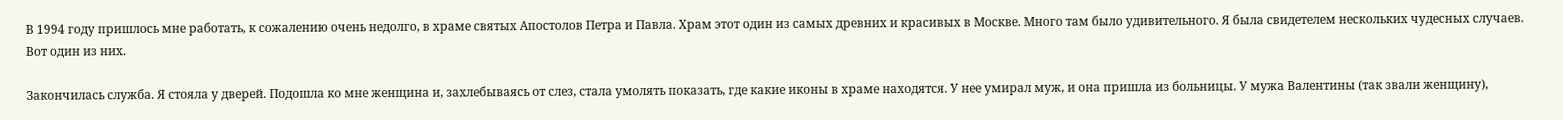В 1994 году пришлось мне работать, к сожалению очень недолго, в храме святых Апостолов Петра и Павла. Храм этот один из самых древних и красивых в Москве. Много там было удивительного. Я была свидетелем нескольких чудесных случаев. Вот один из них.

Закончилась служба. Я стояла у дверей. Подошла ко мне женщина и, захлебываясь от слез, стала умолять показать, где какие иконы в храме находятся. У нее умирал муж, и она пришла из больницы. У мужа Валентины (так звали женщину),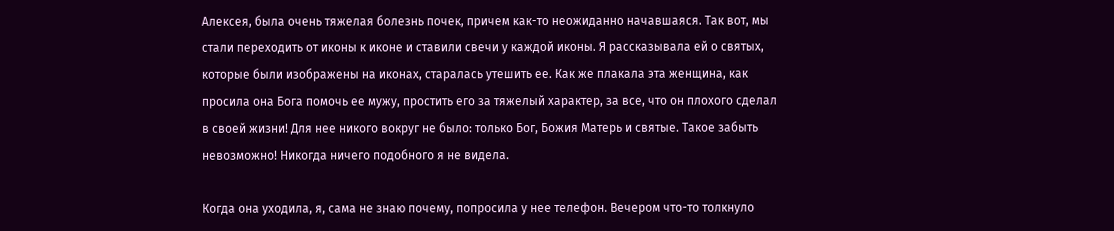Алексея, была очень тяжелая болезнь почек, причем как-то неожиданно начавшаяся. Так вот, мы стали переходить от иконы к иконе и ставили свечи у каждой иконы. Я рассказывала ей о святых, которые были изображены на иконах, старалась утешить ее. Как же плакала эта женщина, как просила она Бога помочь ее мужу, простить его за тяжелый характер, за все, что он плохого сделал в своей жизни! Для нее никого вокруг не было: только Бог, Божия Матерь и святые. Такое забыть невозможно! Никогда ничего подобного я не видела.

Когда она уходила, я, сама не знаю почему, попросила у нее телефон. Вечером что-то толкнуло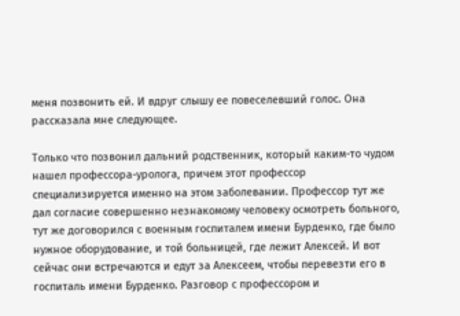меня позвонить ей. И вдруг слышу ее повеселевший голос. Она рассказала мне следующее.

Только что позвонил дальний родственник, который каким-то чудом нашел профессора-уролога, причем этот профессор специализируется именно на этом заболевании. Профессор тут же дал согласие совершенно незнакомому человеку осмотреть больного, тут же договорился с военным госпиталем имени Бурденко, где было нужное оборудование, и той больницей, где лежит Алексей. И вот сейчас они встречаются и едут за Алексеем, чтобы перевезти его в госпиталь имени Бурденко. Разговор с профессором и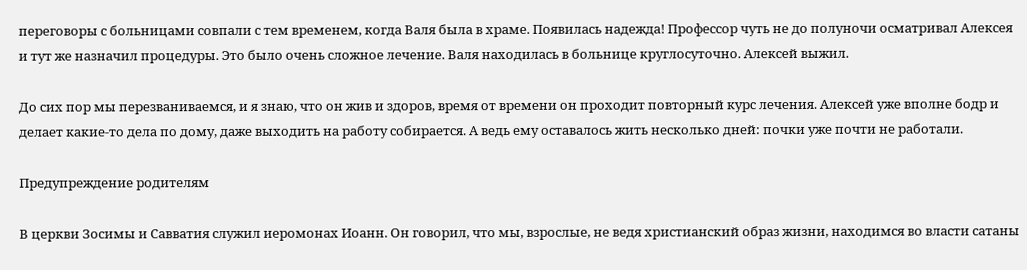переговоры с больницами совпали с тем временем, когда Валя была в храме. Появилась надежда! Профессор чуть не до полуночи осматривал Алексея и тут же назначил процедуры. Это было очень сложное лечение. Валя находилась в больнице круглосуточно. Алексей выжил.

До сих пор мы перезваниваемся, и я знаю, что он жив и здоров, время от времени он проходит повторный курс лечения. Алексей уже вполне бодр и делает какие-то дела по дому, даже выходить на работу собирается. А ведь ему оставалось жить несколько дней: почки уже почти не работали.

Предупреждение родителям

В церкви Зосимы и Савватия служил иеромонах Иоанн. Он говорил, что мы, взрослые, не ведя христианский образ жизни, находимся во власти сатаны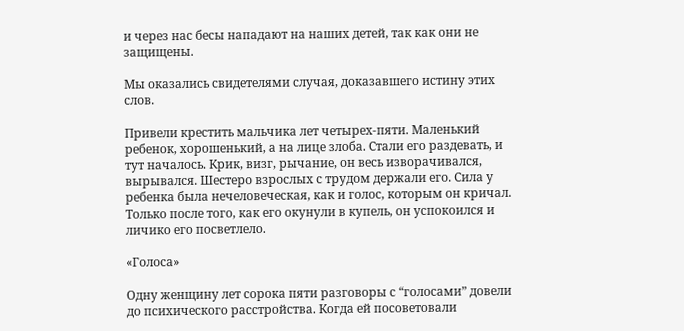и через нас бесы нападают на наших детей, так как они не защищены.

Мы оказались свидетелями случая, доказавшего истину этих слов.

Привели крестить мальчика лет четырех-пяти. Маленький ребенок, хорошенький, а на лице злоба. Стали его раздевать, и тут началось. Крик, визг, рычание, он весь изворачивался, вырывался. Шестеро взрослых с трудом держали его. Сила у ребенка была нечеловеческая, как и голос, которым он кричал. Только после того, как его окунули в купель, он успокоился и личико его посветлело.

«Голоса»

Одну женщину лет сорока пяти разговоры с “голосами” довели до психического расстройства. Когда ей посоветовали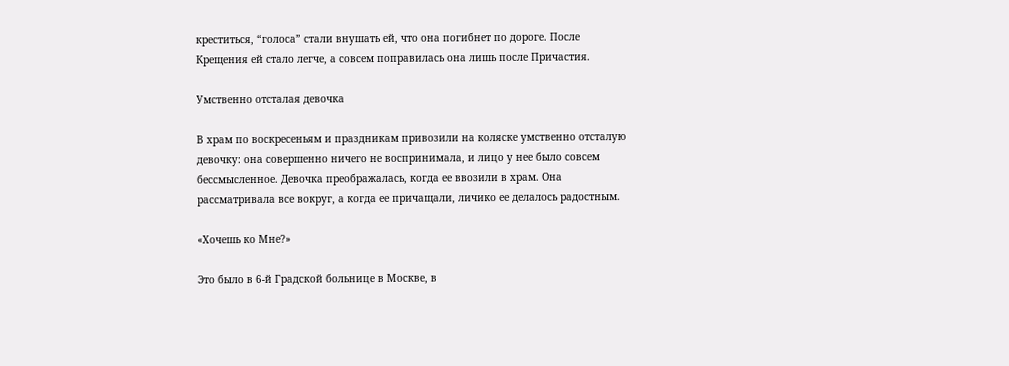креститься, “голоса” стали внушать ей, что она погибнет по дороге. После Крещения ей стало легче, а совсем поправилась она лишь после Причастия.

Умственно отсталая девочка

В храм по воскресеньям и праздникам привозили на коляске умственно отсталую девочку: она совершенно ничего не воспринимала, и лицо у нее было совсем бессмысленное. Девочка преображалась, когда ее ввозили в храм. Она рассматривала все вокруг, а когда ее причащали, личико ее делалось радостным.

«Хочешь ко Мне?»

Это было в 6‑й Градской больнице в Москве, в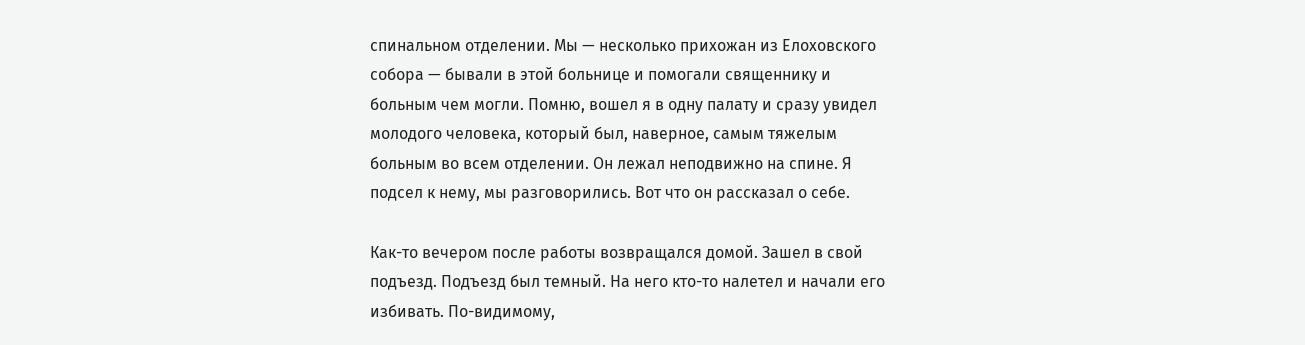спинальном отделении. Мы — несколько прихожан из Елоховского собора — бывали в этой больнице и помогали священнику и больным чем могли. Помню, вошел я в одну палату и сразу увидел молодого человека, который был, наверное, самым тяжелым больным во всем отделении. Он лежал неподвижно на спине. Я подсел к нему, мы разговорились. Вот что он рассказал о себе.

Как-то вечером после работы возвращался домой. Зашел в свой подъезд. Подъезд был темный. На него кто-то налетел и начали его избивать. По-видимому,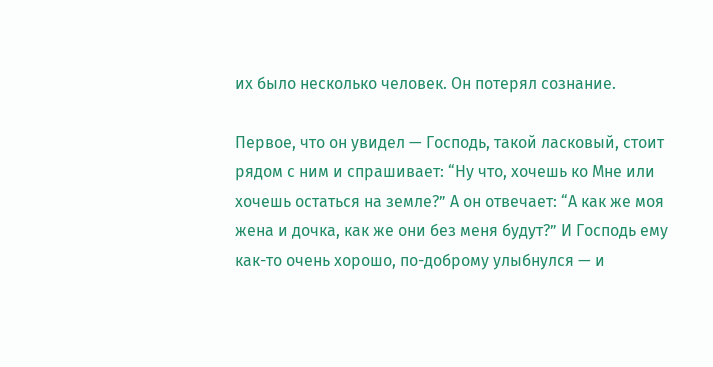их было несколько человек. Он потерял сознание.

Первое, что он увидел — Господь, такой ласковый, стоит рядом с ним и спрашивает: “Ну что, хочешь ко Мне или хочешь остаться на земле?” А он отвечает: “А как же моя жена и дочка, как же они без меня будут?” И Господь ему как-то очень хорошо, по-доброму улыбнулся — и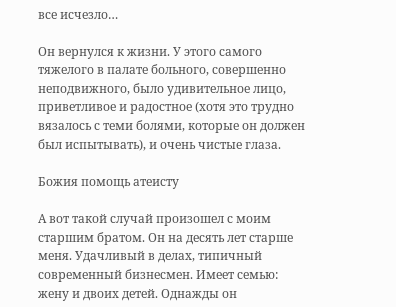все исчезло…

Он вернулся к жизни. У этого самого тяжелого в палате больного, совершенно неподвижного, было удивительное лицо, приветливое и радостное (хотя это трудно вязалось с теми болями, которые он должен был испытывать), и очень чистые глаза.

Божия помощь атеисту

А вот такой случай произошел с моим старшим братом. Он на десять лет старше меня. Удачливый в делах, типичный современный бизнесмен. Имеет семью: жену и двоих детей. Однажды он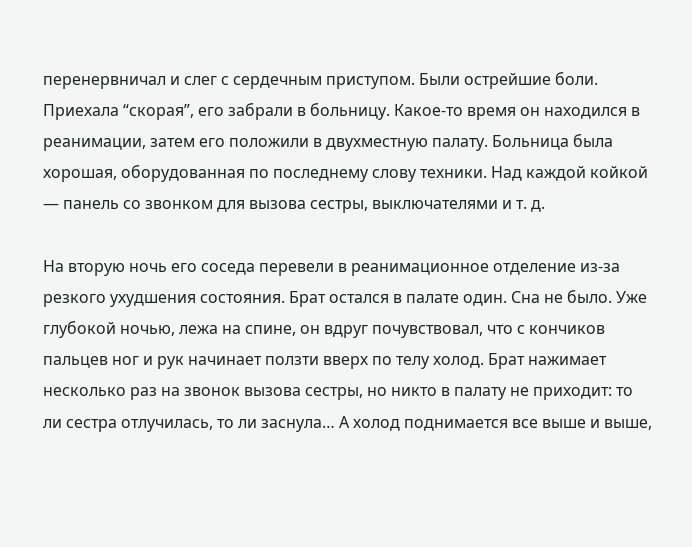перенервничал и слег с сердечным приступом. Были острейшие боли. Приехала “скорая”, его забрали в больницу. Какое-то время он находился в реанимации, затем его положили в двухместную палату. Больница была хорошая, оборудованная по последнему слову техники. Над каждой койкой — панель со звонком для вызова сестры, выключателями и т. д.

На вторую ночь его соседа перевели в реанимационное отделение из-за резкого ухудшения состояния. Брат остался в палате один. Сна не было. Уже глубокой ночью, лежа на спине, он вдруг почувствовал, что с кончиков пальцев ног и рук начинает ползти вверх по телу холод. Брат нажимает несколько раз на звонок вызова сестры, но никто в палату не приходит: то ли сестра отлучилась, то ли заснула… А холод поднимается все выше и выше,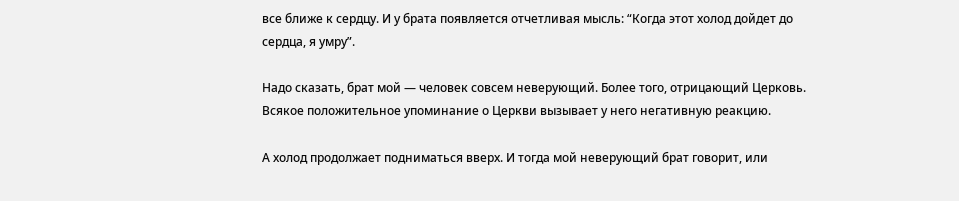все ближе к сердцу. И у брата появляется отчетливая мысль: “Когда этот холод дойдет до сердца, я умру”.

Надо сказать, брат мой — человек совсем неверующий. Более того, отрицающий Церковь. Всякое положительное упоминание о Церкви вызывает у него негативную реакцию.

А холод продолжает подниматься вверх. И тогда мой неверующий брат говорит, или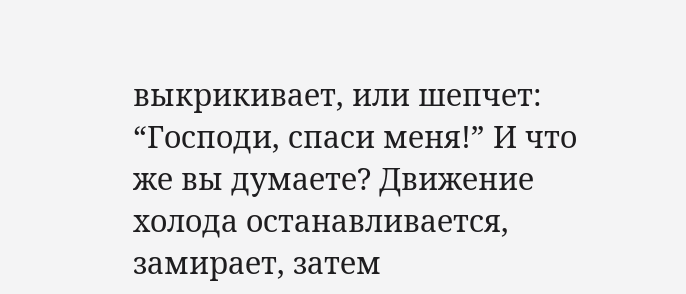выкрикивает, или шепчет: “Господи, спаси меня!” И что же вы думаете? Движение холода останавливается, замирает, затем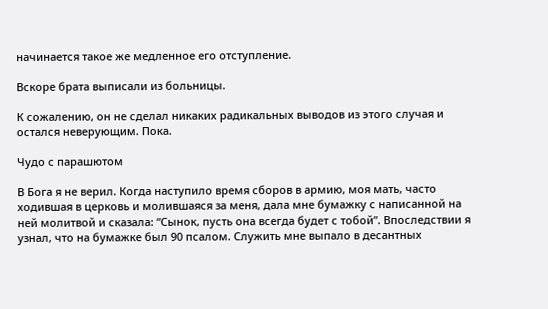начинается такое же медленное его отступление.

Вскоре брата выписали из больницы.

К сожалению, он не сделал никаких радикальных выводов из этого случая и остался неверующим. Пока.

Чудо с парашютом

В Бога я не верил. Когда наступило время сборов в армию, моя мать, часто ходившая в церковь и молившаяся за меня, дала мне бумажку с написанной на ней молитвой и сказала: “Сынок, пусть она всегда будет с тобой”. Впоследствии я узнал, что на бумажке был 90 псалом. Служить мне выпало в десантных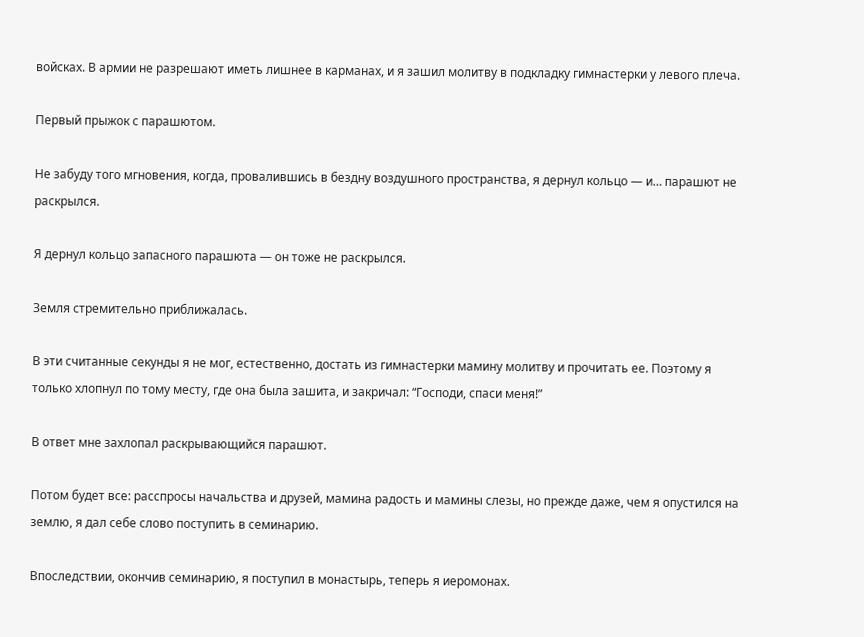войсках. В армии не разрешают иметь лишнее в карманах, и я зашил молитву в подкладку гимнастерки у левого плеча.

Первый прыжок с парашютом.

Не забуду того мгновения, когда, провалившись в бездну воздушного пространства, я дернул кольцо — и… парашют не раскрылся.

Я дернул кольцо запасного парашюта — он тоже не раскрылся.

Земля стремительно приближалась.

В эти считанные секунды я не мог, естественно, достать из гимнастерки мамину молитву и прочитать ее. Поэтому я только хлопнул по тому месту, где она была зашита, и закричал: “Господи, спаси меня!”

В ответ мне захлопал раскрывающийся парашют.

Потом будет все: расспросы начальства и друзей, мамина радость и мамины слезы, но прежде даже, чем я опустился на землю, я дал себе слово поступить в семинарию.

Впоследствии, окончив семинарию, я поступил в монастырь, теперь я иеромонах.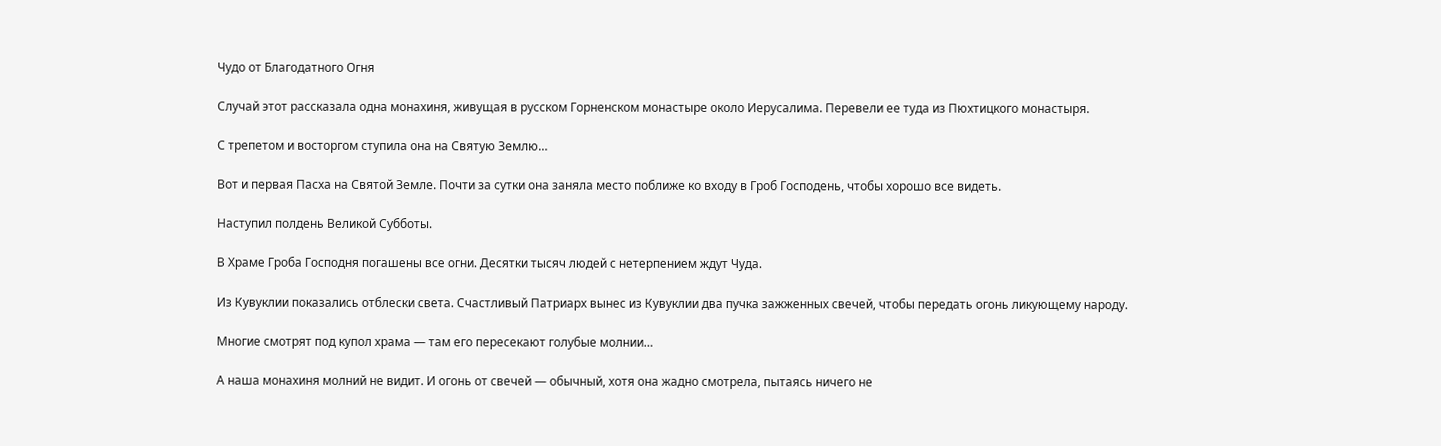Чудо от Благодатного Огня

Случай этот рассказала одна монахиня, живущая в русском Горненском монастыре около Иерусалима. Перевели ее туда из Пюхтицкого монастыря.

С трепетом и восторгом ступила она на Святую Землю…

Вот и первая Пасха на Святой Земле. Почти за сутки она заняла место поближе ко входу в Гроб Господень, чтобы хорошо все видеть.

Наступил полдень Великой Субботы.

В Храме Гроба Господня погашены все огни. Десятки тысяч людей с нетерпением ждут Чуда.

Из Кувуклии показались отблески света. Счастливый Патриарх вынес из Кувуклии два пучка зажженных свечей, чтобы передать огонь ликующему народу.

Многие смотрят под купол храма — там его пересекают голубые молнии…

А наша монахиня молний не видит. И огонь от свечей — обычный, хотя она жадно смотрела, пытаясь ничего не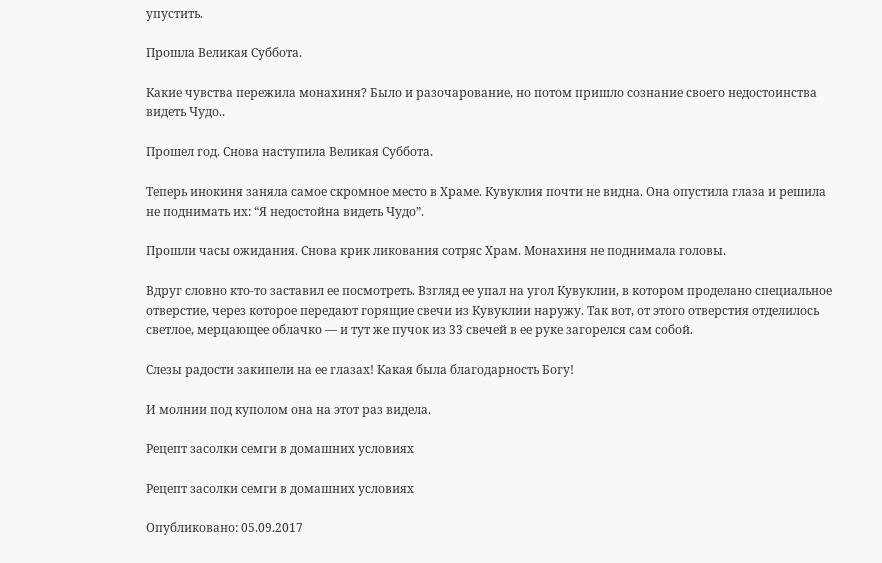упустить.

Прошла Великая Суббота.

Какие чувства пережила монахиня? Было и разочарование, но потом пришло сознание своего недостоинства видеть Чудо..

Прошел год. Снова наступила Великая Суббота.

Теперь инокиня заняла самое скромное место в Храме. Кувуклия почти не видна. Она опустила глаза и решила не поднимать их: “Я недостойна видеть Чудо”.

Прошли часы ожидания. Снова крик ликования сотряс Храм. Монахиня не поднимала головы.

Вдруг словно кто-то заставил ее посмотреть. Взгляд ее упал на угол Кувуклии, в котором проделано специальное отверстие, через которое передают горящие свечи из Кувуклии наружу. Так вот, от этого отверстия отделилось светлое, мерцающее облачко — и тут же пучок из 33 свечей в ее руке загорелся сам собой.

Слезы радости закипели на ее глазах! Какая была благодарность Богу!

И молнии под куполом она на этот раз видела.

Рецепт засолки семги в домашних условиях

Рецепт засолки семги в домашних условиях

Опубликовано: 05.09.2017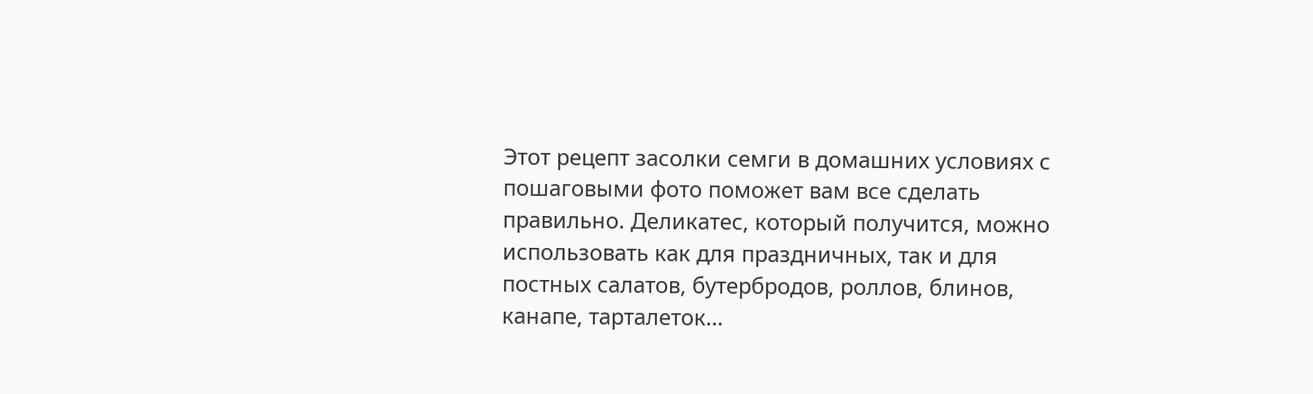Этот рецепт засолки семги в домашних условиях с пошаговыми фото поможет вам все сделать правильно. Деликатес, который получится, можно использовать как для праздничных, так и для постных салатов, бутербродов, роллов, блинов, канапе, тарталеток…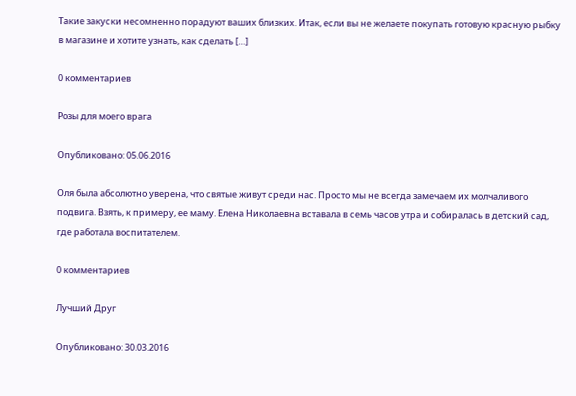Такие закуски несомненно порадуют ваших близких. Итак, если вы не желаете покупать готовую красную рыбку в магазине и хотите узнать, как сделать […]

0 комментариев

Розы для моего врага

Опубликовано: 05.06.2016

Оля была абсолютно уверена, что святые живут среди нас. Просто мы не всегда замечаем их молчаливого подвига. Взять, к примеру, ее маму. Елена Николаевна вставала в семь часов утра и собиралась в детский сад, где работала воспитателем.

0 комментариев

Лучший Друг

Опубликовано: 30.03.2016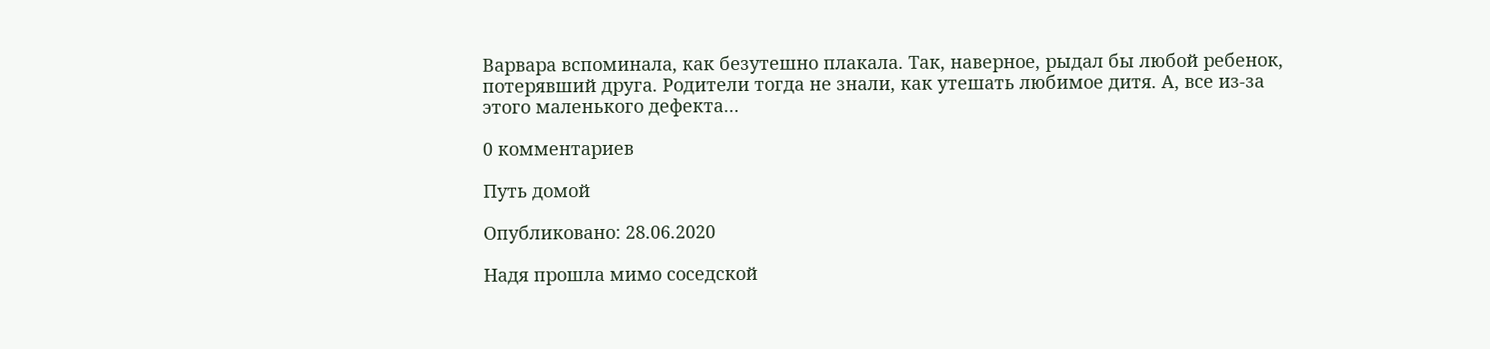Варвара вспоминала, как безутешно плакала. Так, наверное, рыдал бы любой ребенок, потерявший друга. Родители тогда не знали, как утешать любимое дитя. А, все из-за этого маленького дефекта…

0 комментариев

Путь домой

Опубликовано: 28.06.2020

Надя прошла мимо соседской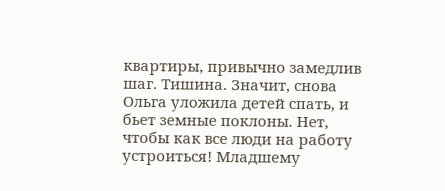квартиры, привычно замедлив шаг. Тишина. Значит, снова Ольга уложила детей спать, и бьет земные поклоны. Нет, чтобы как все люди на работу устроиться! Младшему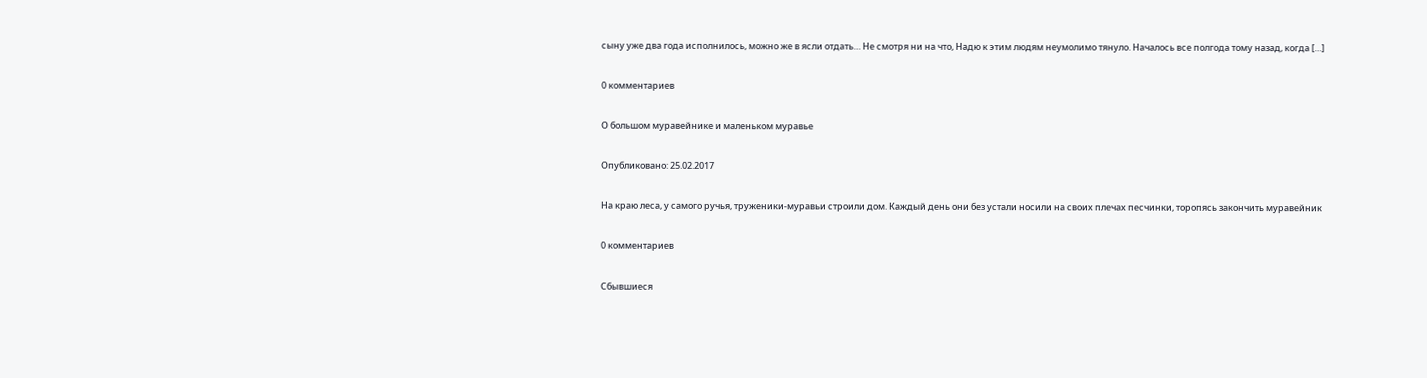сыну уже два года исполнилось, можно же в ясли отдать… Не смотря ни на что, Надю к этим людям неумолимо тянуло. Началось все полгода тому назад, когда […]

0 комментариев

О большом муравейнике и маленьком муравье

Опубликовано: 25.02.2017

На краю леса, у самого ручья, труженики-муравьи строили дом. Каждый день они без устали носили на своих плечах песчинки, торопясь закончить муравейник

0 комментариев

Сбывшиеся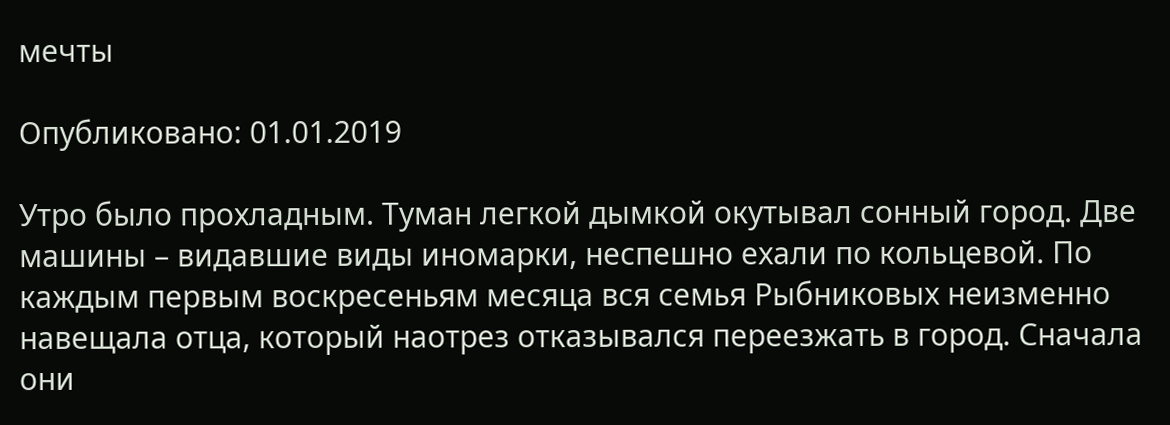мечты

Опубликовано: 01.01.2019

Утро было прохладным. Туман легкой дымкой окутывал сонный город. Две машины – видавшие виды иномарки, неспешно ехали по кольцевой. По каждым первым воскресеньям месяца вся семья Рыбниковых неизменно навещала отца, который наотрез отказывался переезжать в город. Сначала они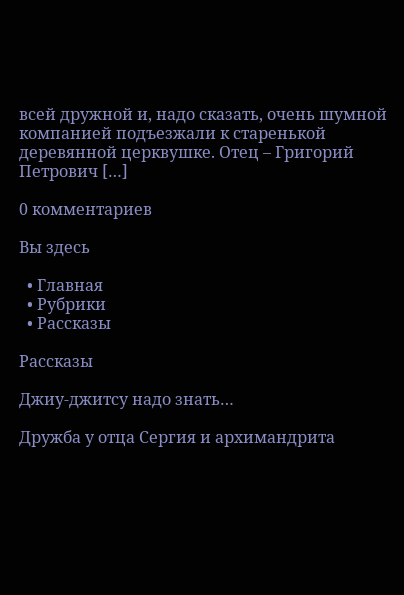всей дружной и, надо сказать, очень шумной компанией подъезжали к старенькой деревянной церквушке. Отец – Григорий Петрович […]

0 комментариев

Вы здесь

  • Главная
  • Рубрики
  • Рассказы

Рассказы

Джиу-джитсу надо знать…

Дружба у отца Сергия и архимандрита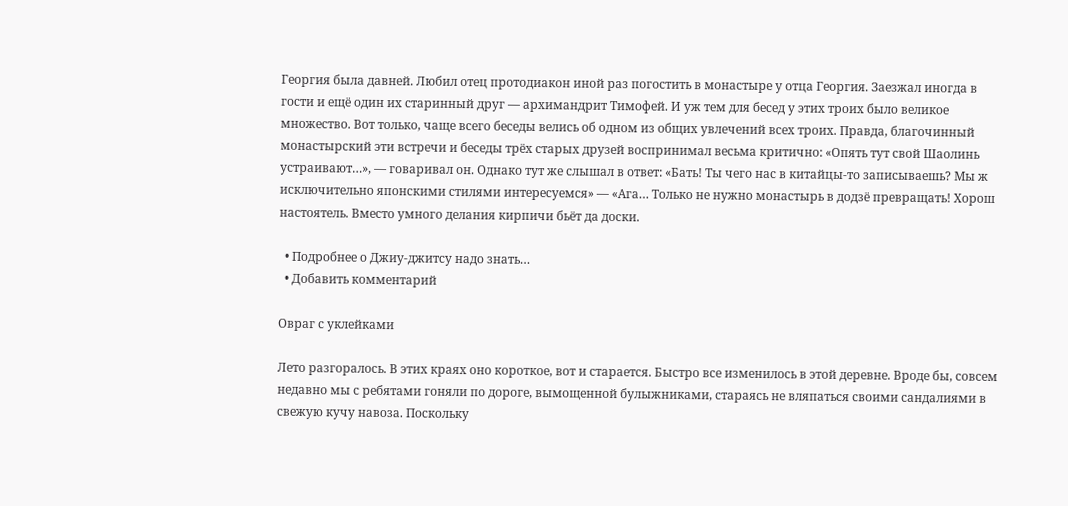Георгия была давней. Любил отец протодиакон иной раз погостить в монастыре у отца Георгия. Заезжал иногда в гости и ещё один их старинный друг — архимандрит Тимофей. И уж тем для бесед у этих троих было великое множество. Вот только, чаще всего беседы велись об одном из общих увлечений всех троих. Правда, благочинный монастырский эти встречи и беседы трёх старых друзей воспринимал весьма критично: «Опять тут свой Шаолинь устраивают…», — говаривал он. Однако тут же слышал в ответ: «Бать! Ты чего нас в китайцы-то записываешь? Мы ж исключительно японскими стилями интересуемся» — «Ага… Только не нужно монастырь в додзё превращать! Хорош настоятель. Вместо умного делания кирпичи бьёт да доски.

  • Подробнее о Джиу-джитсу надо знать…
  • Добавить комментарий

Овраг с уклейками

Лето разгоралось. В этих краях оно короткое, вот и старается. Быстро все изменилось в этой деревне. Вроде бы, совсем недавно мы с ребятами гоняли по дороге, вымощенной булыжниками, стараясь не вляпаться своими сандалиями в свежую кучу навоза. Поскольку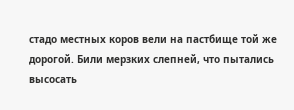стадо местных коров вели на пастбище той же дорогой. Били мерзких слепней, что пытались высосать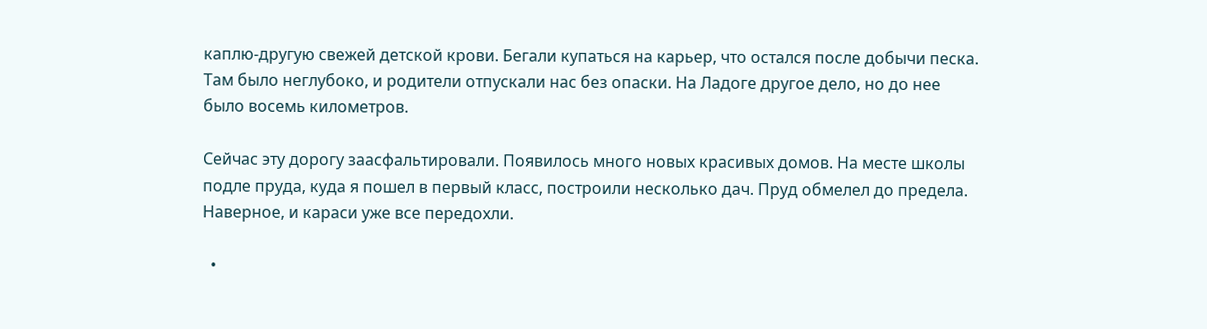каплю-другую свежей детской крови. Бегали купаться на карьер, что остался после добычи песка. Там было неглубоко, и родители отпускали нас без опаски. На Ладоге другое дело, но до нее было восемь километров.

Сейчас эту дорогу заасфальтировали. Появилось много новых красивых домов. На месте школы подле пруда, куда я пошел в первый класс, построили несколько дач. Пруд обмелел до предела. Наверное, и караси уже все передохли.

  •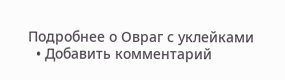Подробнее о Овраг с уклейками
  • Добавить комментарий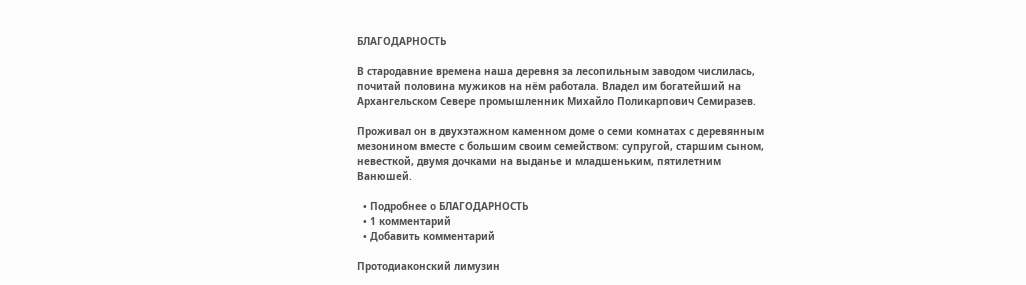БЛАГОДАРНОСТЬ

В стародавние времена наша деревня за лесопильным заводом числилась, почитай половина мужиков на нём работала. Владел им богатейший на Архангельском Севере промышленник Михайло Поликарпович Семиразев.

Проживал он в двухэтажном каменном доме о семи комнатах с деревянным мезонином вместе с большим своим семейством: супругой, старшим сыном, невесткой, двумя дочками на выданье и младшеньким, пятилетним Ванюшей.

  • Подробнее о БЛАГОДАРНОСТЬ
  • 1 комментарий
  • Добавить комментарий

Протодиаконский лимузин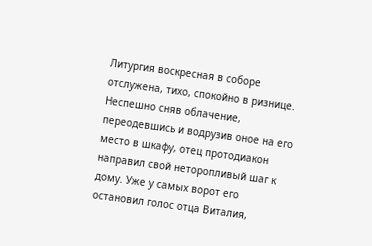Литургия воскресная в соборе отслужена, тихо, спокойно в ризнице. Неспешно сняв облачение, переодевшись и водрузив оное на его место в шкафу, отец протодиакон направил свой неторопливый шаг к дому. Уже у самых ворот его остановил голос отца Виталия,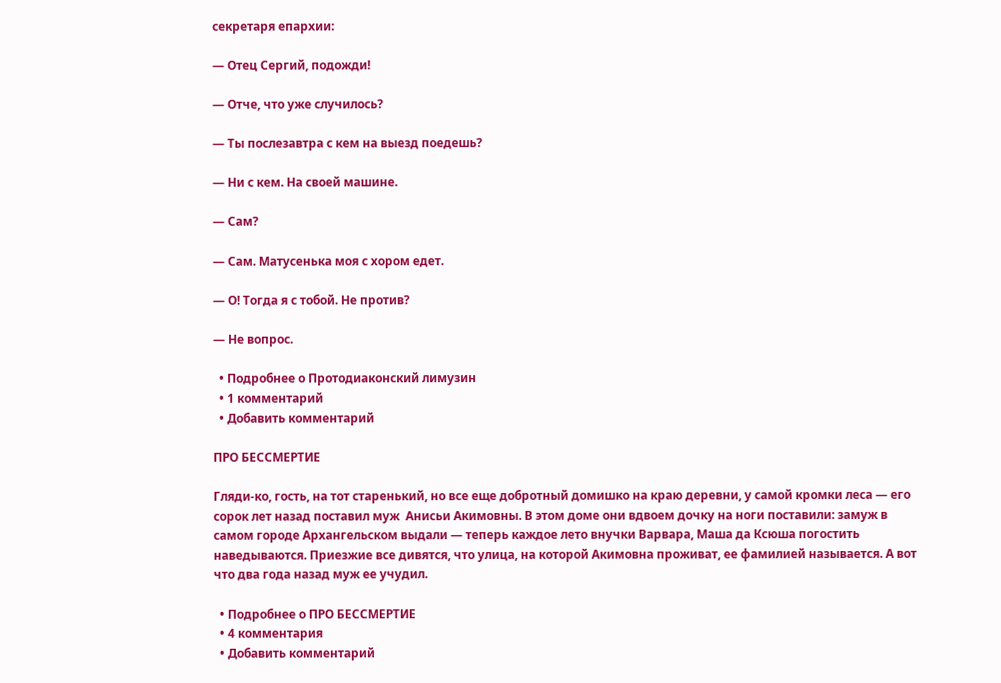секретаря епархии:

— Отец Сергий, подожди!

— Отче, что уже случилось?

— Ты послезавтра с кем на выезд поедешь?

— Ни с кем. На своей машине.

— Сам?

— Сам. Матусенька моя с хором едет.

— О! Тогда я с тобой. Не против?

— Не вопрос.

  • Подробнее о Протодиаконский лимузин
  • 1 комментарий
  • Добавить комментарий

ПРО БЕССМЕРТИЕ

Гляди-ко, гость, на тот старенький, но все еще добротный домишко на краю деревни, у самой кромки леса — его сорок лет назад поставил муж  Анисьи Акимовны. В этом доме они вдвоем дочку на ноги поставили: замуж в самом городе Архангельском выдали — теперь каждое лето внучки Варвара, Маша да Ксюша погостить наведываются. Приезжие все дивятся, что улица, на которой Акимовна проживат, ее фамилией называется. А вот что два года назад муж ее учудил.

  • Подробнее о ПРО БЕССМЕРТИЕ
  • 4 комментария
  • Добавить комментарий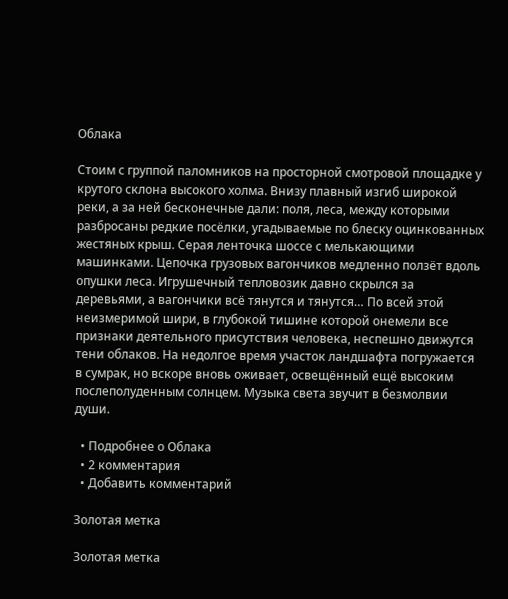Облака

Стоим с группой паломников на просторной смотровой площадке у крутого склона высокого холма. Внизу плавный изгиб широкой реки, а за ней бесконечные дали: поля, леса, между которыми разбросаны редкие посёлки, угадываемые по блеску оцинкованных жестяных крыш. Серая ленточка шоссе с мелькающими машинками. Цепочка грузовых вагончиков медленно ползёт вдоль опушки леса. Игрушечный тепловозик давно скрылся за деревьями, а вагончики всё тянутся и тянутся… По всей этой неизмеримой шири, в глубокой тишине которой онемели все признаки деятельного присутствия человека, неспешно движутся тени облаков. На недолгое время участок ландшафта погружается в сумрак, но вскоре вновь оживает, освещённый ещё высоким послеполуденным солнцем. Музыка света звучит в безмолвии души.

  • Подробнее о Облака
  • 2 комментария
  • Добавить комментарий

Золотая метка

Золотая метка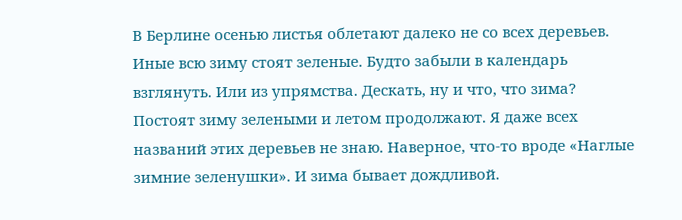В Берлине осенью листья облетают далеко не со всех деревьев. Иные всю зиму стоят зеленые. Будто забыли в календарь взглянуть. Или из упрямства. Дескать, ну и что, что зима? Постоят зиму зелеными и летом продолжают. Я даже всех названий этих деревьев не знаю. Наверное, что-то вроде «Наглые зимние зеленушки». И зима бывает дождливой.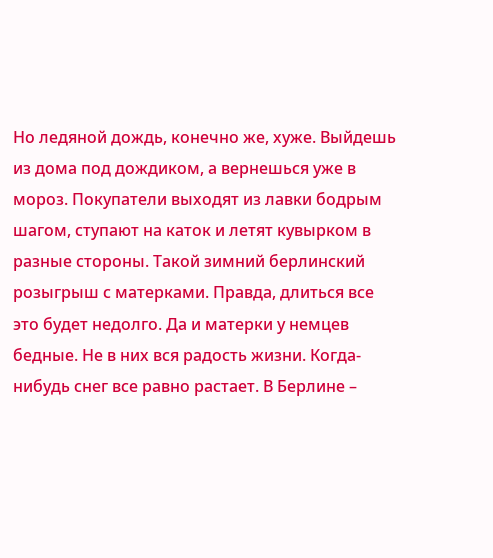Но ледяной дождь, конечно же, хуже. Выйдешь из дома под дождиком, а вернешься уже в мороз. Покупатели выходят из лавки бодрым шагом, ступают на каток и летят кувырком в разные стороны. Такой зимний берлинский розыгрыш с матерками. Правда, длиться все это будет недолго. Да и матерки у немцев бедные. Не в них вся радость жизни. Когда-нибудь снег все равно растает. В Берлине –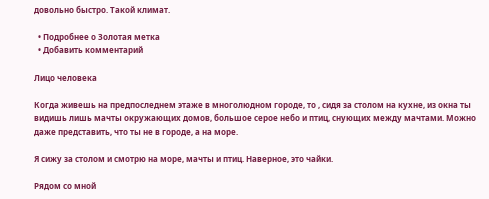довольно быстро. Такой климат.

  • Подробнее о Золотая метка
  • Добавить комментарий

Лицо человека

Когда живешь на предпоследнем этаже в многолюдном городе, то , сидя за столом на кухне, из окна ты видишь лишь мачты окружающих домов, большое серое небо и птиц, снующих между мачтами. Можно даже представить, что ты не в городе, а на море.

Я сижу за столом и смотрю на море, мачты и птиц. Наверное, это чайки.

Рядом со мной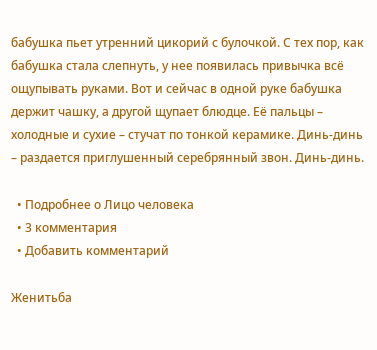бабушка пьет утренний цикорий с булочкой. С тех пор, как бабушка стала слепнуть, у нее появилась привычка всё ощупывать руками. Вот и сейчас в одной руке бабушка держит чашку, а другой щупает блюдце. Её пальцы – холодные и сухие – стучат по тонкой керамике. Динь-динь – раздается приглушенный серебрянный звон. Динь-динь.

  • Подробнее о Лицо человека
  • 3 комментария
  • Добавить комментарий

Женитьба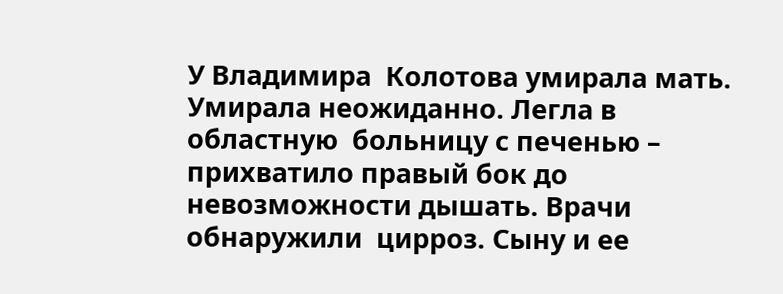У Владимира  Колотова умирала мать. Умирала неожиданно. Легла в областную  больницу с печенью – прихватило правый бок до невозможности дышать. Врачи обнаружили  цирроз. Сыну и ее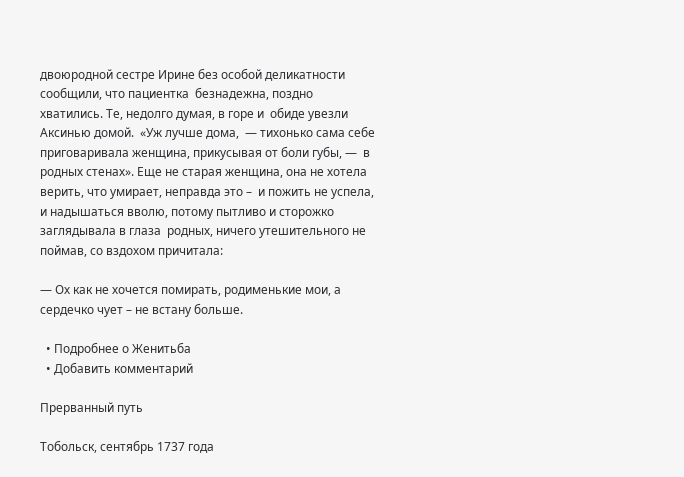двоюродной сестре Ирине без особой деликатности сообщили, что пациентка  безнадежна, поздно  хватились. Те, недолго думая, в горе и  обиде увезли Аксинью домой.  «Уж лучше дома,  — тихонько сама себе приговаривала женщина, прикусывая от боли губы, —  в родных стенах». Еще не старая женщина, она не хотела верить, что умирает, неправда это –  и пожить не успела, и надышаться вволю, потому пытливо и сторожко заглядывала в глаза  родных, ничего утешительного не поймав, со вздохом причитала:

— Ох как не хочется помирать, родименькие мои, а сердечко чует – не встану больше.

  • Подробнее о Женитьба
  • Добавить комментарий

Прерванный путь

Тобольск, сентябрь 1737 года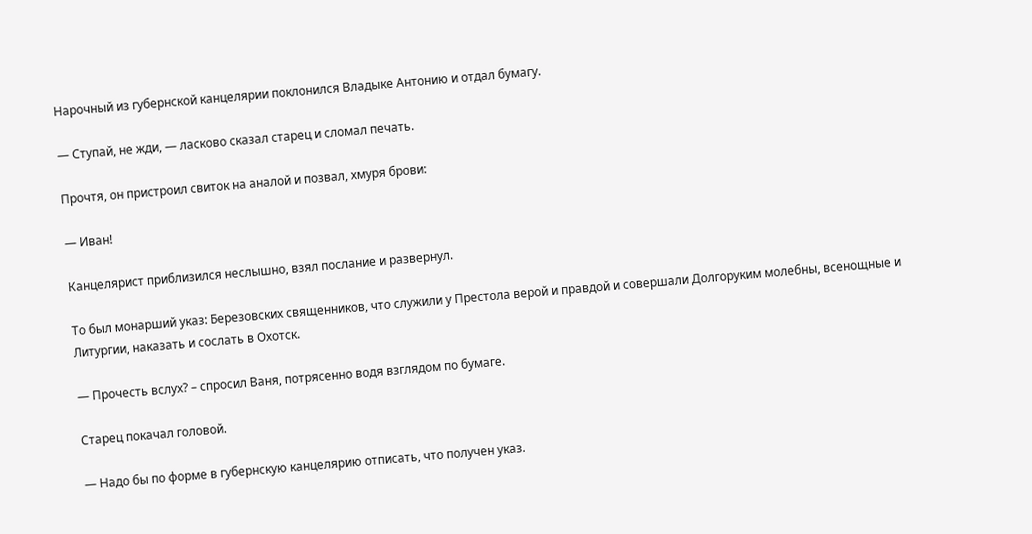Нарочный из губернской канцелярии поклонился Владыке Антонию и отдал бумагу.

— Ступай, не жди, — ласково сказал старец и сломал печать.

Прочтя, он пристроил свиток на аналой и позвал, хмуря брови:

— Иван!

Канцелярист приблизился неслышно, взял послание и развернул.

То был монарший указ: Березовских священников, что служили у Престола верой и правдой и совершали Долгоруким молебны, всенощные и Литургии, наказать и сослать в Охотск.

— Прочесть вслух? – спросил Ваня, потрясенно водя взглядом по бумаге.

Старец покачал головой.

— Надо бы по форме в губернскую канцелярию отписать, что получен указ.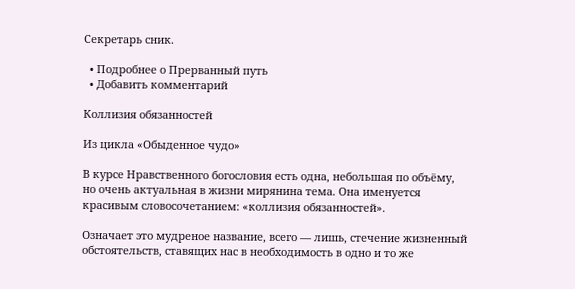Секретарь сник.

  • Подробнее о Прерванный путь
  • Добавить комментарий

Коллизия обязанностей

Из цикла «Обыденное чудо»

В курсе Нравственного богословия есть одна, небольшая по объёму, но очень актуальная в жизни мирянина тема. Она именуется красивым словосочетанием: «коллизия обязанностей».

Означает это мудреное название, всего — лишь, стечение жизненный обстоятельств, ставящих нас в необходимость в одно и то же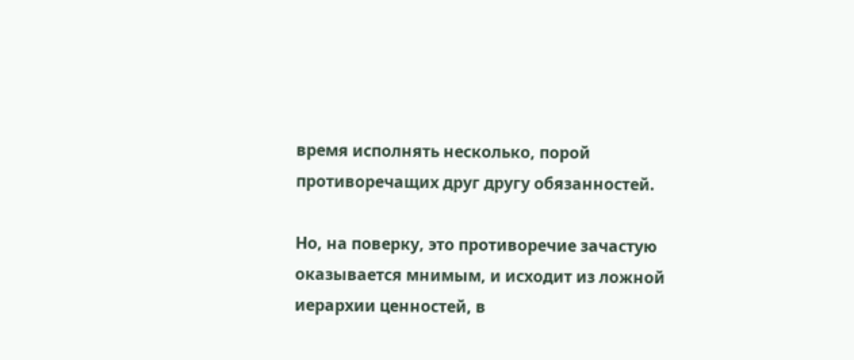время исполнять несколько, порой противоречащих друг другу обязанностей.

Но, на поверку, это противоречие зачастую оказывается мнимым, и исходит из ложной иерархии ценностей, в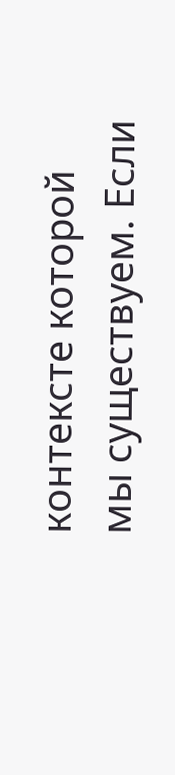контексте которой мы существуем. Если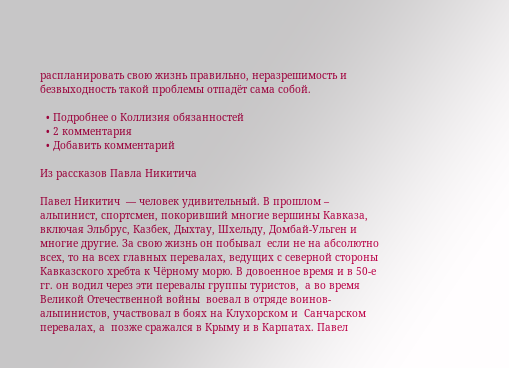распланировать свою жизнь правильно, неразрешимость и безвыходность такой проблемы отпадёт сама собой.

  • Подробнее о Коллизия обязанностей
  • 2 комментария
  • Добавить комментарий

Из рассказов Павла Никитича

Павел Никитич  — человек удивительный. В прошлом – альпинист, спортсмен, покоривший многие вершины Кавказа, включая Эльбрус, Казбек, Дыхтау, Шхельду, Домбай-Ульген и многие другие. За свою жизнь он побывал  если не на абсолютно всех, то на всех главных перевалах, ведущих с северной стороны Кавказского хребта к Чёрному морю. В довоенное время и в 50-е гг. он водил через эти перевалы группы туристов,  а во время Великой Отечественной войны  воевал в отряде воинов-альпинистов, участвовал в боях на Клухорском и  Санчарском перевалах, а  позже сражался в Крыму и в Карпатах. Павел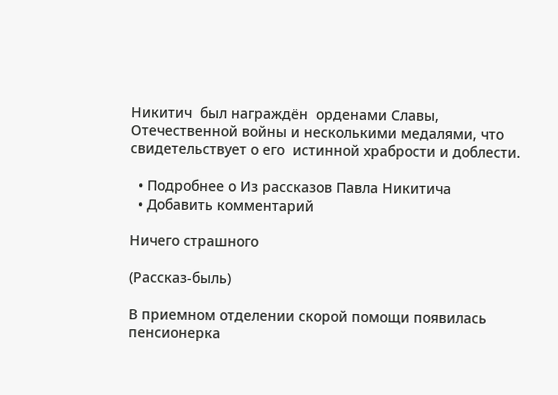Никитич  был награждён  орденами Славы,  Отечественной войны и несколькими медалями, что свидетельствует о его  истинной храбрости и доблести.

  • Подробнее о Из рассказов Павла Никитича
  • Добавить комментарий

Ничего страшного

(Рассказ-быль)

В приемном отделении скорой помощи появилась пенсионерка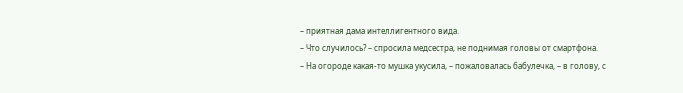– приятная дама интеллигентного вида.
– Что случилось? – спросила медсестра, не поднимая головы от смартфона.
– На огороде какая-то мушка укусила, – пожаловалась бабулечка, – в голову, с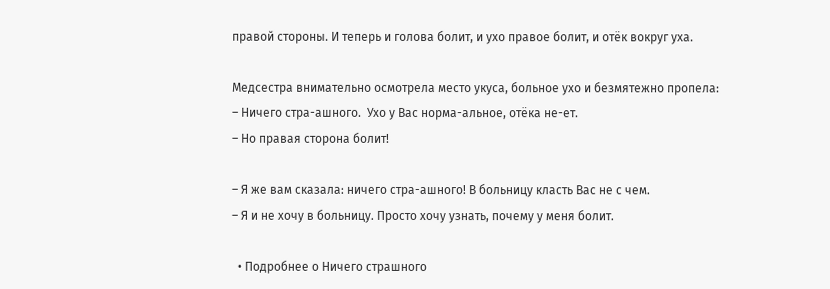правой стороны. И теперь и голова болит, и ухо правое болит, и отёк вокруг уха.

Медсестра внимательно осмотрела место укуса, больное ухо и безмятежно пропела:
– Ничего стра-ашного.  Ухо у Вас норма-альное, отёка не-ет.
– Но правая сторона болит!

– Я же вам сказала: ничего стра-ашного! В больницу класть Вас не с чем.
– Я и не хочу в больницу. Просто хочу узнать, почему у меня болит.

  • Подробнее о Ничего страшного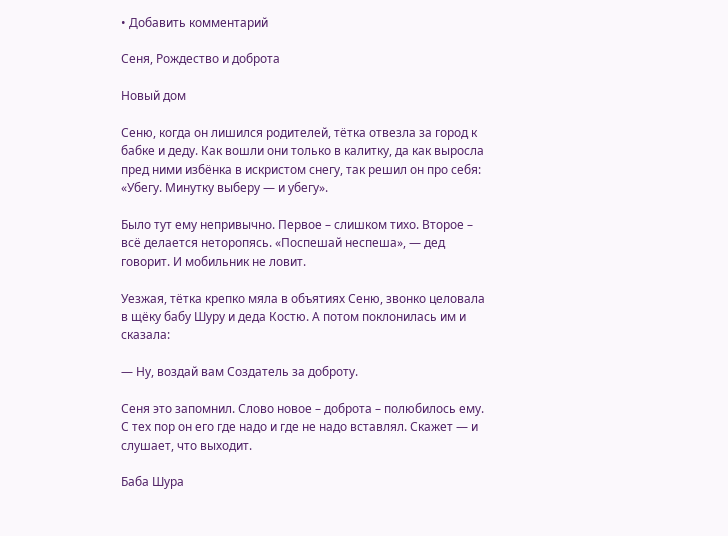• Добавить комментарий

Сеня, Рождество и доброта

Новый дом

Сеню, когда он лишился родителей, тётка отвезла за город к бабке и деду. Как вошли они только в калитку, да как выросла пред ними избёнка в искристом снегу, так решил он про себя: «Убегу. Минутку выберу — и убегу».

Было тут ему непривычно. Первое – слишком тихо. Второе – всё делается неторопясь. «Поспешай неспеша», — дед говорит. И мобильник не ловит.

Уезжая, тётка крепко мяла в объятиях Сеню, звонко целовала в щёку бабу Шуру и деда Костю. А потом поклонилась им и сказала:

— Ну, воздай вам Создатель за доброту.

Сеня это запомнил. Слово новое – доброта – полюбилось ему. С тех пор он его где надо и где не надо вставлял. Скажет — и слушает, что выходит.

Баба Шура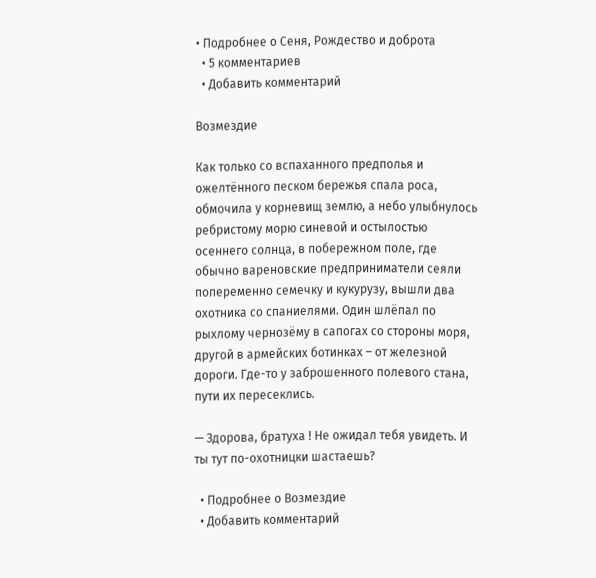• Подробнее о Сеня, Рождество и доброта
  • 5 комментариев
  • Добавить комментарий

Возмездие

Как только со вспаханного предполья и ожелтённого песком бережья спала роса, обмочила у корневищ землю, а небо улыбнулось ребристому морю синевой и остылостью осеннего солнца, в побережном поле, где обычно вареновские предприниматели сеяли попеременно семечку и кукурузу, вышли два охотника со спаниелями. Один шлёпал по рыхлому чернозёму в сапогах со стороны моря, другой в армейских ботинках – от железной дороги. Где-то у заброшенного полевого стана, пути их пересеклись.

— Здорова, братуха ! Не ожидал тебя увидеть. И ты тут по-охотницки шастаешь?

  • Подробнее о Возмездие
  • Добавить комментарий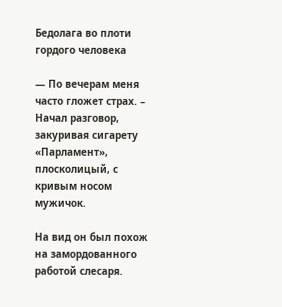Бедолага во плоти гордого человека

— По вечерам меня часто гложет страх. – Начал разговор, закуривая сигарету «Парламент», плосколицый, с кривым носом мужичок.

На вид он был похож на замордованного работой слесаря.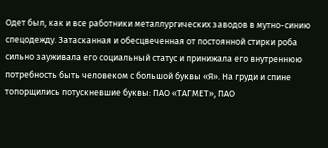Одет был, как и все работники металлургических заводов в мутно-синию спецодежду. Затасканная и обесцвеченная от постоянной стирки роба сильно зауживала его социальный статус и принижала его внутреннюю потребность быть человеком с большой буквы «Я». На груди и спине топорщились потускневшие буквы: ПАО «ТАГМЕТ», ПАО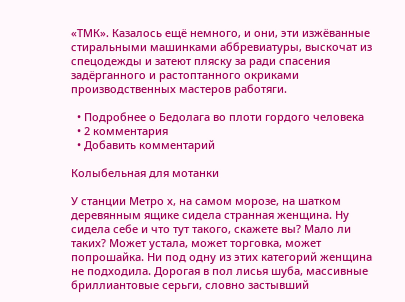«ТМК». Казалось ещё немного, и они, эти изжёванные стиральными машинками аббревиатуры, выскочат из спецодежды и затеют пляску за ради спасения задёрганного и растоптанного окриками производственных мастеров работяги.

  • Подробнее о Бедолага во плоти гордого человека
  • 2 комментария
  • Добавить комментарий

Колыбельная для мотанки

У станции Метро х, на самом морозе, на шатком деревянным ящике сидела странная женщина. Ну сидела себе и что тут такого, скажете вы? Мало ли таких? Может устала, может торговка, может попрошайка. Ни под одну из этих категорий женщина не подходила. Дорогая в пол лисья шуба, массивные бриллиантовые серьги, словно застывший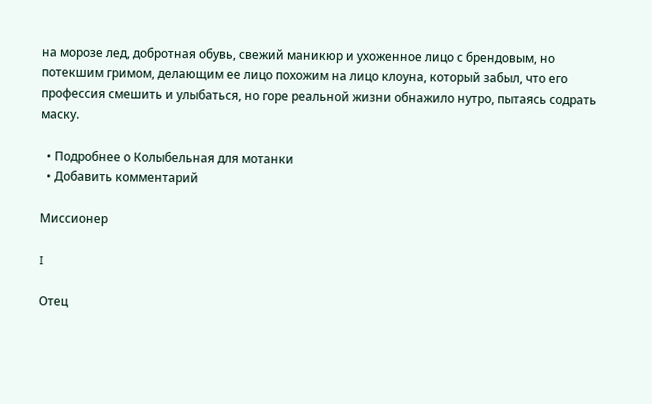на морозе лед, добротная обувь, свежий маникюр и ухоженное лицо с брендовым, но потекшим гримом, делающим ее лицо похожим на лицо клоуна, который забыл, что его профессия смешить и улыбаться, но горе реальной жизни обнажило нутро, пытаясь содрать маску.

  • Подробнее о Колыбельная для мотанки
  • Добавить комментарий

Миссионер

I

Отец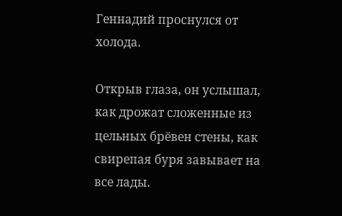Геннадий проснулся от холода.

Открыв глаза, он услышал, как дрожат сложенные из цельных брёвен стены, как свирепая буря завывает на все лады.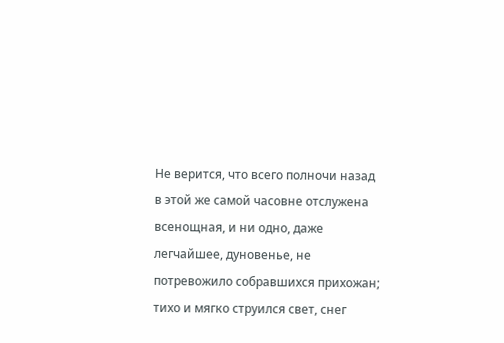Не верится, что всего полночи назад в этой же самой часовне отслужена всенощная, и ни одно, даже легчайшее, дуновенье, не потревожило собравшихся прихожан; тихо и мягко струился свет, снег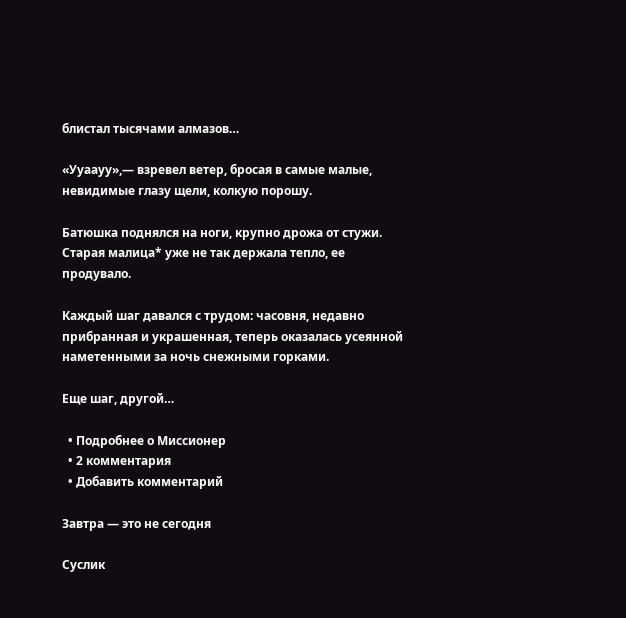блистал тысячами алмазов…

«Ууаауу»,— взревел ветер, бросая в самые малые, невидимые глазу щели, колкую порошу.

Батюшка поднялся на ноги, крупно дрожа от стужи. Старая малица* уже не так держала тепло, ее продувало.

Каждый шаг давался с трудом: часовня, недавно прибранная и украшенная, теперь оказалась усеянной наметенными за ночь снежными горками.

Еще шаг, другой…

  • Подробнее о Миссионер
  • 2 комментария
  • Добавить комментарий

Завтра — это не сегодня

Суслик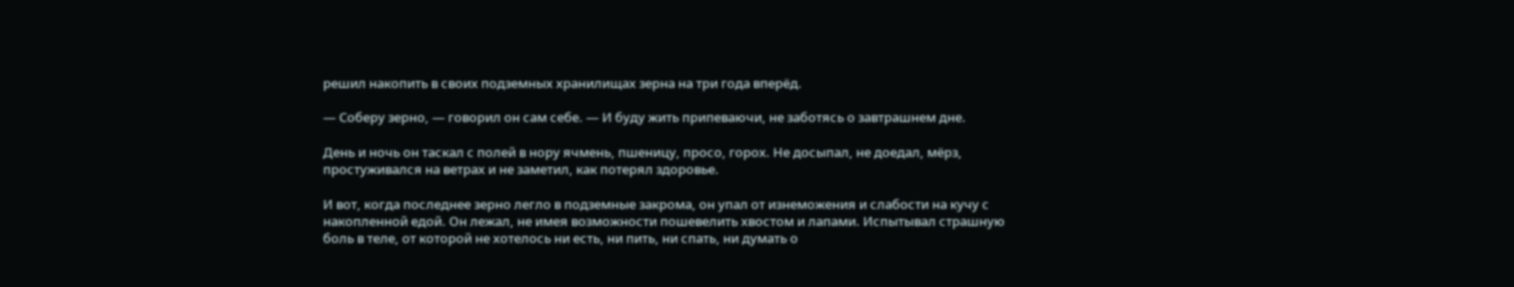решил накопить в своих подземных хранилищах зерна на три года вперёд.

— Соберу зерно, — говорил он сам себе. — И буду жить припеваючи, не заботясь о завтрашнем дне.

День и ночь он таскал с полей в нору ячмень, пшеницу, просо, горох. Не досыпал, не доедал, мёрз, простуживался на ветрах и не заметил, как потерял здоровье.

И вот, когда последнее зерно легло в подземные закрома, он упал от изнеможения и слабости на кучу с накопленной едой. Он лежал, не имея возможности пошевелить хвостом и лапами. Испытывал страшную боль в теле, от которой не хотелось ни есть, ни пить, ни спать, ни думать о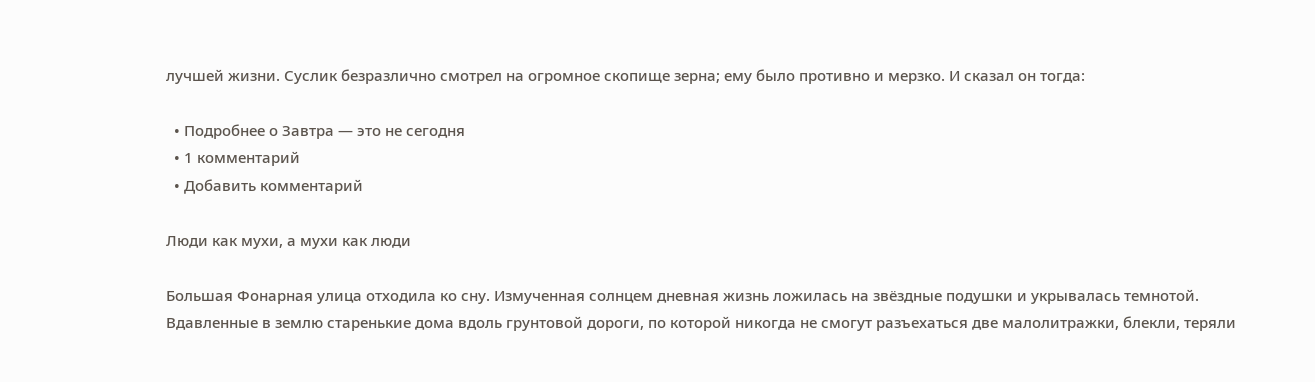лучшей жизни. Суслик безразлично смотрел на огромное скопище зерна; ему было противно и мерзко. И сказал он тогда:

  • Подробнее о Завтра — это не сегодня
  • 1 комментарий
  • Добавить комментарий

Люди как мухи, а мухи как люди

Большая Фонарная улица отходила ко сну. Измученная солнцем дневная жизнь ложилась на звёздные подушки и укрывалась темнотой. Вдавленные в землю старенькие дома вдоль грунтовой дороги, по которой никогда не смогут разъехаться две малолитражки, блекли, теряли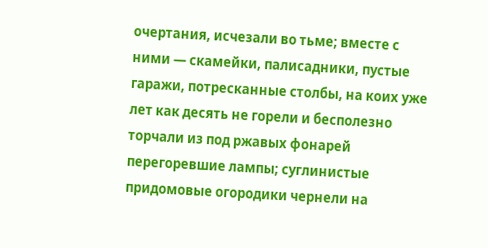очертания, исчезали во тьме; вместе с ними — скамейки, палисадники, пустые гаражи, потресканные столбы, на коих уже лет как десять не горели и бесполезно торчали из под ржавых фонарей перегоревшие лампы; суглинистые придомовые огородики чернели на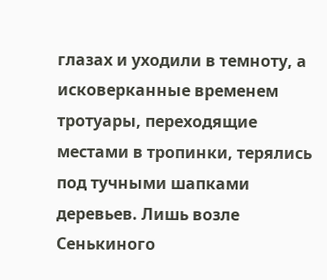глазах и уходили в темноту, а исковерканные временем тротуары, переходящие местами в тропинки, терялись под тучными шапками деревьев. Лишь возле Сенькиного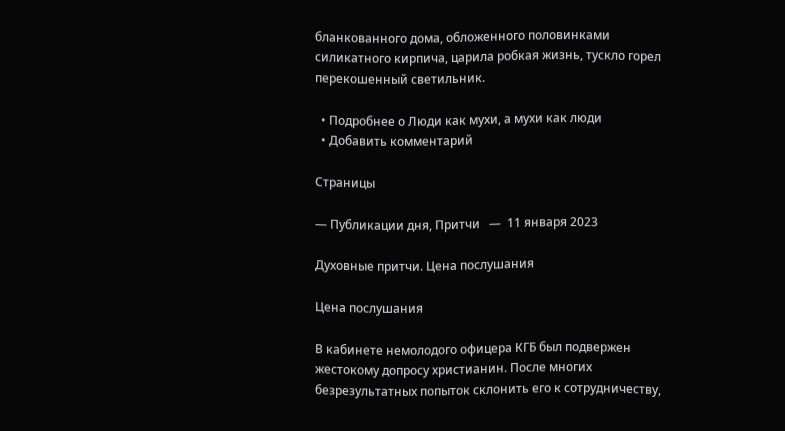бланкованного дома, обложенного половинками силикатного кирпича, царила робкая жизнь, тускло горел перекошенный светильник.

  • Подробнее о Люди как мухи, а мухи как люди
  • Добавить комментарий

Страницы

— Публикации дня, Притчи   —  11 января 2023

Духовные притчи. Цена послушания

Цена послушания

В кабинете немолодого офицера КГБ был подвержен жестокому допросу христианин. После многих безрезультатных попыток склонить его к сотрудничеству,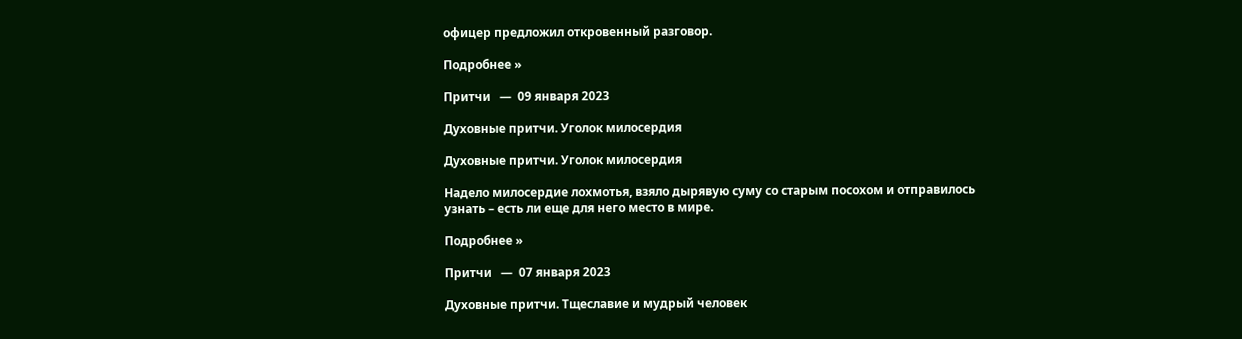офицер предложил откровенный разговор.

Подробнее »

Притчи   —  09 января 2023

Духовные притчи. Уголок милосердия

Духовные притчи. Уголок милосердия

Надело милосердие лохмотья, взяло дырявую суму со старым посохом и отправилось узнать – есть ли еще для него место в мире.

Подробнее »

Притчи   —  07 января 2023

Духовные притчи. Тщеславие и мудрый человек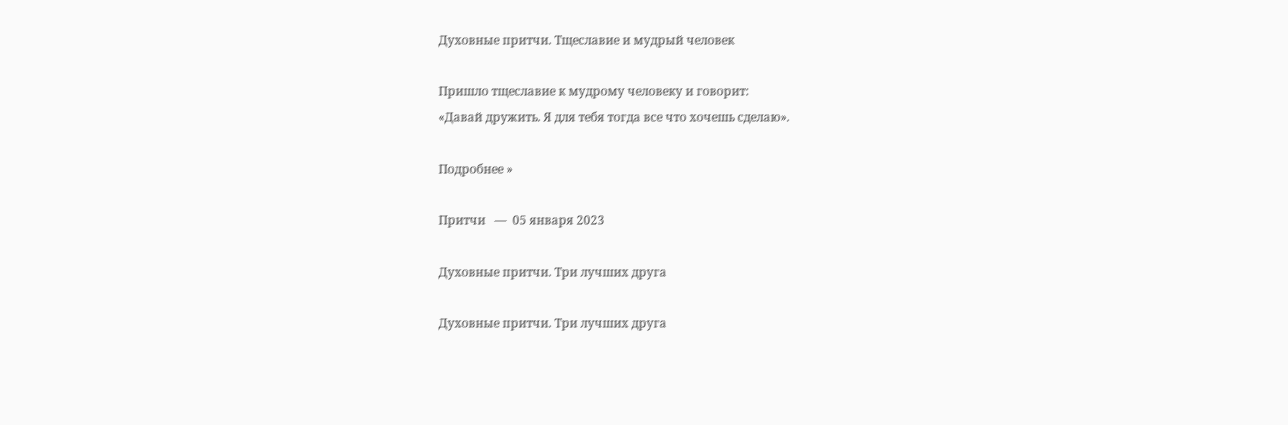Духовные притчи. Тщеславие и мудрый человек

Пришло тщеславие к мудрому человеку и говорит:
«Давай дружить. Я для тебя тогда все что хочешь сделаю».

Подробнее »

Притчи   —  05 января 2023

Духовные притчи. Три лучших друга

Духовные притчи. Три лучших друга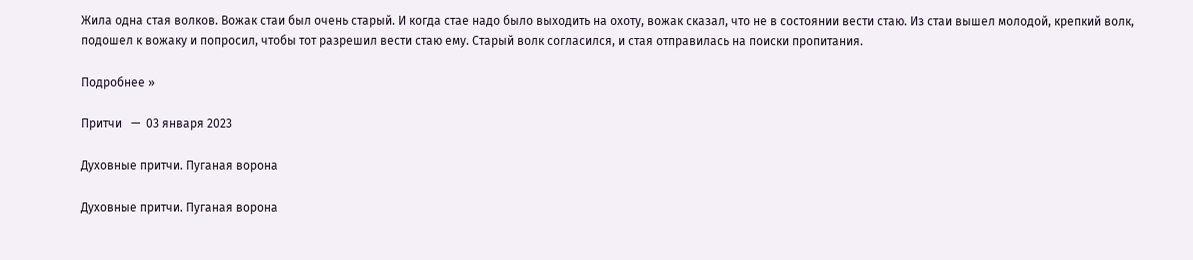Жила одна стая волков. Вожак стаи был очень старый. И когда стае надо было выходить на охоту, вожак сказал, что не в состоянии вести стаю. Из стаи вышел молодой, крепкий волк, подошел к вожаку и попросил, чтобы тот разрешил вести стаю ему. Старый волк согласился, и стая отправилась на поиски пропитания.

Подробнее »

Притчи   —  03 января 2023

Духовные притчи. Пуганая ворона

Духовные притчи. Пуганая ворона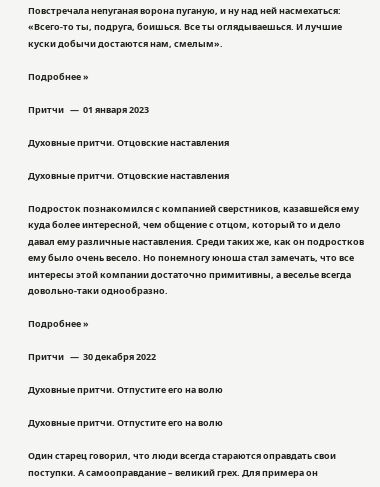Повстречала непуганая ворона пуганую, и ну над ней насмехаться:
«Всего-то ты, подруга, боишься. Все ты оглядываешься. И лучшие куски добычи достаются нам, смелым».

Подробнее »

Притчи   —  01 января 2023

Духовные притчи. Отцовские наставления

Духовные притчи. Отцовские наставления

Подросток познакомился с компанией сверстников, казавшейся ему куда более интересной, чем общение с отцом, который то и дело давал ему различные наставления. Среди таких же, как он подростков ему было очень весело. Но понемногу юноша стал замечать, что все интересы этой компании достаточно примитивны, а веселье всегда довольно-таки однообразно.

Подробнее »

Притчи   —  30 декабря 2022

Духовные притчи. Отпустите его на волю

Духовные притчи. Отпустите его на волю

Один старец говорил, что люди всегда стараются оправдать свои поступки. А самооправдание – великий грех. Для примера он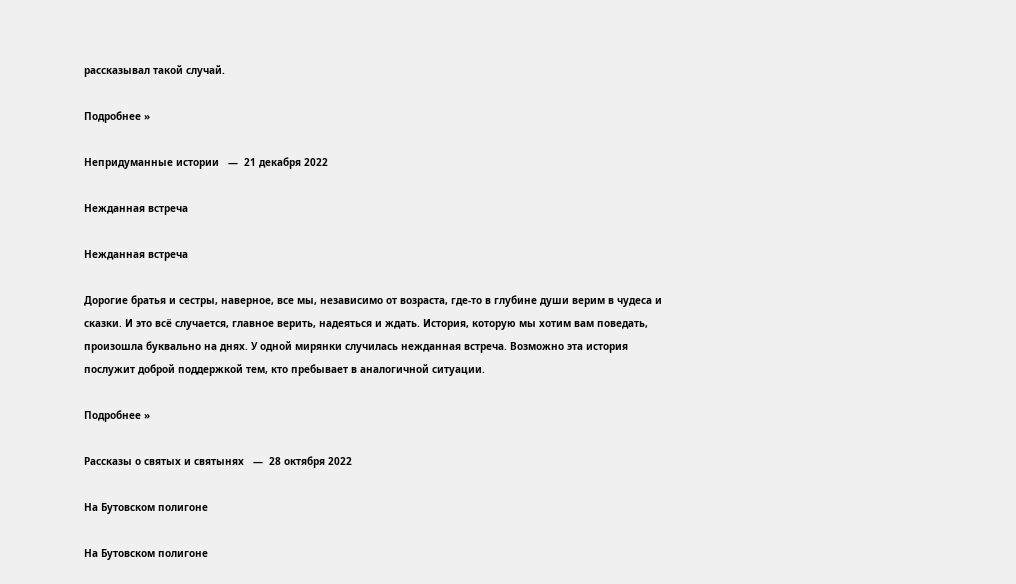рассказывал такой случай.

Подробнее »

Непридуманные истории   —  21 декабря 2022

Нежданная встреча

Нежданная встреча

Дорогие братья и сестры, наверное, все мы, независимо от возраста, где-то в глубине души верим в чудеса и сказки. И это всё случается, главное верить, надеяться и ждать. История, которую мы хотим вам поведать, произошла буквально на днях. У одной мирянки случилась нежданная встреча. Возможно эта история послужит доброй поддержкой тем, кто пребывает в аналогичной ситуации.

Подробнее »

Рассказы о святых и святынях   —  28 октября 2022

На Бутовском полигоне

На Бутовском полигоне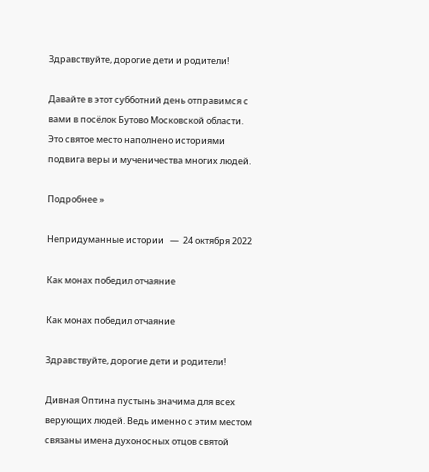Здравствуйте, дорогие дети и родители!

Давайте в этот субботний день отправимся с вами в посёлок Бутово Московской области. Это святое место наполнено историями подвига веры и мученичества многих людей.

Подробнее »

Непридуманные истории   —  24 октября 2022

Как монах победил отчаяние

Как монах победил отчаяние

Здравствуйте, дорогие дети и родители!

Дивная Оптина пустынь значима для всех верующих людей. Ведь именно с этим местом связаны имена духоносных отцов святой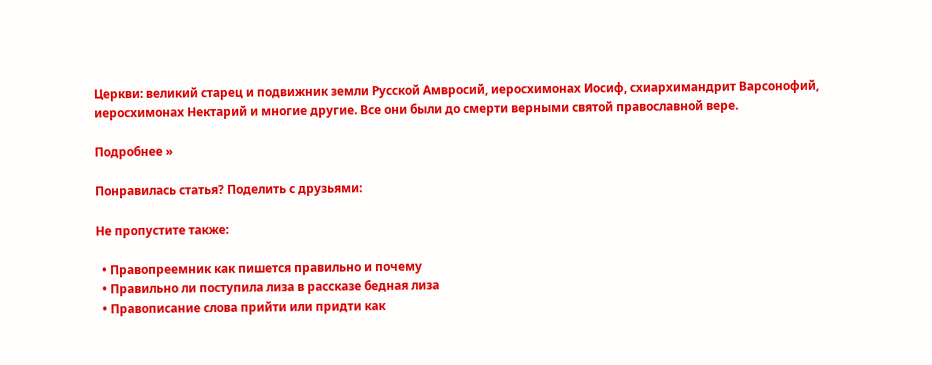Церкви: великий старец и подвижник земли Русской Амвросий, иеросхимонах Иосиф, схиархимандрит Варсонофий, иеросхимонах Нектарий и многие другие. Все они были до смерти верными святой православной вере.

Подробнее »

Понравилась статья? Поделить с друзьями:

Не пропустите также:

  • Правопреемник как пишется правильно и почему
  • Правильно ли поступила лиза в рассказе бедная лиза
  • Правописание слова прийти или придти как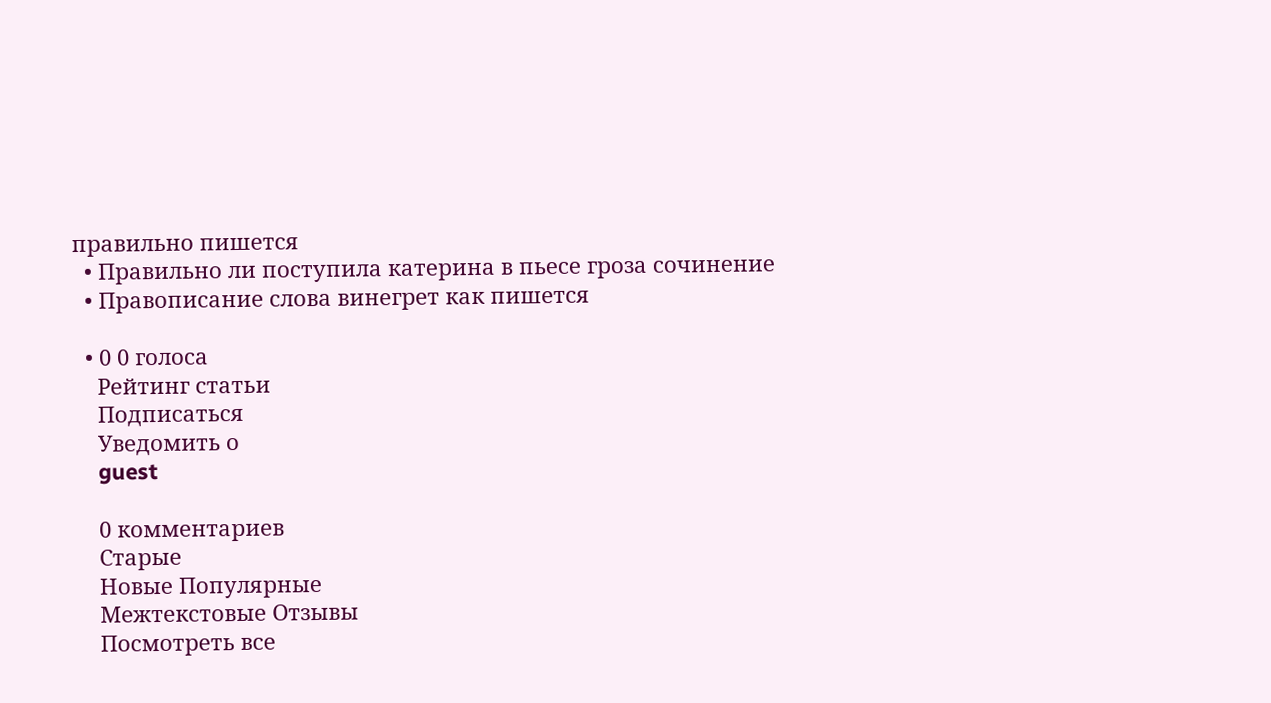правильно пишется
  • Правильно ли поступила катерина в пьесе гроза сочинение
  • Правописание слова винегрет как пишется

  • 0 0 голоса
    Рейтинг статьи
    Подписаться
    Уведомить о
    guest

    0 комментариев
    Старые
    Новые Популярные
    Межтекстовые Отзывы
    Посмотреть все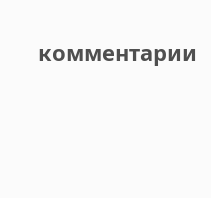комментарии